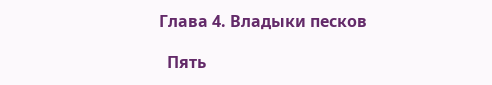Глава 4. Владыки песков

  Пять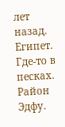лет назад. Египет. Где-то в песках. Район Эдфу.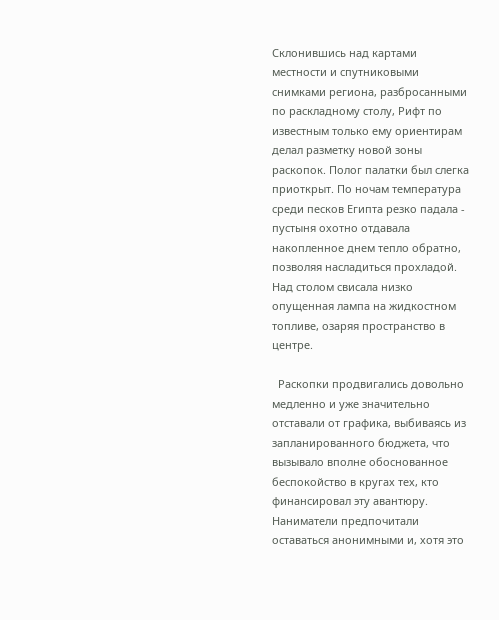Склонившись над картами местности и спутниковыми снимками региона, разбросанными по раскладному столу, Рифт по известным только ему ориентирам делал разметку новой зоны раскопок. Полог палатки был слегка приоткрыт. По ночам температура среди песков Египта резко падала - пустыня охотно отдавала накопленное днем тепло обратно, позволяя насладиться прохладой. Над столом свисала низко опущенная лампа на жидкостном топливе, озаряя пространство в центре.

  Раскопки продвигались довольно медленно и уже значительно отставали от графика, выбиваясь из запланированного бюджета, что вызывало вполне обоснованное беспокойство в кругах тех, кто финансировал эту авантюру. Наниматели предпочитали оставаться анонимными и, хотя это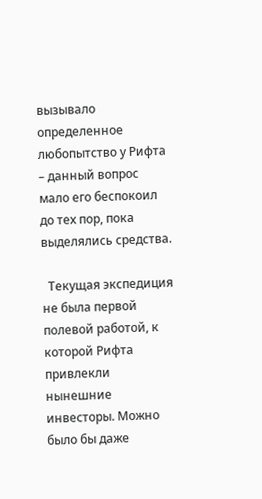вызывало определенное любопытство у Рифта – данный вопрос мало его беспокоил до тех пор, пока выделялись средства.

  Текущая экспедиция не была первой полевой работой, к которой Рифта привлекли нынешние инвесторы. Можно было бы даже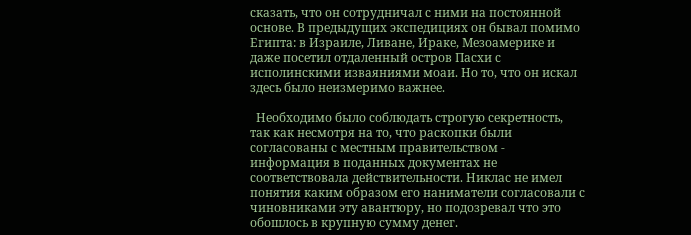сказать, что он сотрудничал с ними на постоянной основе. В предыдущих экспедициях он бывал помимо Египта: в Израиле, Ливане, Ираке, Мезоамерике и даже посетил отдаленный остров Пасхи с исполинскими изваяниями моаи. Но то, что он искал здесь было неизмеримо важнее.

  Необходимо было соблюдать строгую секретность, так как несмотря на то, что раскопки были согласованы с местным правительством - информация в поданных документах не соответствовала действительности. Никлас не имел понятия каким образом его наниматели согласовали с чиновниками эту авантюру, но подозревал что это обошлось в крупную сумму денег.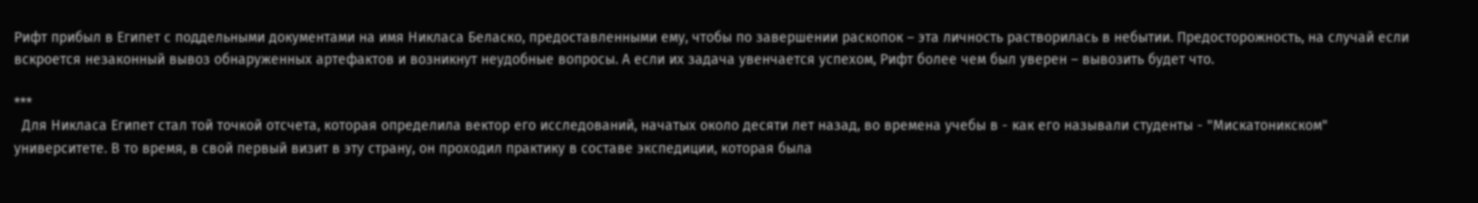Рифт прибыл в Египет с поддельными документами на имя Никласа Беласко, предоставленными ему, чтобы по завершении раскопок – эта личность растворилась в небытии. Предосторожность, на случай если вскроется незаконный вывоз обнаруженных артефактов и возникнут неудобные вопросы. А если их задача увенчается успехом, Рифт более чем был уверен – вывозить будет что.

***
  Для Никласа Египет стал той точкой отсчета, которая определила вектор его исследований, начатых около десяти лет назад, во времена учебы в - как его называли студенты - "Мискатоникском" университете. В то время, в свой первый визит в эту страну, он проходил практику в составе экспедиции, которая была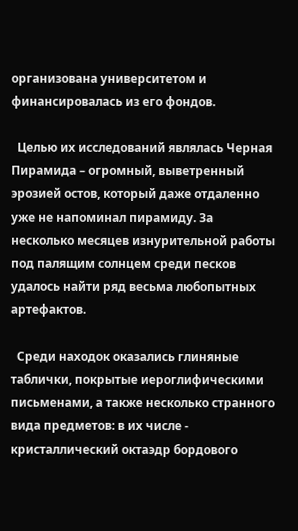организована университетом и финансировалась из его фондов.

  Целью их исследований являлась Черная Пирамида – огромный, выветренный эрозией остов, который даже отдаленно уже не напоминал пирамиду. За несколько месяцев изнурительной работы под палящим солнцем среди песков удалось найти ряд весьма любопытных артефактов.

  Среди находок оказались глиняные таблички, покрытые иероглифическими письменами, а также несколько странного вида предметов: в их числе - кристаллический октаэдр бордового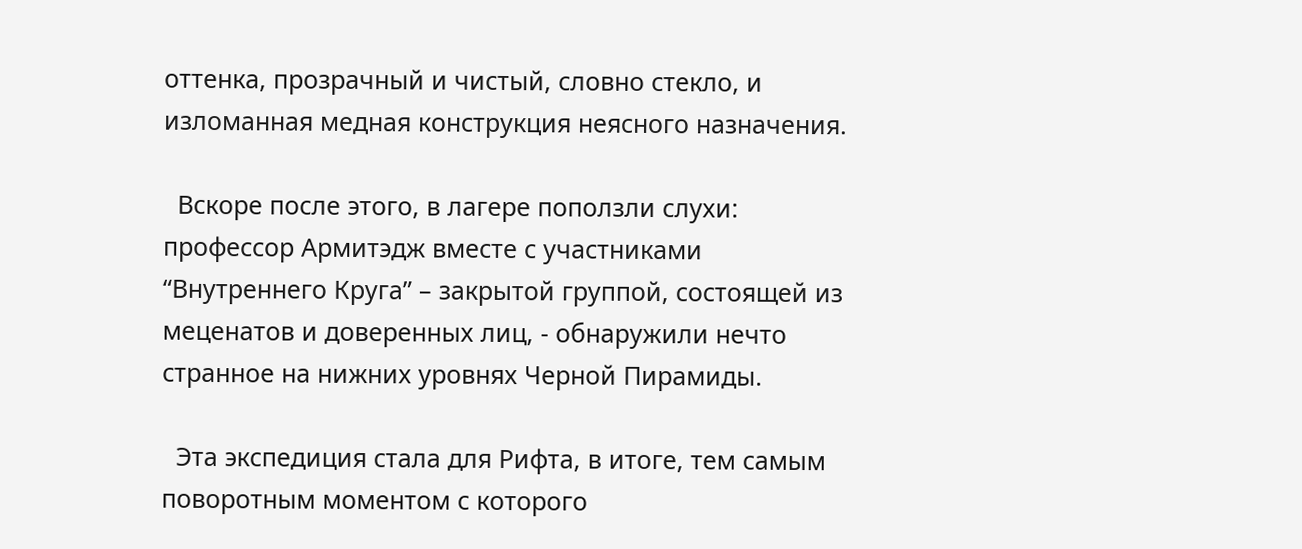оттенка, прозрачный и чистый, словно стекло, и изломанная медная конструкция неясного назначения.

  Вскоре после этого, в лагере поползли слухи: профессор Армитэдж вместе с участниками “Внутреннего Круга” – закрытой группой, состоящей из меценатов и доверенных лиц, - обнаружили нечто странное на нижних уровнях Черной Пирамиды.

  Эта экспедиция стала для Рифта, в итоге, тем самым поворотным моментом с которого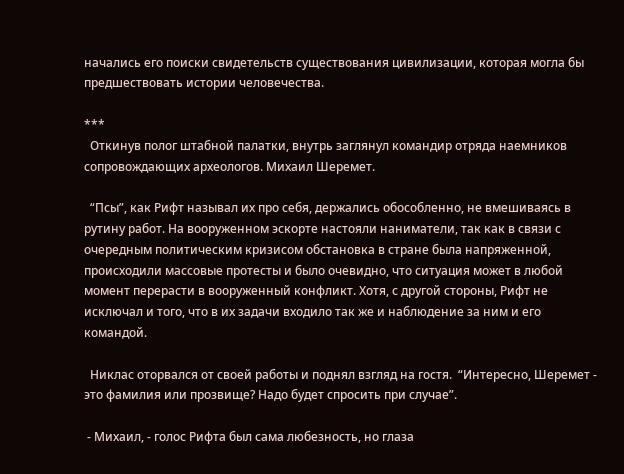начались его поиски свидетельств существования цивилизации, которая могла бы предшествовать истории человечества.

***
  Откинув полог штабной палатки, внутрь заглянул командир отряда наемников сопровождающих археологов. Михаил Шеремет.

  “Псы”, как Рифт называл их про себя, держались обособленно, не вмешиваясь в рутину работ. На вооруженном эскорте настояли наниматели, так как в связи с очередным политическим кризисом обстановка в стране была напряженной, происходили массовые протесты и было очевидно, что ситуация может в любой момент перерасти в вооруженный конфликт. Хотя, с другой стороны, Рифт не исключал и того, что в их задачи входило так же и наблюдение за ним и его командой.

  Никлас оторвался от своей работы и поднял взгляд на гостя.  “Интересно, Шеремет - это фамилия или прозвище? Надо будет спросить при случае”.

 - Михаил, - голос Рифта был сама любезность, но глаза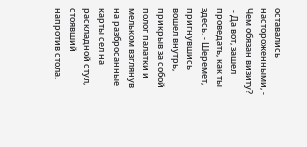оставались настороженными, - Чем обязан визиту?
 - Да вот, зашел проведать, как ты здесь. - Шеремет, пригнувшись вошел внутрь, прикрыв за собой полог палатки и мельком взглянув на разбросанные карты сел на раскладной стул, стоявший напротив стола.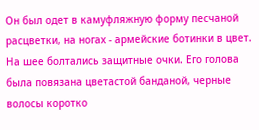Он был одет в камуфляжную форму песчаной расцветки, на ногах - армейские ботинки в цвет. На шее болтались защитные очки. Его голова была повязана цветастой банданой, черные волосы коротко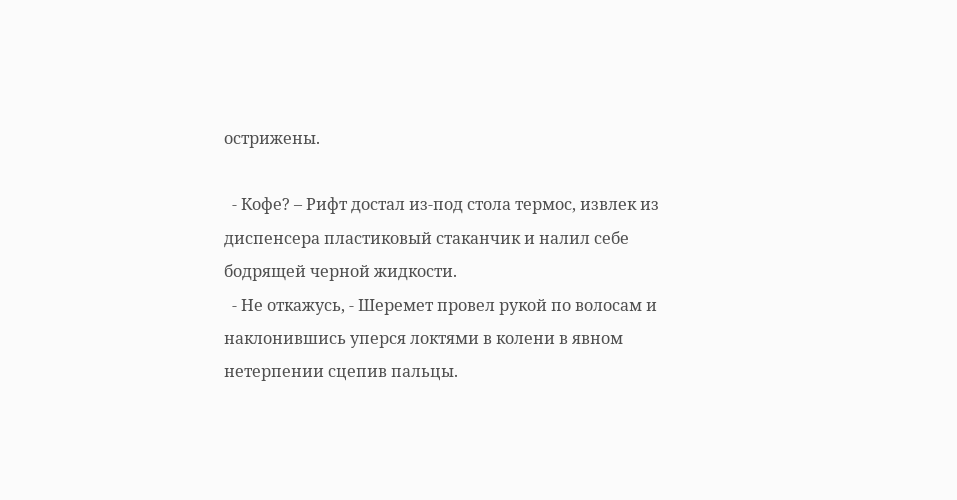острижены.

  - Кофе? – Рифт достал из-под стола термос, извлек из диспенсера пластиковый стаканчик и налил себе бодрящей черной жидкости.
  - Не откажусь, - Шеремет провел рукой по волосам и наклонившись уперся локтями в колени в явном нетерпении сцепив пальцы.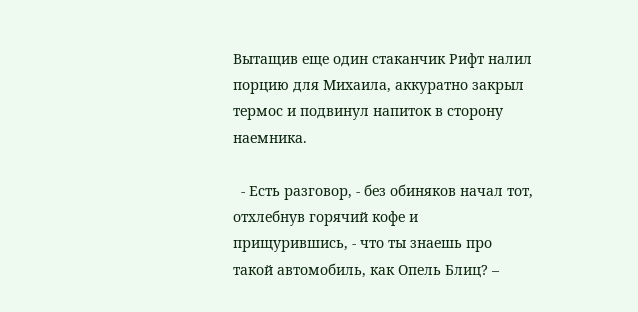Вытащив еще один стаканчик Рифт налил порцию для Михаила, аккуратно закрыл термос и подвинул напиток в сторону наемника.

  - Есть разговор, - без обиняков начал тот, отхлебнув горячий кофе и прищурившись, - что ты знаешь про такой автомобиль, как Опель Блиц? –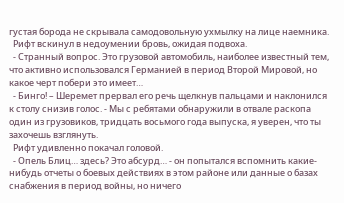густая борода не скрывала самодовольную ухмылку на лице наемника.
  Рифт вскинул в недоумении бровь, ожидая подвоха.
  - Странный вопрос. Это грузовой автомобиль, наиболее известный тем, что активно использовался Германией в период Второй Мировой, но какое черт побери это имеет…
  - Бинго! – Шеремет прервал его речь щелкнув пальцами и наклонился к столу снизив голос. - Мы с ребятами обнаружили в отвале раскопа один из грузовиков, тридцать восьмого года выпуска, я уверен, что ты захочешь взглянуть.
  Рифт удивленно покачал головой.
  - Опель Блиц… здесь? Это абсурд… - он попытался вспомнить какие-нибудь отчеты о боевых действиях в этом районе или данные о базах снабжения в период войны, но ничего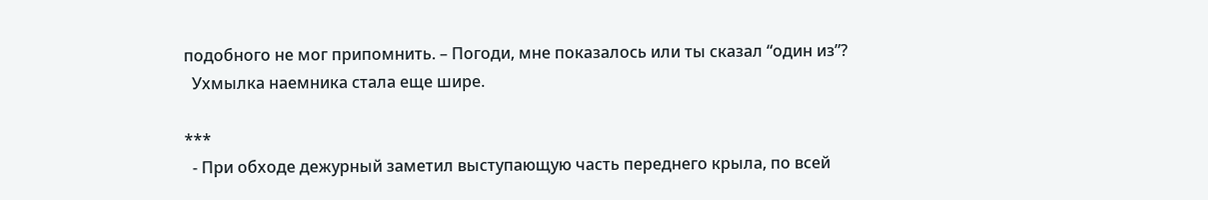подобного не мог припомнить. – Погоди, мне показалось или ты сказал “один из”?
  Ухмылка наемника стала еще шире.

***
  - При обходе дежурный заметил выступающую часть переднего крыла, по всей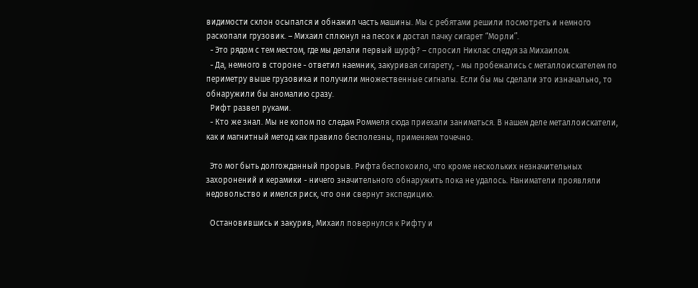видимости склон осыпался и обнажил часть машины. Мы с ребятами решили посмотреть и немного раскопали грузовик. – Михаил сплюнул на песок и достал пачку сигарет “Морли”.
  - Это рядом с тем местом, где мы делали первый шурф? – спросил Никлас следуя за Михаилом.
  - Да, немного в стороне - ответил наемник, закуривая сигарету, - мы пробежались с металлоискателем по периметру выше грузовика и получили множественные сигналы. Если бы мы сделали это изначально, то обнаружили бы аномалию сразу.
  Рифт развел руками.
  - Кто же знал. Мы не копом по следам Роммеля сюда приехали заниматься. В нашем деле металлоискатели, как и магнитный метод как правило бесполезны, применяем точечно.

  Это мог быть долгожданный прорыв. Рифта беспокоило, что кроме нескольких незначительных захоронений и керамики - ничего значительного обнаружить пока не удалось. Наниматели проявляли недовольство и имелся риск, что они свернут экспедицию.

  Остановившись и закурив, Михаил повернулся к Рифту и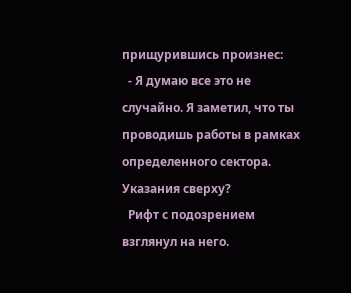прищурившись произнес:
  - Я думаю все это не случайно. Я заметил, что ты проводишь работы в рамках определенного сектора. Указания сверху?
  Рифт с подозрением взглянул на него.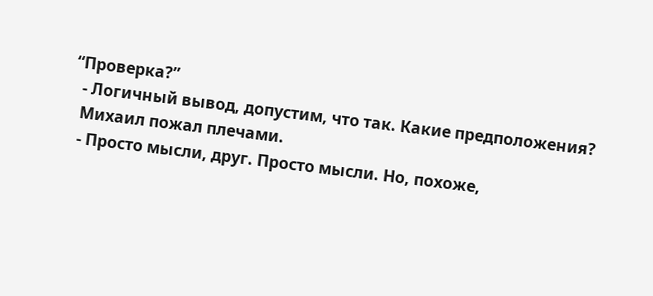“Проверка?”
  - Логичный вывод, допустим, что так. Какие предположения?
  Михаил пожал плечами.
  - Просто мысли, друг. Просто мысли. Но, похоже,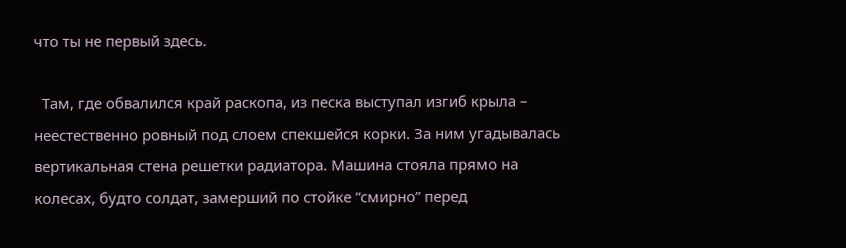что ты не первый здесь.

  Там, где обвалился край раскопа, из песка выступал изгиб крыла – неестественно ровный под слоем спекшейся корки. За ним угадывалась вертикальная стена решетки радиатора. Машина стояла прямо на колесах, будто солдат, замерший по стойке “смирно” перед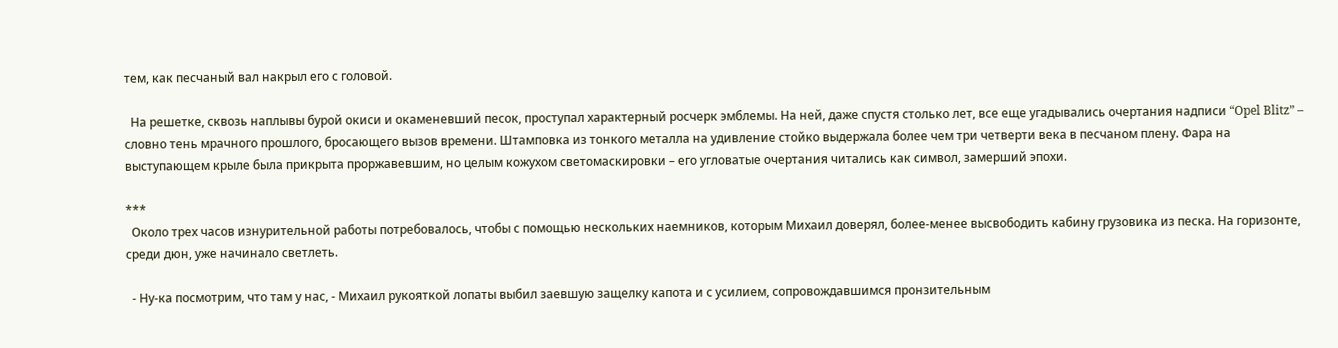тем, как песчаный вал накрыл его с головой.

  На решетке, сквозь наплывы бурой окиси и окаменевший песок, проступал характерный росчерк эмблемы. На ней, даже спустя столько лет, все еще угадывались очертания надписи “Opel Blitz” – словно тень мрачного прошлого, бросающего вызов времени. Штамповка из тонкого металла на удивление стойко выдержала более чем три четверти века в песчаном плену. Фара на выступающем крыле была прикрыта проржавевшим, но целым кожухом светомаскировки – его угловатые очертания читались как символ, замерший эпохи.

***
  Около трех часов изнурительной работы потребовалось, чтобы с помощью нескольких наемников, которым Михаил доверял, более-менее высвободить кабину грузовика из песка. На горизонте, среди дюн, уже начинало светлеть.

  - Ну-ка посмотрим, что там у нас, - Михаил рукояткой лопаты выбил заевшую защелку капота и с усилием, сопровождавшимся пронзительным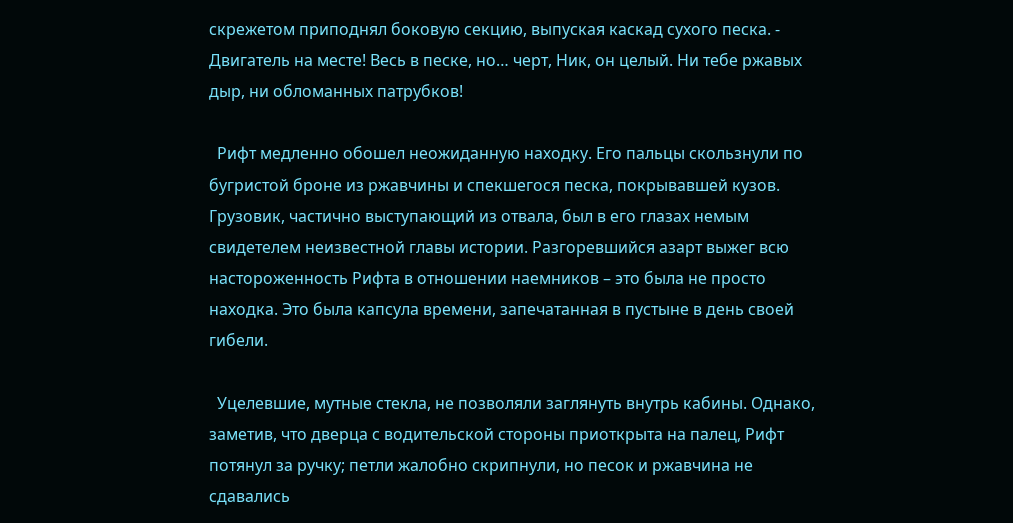скрежетом приподнял боковую секцию, выпуская каскад сухого песка. - Двигатель на месте! Весь в песке, но… черт, Ник, он целый. Ни тебе ржавых дыр, ни обломанных патрубков!

  Рифт медленно обошел неожиданную находку. Его пальцы скользнули по бугристой броне из ржавчины и спекшегося песка, покрывавшей кузов. Грузовик, частично выступающий из отвала, был в его глазах немым свидетелем неизвестной главы истории. Разгоревшийся азарт выжег всю настороженность Рифта в отношении наемников – это была не просто находка. Это была капсула времени, запечатанная в пустыне в день своей гибели.

  Уцелевшие, мутные стекла, не позволяли заглянуть внутрь кабины. Однако, заметив, что дверца с водительской стороны приоткрыта на палец, Рифт потянул за ручку; петли жалобно скрипнули, но песок и ржавчина не сдавались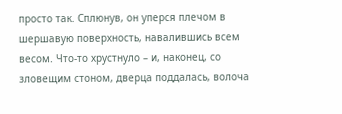просто так. Сплюнув, он уперся плечом в шершавую поверхность, навалившись всем весом. Что-то хрустнуло – и, наконец, со зловещим стоном, дверца поддалась, волоча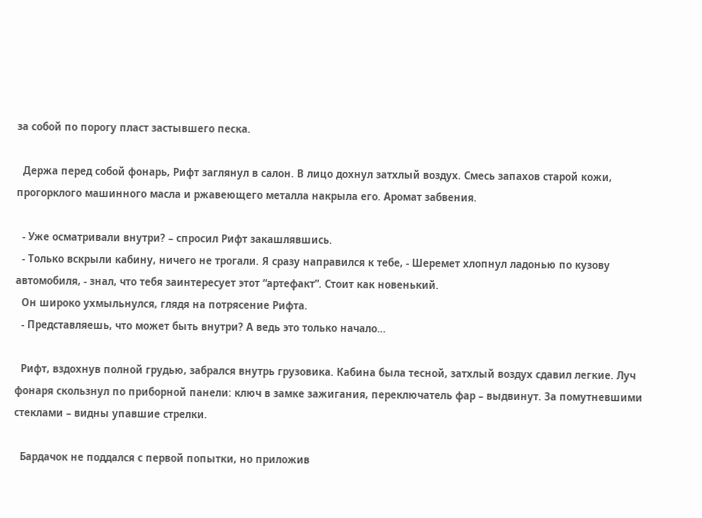за собой по порогу пласт застывшего песка.

  Держа перед собой фонарь, Рифт заглянул в салон. В лицо дохнул затхлый воздух. Смесь запахов старой кожи, прогорклого машинного масла и ржавеющего металла накрыла его. Аромат забвения.

  - Уже осматривали внутри? – спросил Рифт закашлявшись.
  - Только вскрыли кабину, ничего не трогали. Я сразу направился к тебе, - Шеремет хлопнул ладонью по кузову автомобиля, - знал, что тебя заинтересует этот “артефакт”. Стоит как новенький.
  Он широко ухмыльнулся, глядя на потрясение Рифта.
  - Представляешь, что может быть внутри? А ведь это только начало…

  Рифт, вздохнув полной грудью, забрался внутрь грузовика. Кабина была тесной, затхлый воздух сдавил легкие. Луч фонаря скользнул по приборной панели: ключ в замке зажигания, переключатель фар – выдвинут. За помутневшими стеклами – видны упавшие стрелки.

  Бардачок не поддался с первой попытки, но приложив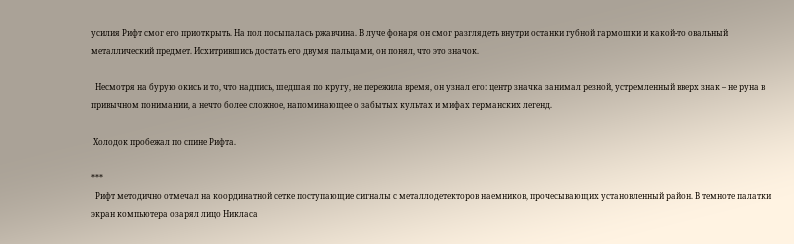усилия Рифт смог его приоткрыть. На пол посыпалась ржавчина. В луче фонаря он смог разглядеть внутри останки губной гармошки и какой-то овальный металлический предмет. Исхитрившись достать его двумя пальцами, он понял, что это значок.

  Несмотря на бурую окись и то, что надпись, шедшая по кругу, не пережила время, он узнал его: центр значка занимал резной, устремленный вверх знак – не руна в привычном понимании, а нечто более сложное, напоминающее о забытых культах и мифах германских легенд.

 Холодок пробежал по спине Рифта.

***
  Рифт методично отмечал на координатной сетке поступающие сигналы с металлодетекторов наемников, прочесывающих установленный район. В темноте палатки экран компьютера озарял лицо Никласа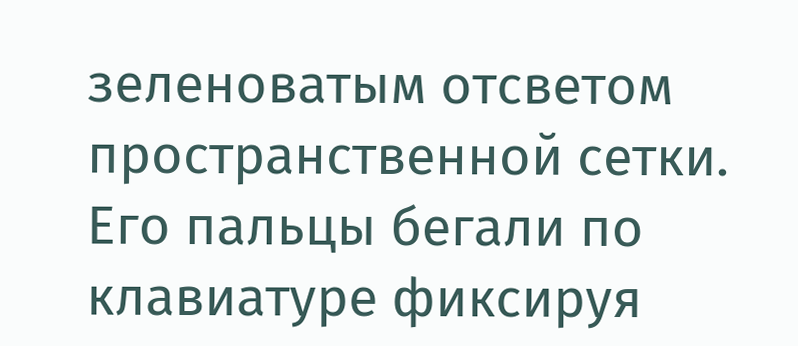зеленоватым отсветом пространственной сетки. Его пальцы бегали по клавиатуре фиксируя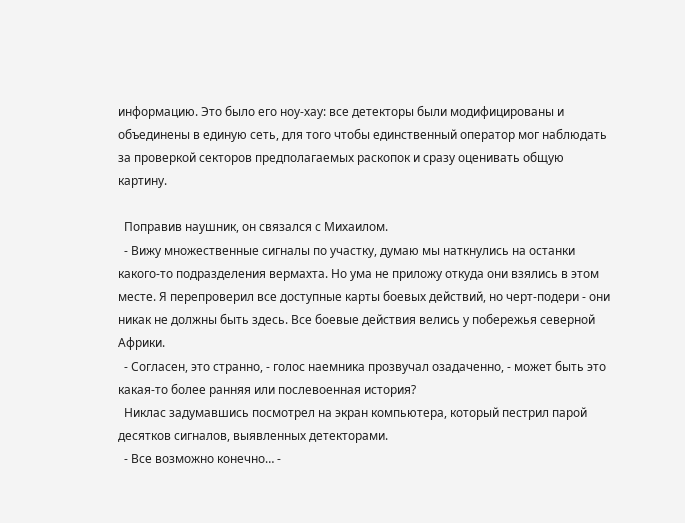информацию. Это было его ноу-хау: все детекторы были модифицированы и объединены в единую сеть, для того чтобы единственный оператор мог наблюдать за проверкой секторов предполагаемых раскопок и сразу оценивать общую картину.

  Поправив наушник, он связался с Михаилом.
  - Вижу множественные сигналы по участку, думаю мы наткнулись на останки какого-то подразделения вермахта. Но ума не приложу откуда они взялись в этом месте. Я перепроверил все доступные карты боевых действий, но черт-подери - они никак не должны быть здесь. Все боевые действия велись у побережья северной Африки.
  - Согласен, это странно, - голос наемника прозвучал озадаченно, - может быть это какая-то более ранняя или послевоенная история?
  Никлас задумавшись посмотрел на экран компьютера, который пестрил парой десятков сигналов, выявленных детекторами.
  - Все возможно конечно… -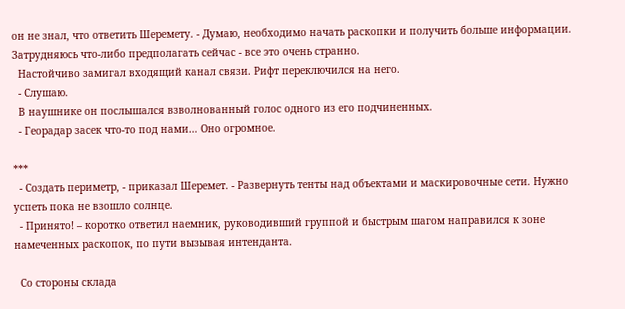он не знал, что ответить Шеремету. - Думаю, необходимо начать раскопки и получить больше информации. Затрудняюсь что-либо предполагать сейчас - все это очень странно.
  Настойчиво замигал входящий канал связи. Рифт переключился на него.
  - Слушаю.
  В наушнике он послышался взволнованный голос одного из его подчиненных.
  - Георадар засек что-то под нами… Оно огромное.

***
  - Создать периметр, - приказал Шеремет. - Развернуть тенты над объектами и маскировочные сети. Нужно успеть пока не взошло солнце.
  - Принято! – коротко ответил наемник, руководивший группой и быстрым шагом направился к зоне намеченных раскопок, по пути вызывая интенданта.

  Со стороны склада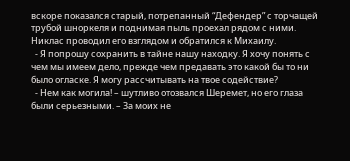вскоре показался старый, потрепанный “Дефендер” с торчащей трубой шноркеля и поднимая пыль проехал рядом с ними. Никлас проводил его взглядом и обратился к Михаилу.
  - Я попрошу сохранить в тайне нашу находку. Я хочу понять с чем мы имеем дело, прежде чем предавать это какой бы то ни было огласке. Я могу рассчитывать на твое содействие?
  - Нем как могила! – шутливо отозвался Шеремет, но его глаза были серьезными. – За моих не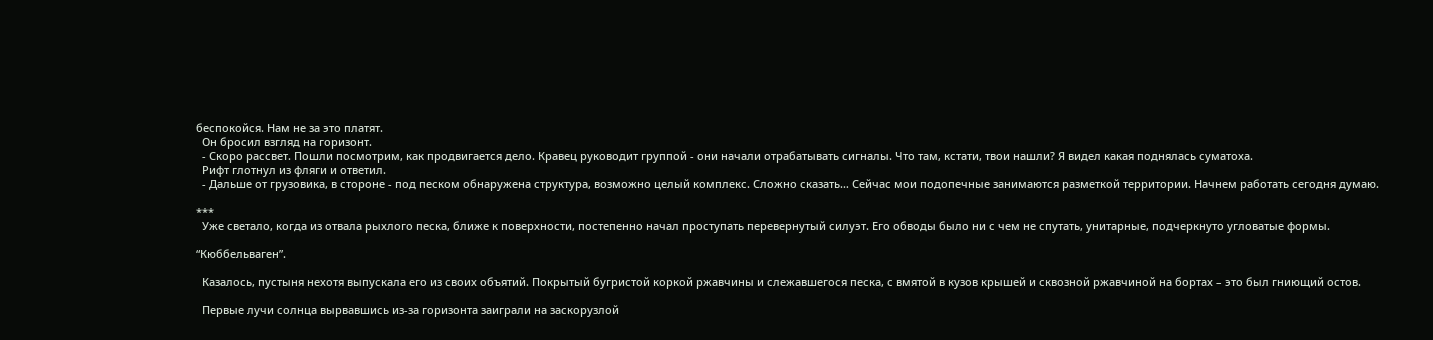беспокойся. Нам не за это платят.
  Он бросил взгляд на горизонт.
  - Скоро рассвет. Пошли посмотрим, как продвигается дело. Кравец руководит группой - они начали отрабатывать сигналы. Что там, кстати, твои нашли? Я видел какая поднялась суматоха.
  Рифт глотнул из фляги и ответил.
  - Дальше от грузовика, в стороне - под песком обнаружена структура, возможно целый комплекс. Сложно сказать… Сейчас мои подопечные занимаются разметкой территории. Начнем работать сегодня думаю.

***
  Уже светало, когда из отвала рыхлого песка, ближе к поверхности, постепенно начал проступать перевернутый силуэт. Его обводы было ни с чем не спутать, унитарные, подчеркнуто угловатые формы.

“Кюббельваген”.

  Казалось, пустыня нехотя выпускала его из своих объятий. Покрытый бугристой коркой ржавчины и слежавшегося песка, с вмятой в кузов крышей и сквозной ржавчиной на бортах – это был гниющий остов.

  Первые лучи солнца вырвавшись из-за горизонта заиграли на заскорузлой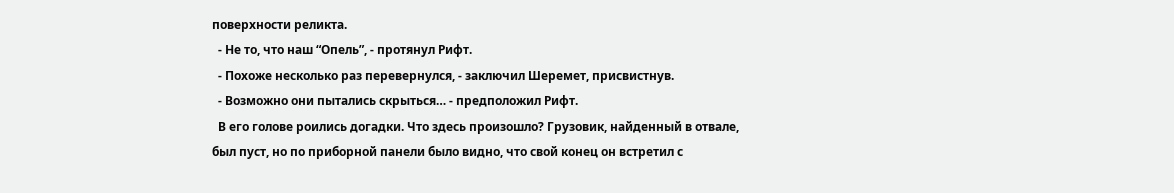поверхности реликта.
  - Не то, что наш “Опель”, - протянул Рифт.
  - Похоже несколько раз перевернулся, - заключил Шеремет, присвистнув.
  - Возможно они пытались скрыться… - предположил Рифт.
  В его голове роились догадки. Что здесь произошло? Грузовик, найденный в отвале, был пуст, но по приборной панели было видно, что свой конец он встретил с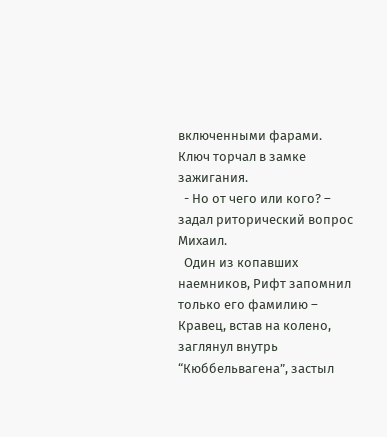включенными фарами. Ключ торчал в замке зажигания.
  - Но от чего или кого? –  задал риторический вопрос Михаил.
  Один из копавших наемников, Рифт запомнил только его фамилию – Кравец, встав на колено, заглянул внутрь “Кюббельвагена”, застыл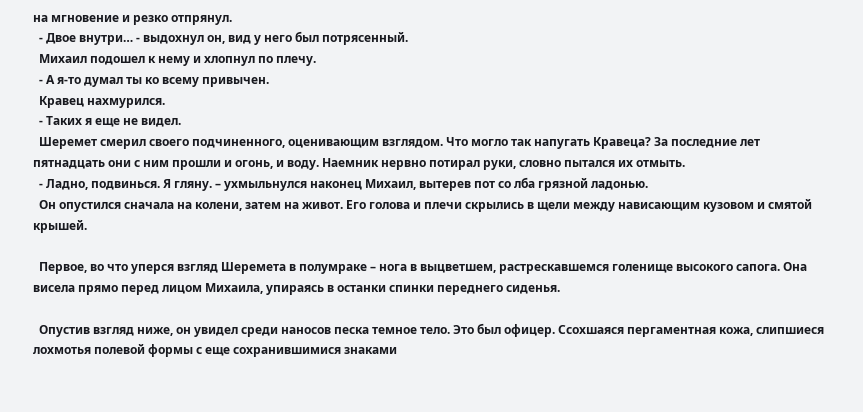на мгновение и резко отпрянул.
  - Двое внутри… - выдохнул он, вид у него был потрясенный.
  Михаил подошел к нему и хлопнул по плечу.
  - А я-то думал ты ко всему привычен.
  Кравец нахмурился.
  - Таких я еще не видел.
  Шеремет смерил своего подчиненного, оценивающим взглядом. Что могло так напугать Кравеца? За последние лет пятнадцать они с ним прошли и огонь, и воду. Наемник нервно потирал руки, словно пытался их отмыть.
  - Ладно, подвинься. Я гляну. – ухмыльнулся наконец Михаил, вытерев пот со лба грязной ладонью.
  Он опустился сначала на колени, затем на живот. Его голова и плечи скрылись в щели между нависающим кузовом и смятой крышей.

  Первое, во что уперся взгляд Шеремета в полумраке – нога в выцветшем, растрескавшемся голенище высокого сапога. Она висела прямо перед лицом Михаила, упираясь в останки спинки переднего сиденья.

  Опустив взгляд ниже, он увидел среди наносов песка темное тело. Это был офицер. Ссохшаяся пергаментная кожа, слипшиеся лохмотья полевой формы с еще сохранившимися знаками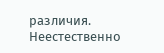различия. Неестественно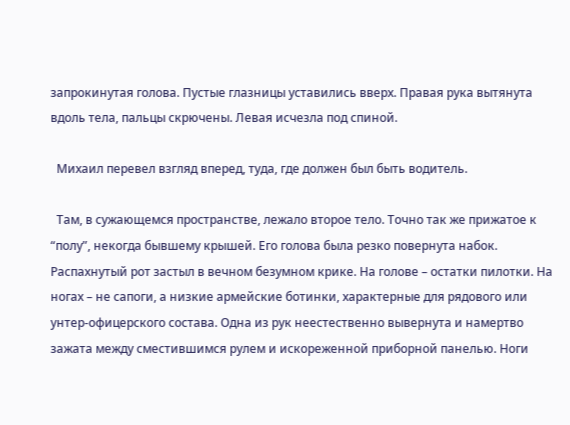запрокинутая голова. Пустые глазницы уставились вверх. Правая рука вытянута вдоль тела, пальцы скрючены. Левая исчезла под спиной.

  Михаил перевел взгляд вперед, туда, где должен был быть водитель.

  Там, в сужающемся пространстве, лежало второе тело. Точно так же прижатое к “полу”, некогда бывшему крышей. Его голова была резко повернута набок. Распахнутый рот застыл в вечном безумном крике. На голове – остатки пилотки. На ногах – не сапоги, а низкие армейские ботинки, характерные для рядового или унтер-офицерского состава. Одна из рук неестественно вывернута и намертво зажата между сместившимся рулем и искореженной приборной панелью. Ноги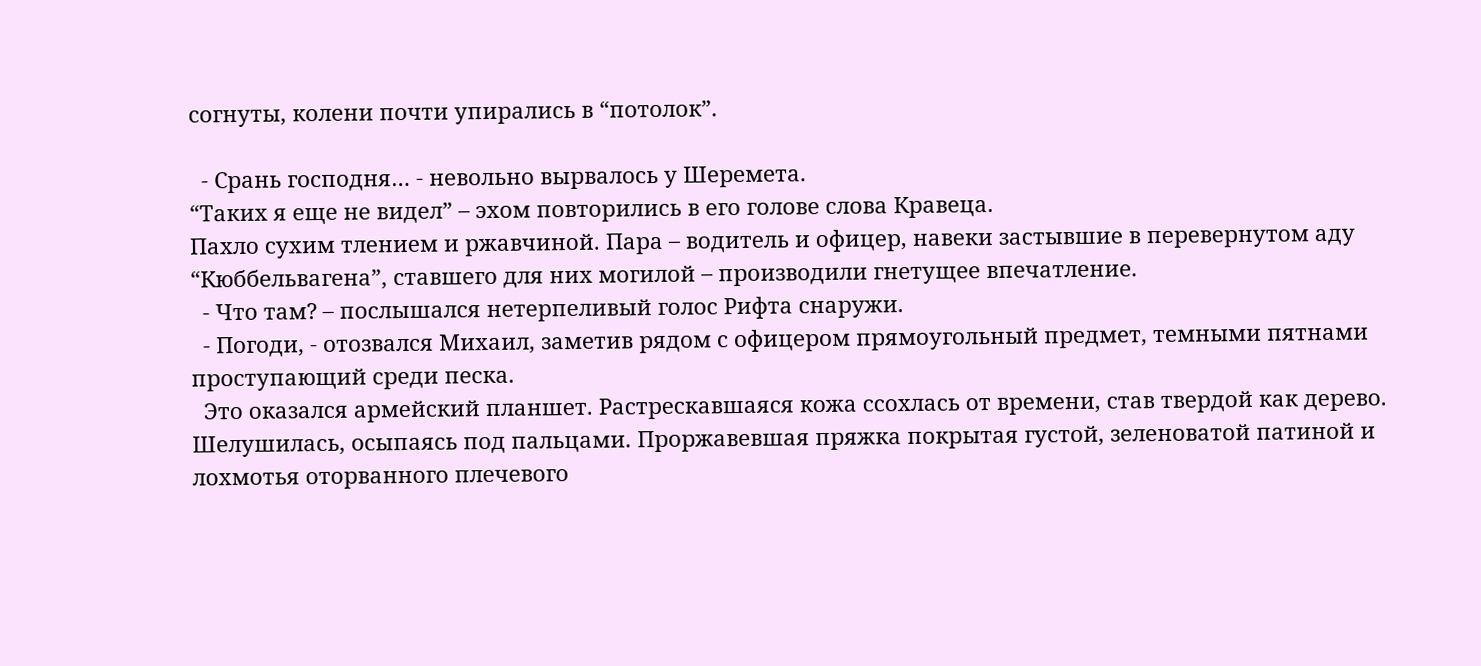согнуты, колени почти упирались в “потолок”.

  - Срань господня… - невольно вырвалось у Шеремета.
“Таких я еще не видел” – эхом повторились в его голове слова Кравеца.
Пахло сухим тлением и ржавчиной. Пара – водитель и офицер, навеки застывшие в перевернутом аду “Кюббельвагена”, ставшего для них могилой – производили гнетущее впечатление.
  - Что там? – послышался нетерпеливый голос Рифта снаружи.
  - Погоди, - отозвался Михаил, заметив рядом с офицером прямоугольный предмет, темными пятнами проступающий среди песка.
  Это оказался армейский планшет. Растрескавшаяся кожа ссохлась от времени, став твердой как дерево. Шелушилась, осыпаясь под пальцами. Проржавевшая пряжка покрытая густой, зеленоватой патиной и лохмотья оторванного плечевого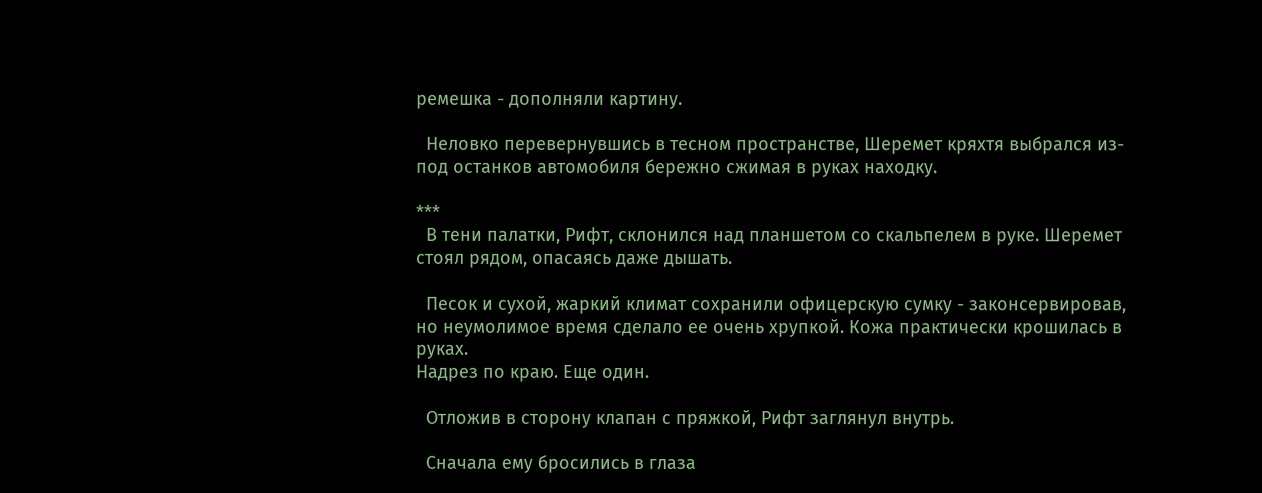ремешка - дополняли картину.

  Неловко перевернувшись в тесном пространстве, Шеремет кряхтя выбрался из-под останков автомобиля бережно сжимая в руках находку.

***
  В тени палатки, Рифт, склонился над планшетом со скальпелем в руке. Шеремет стоял рядом, опасаясь даже дышать.

  Песок и сухой, жаркий климат сохранили офицерскую сумку - законсервировав, но неумолимое время сделало ее очень хрупкой. Кожа практически крошилась в руках.
Надрез по краю. Еще один.

  Отложив в сторону клапан с пряжкой, Рифт заглянул внутрь.

  Сначала ему бросились в глаза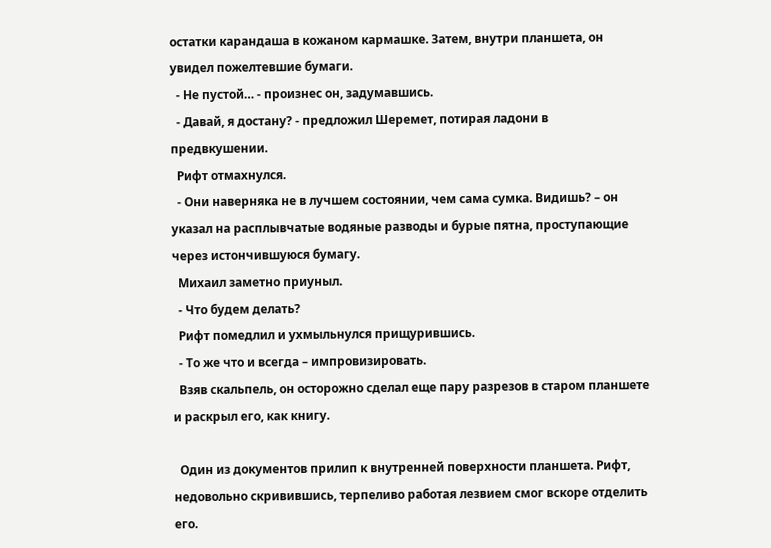остатки карандаша в кожаном кармашке. Затем, внутри планшета, он увидел пожелтевшие бумаги.
  - Не пустой… - произнес он, задумавшись.
  - Давай, я достану? - предложил Шеремет, потирая ладони в предвкушении.
  Рифт отмахнулся.
  - Они наверняка не в лучшем состоянии, чем сама сумка. Видишь? – он указал на расплывчатые водяные разводы и бурые пятна, проступающие через истончившуюся бумагу.
  Михаил заметно приуныл.
  - Что будем делать?
  Рифт помедлил и ухмыльнулся прищурившись.
  - То же что и всегда – импровизировать.
  Взяв скальпель, он осторожно сделал еще пару разрезов в старом планшете и раскрыл его, как книгу.

  Один из документов прилип к внутренней поверхности планшета. Рифт, недовольно скривившись, терпеливо работая лезвием смог вскоре отделить его.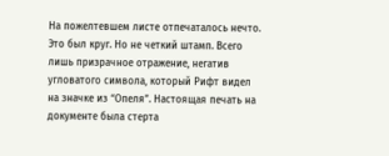На пожелтевшем листе отпечаталось нечто. Это был круг. Но не четкий штамп. Всего лишь призрачное отражение, негатив угловатого символа, который Рифт видел на значке из “Опеля”. Настоящая печать на документе была стерта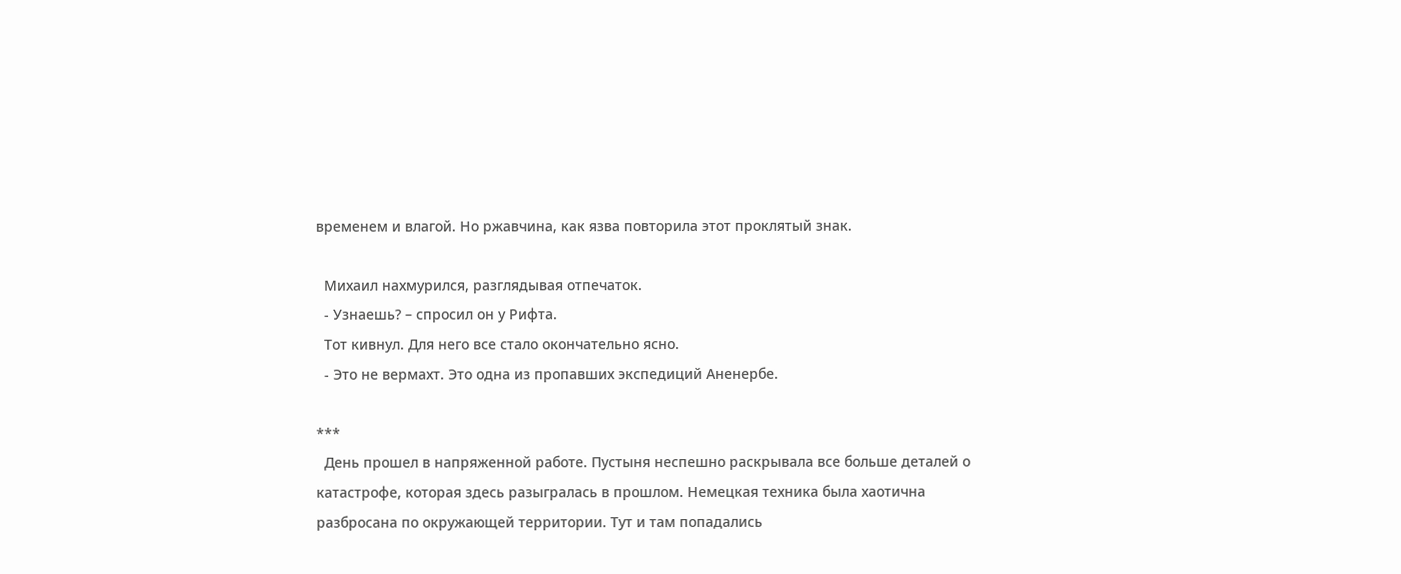временем и влагой. Но ржавчина, как язва повторила этот проклятый знак.

  Михаил нахмурился, разглядывая отпечаток.
  - Узнаешь? – спросил он у Рифта.
  Тот кивнул. Для него все стало окончательно ясно.
  - Это не вермахт. Это одна из пропавших экспедиций Аненербе.

***
  День прошел в напряженной работе. Пустыня неспешно раскрывала все больше деталей о катастрофе, которая здесь разыгралась в прошлом. Немецкая техника была хаотична разбросана по окружающей территории. Тут и там попадались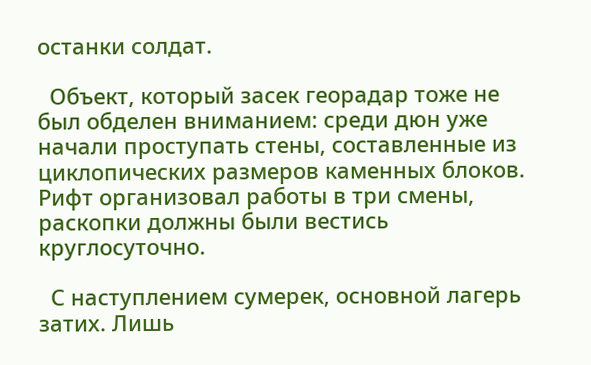останки солдат.

  Объект, который засек георадар тоже не был обделен вниманием: среди дюн уже начали проступать стены, составленные из циклопических размеров каменных блоков. Рифт организовал работы в три смены, раскопки должны были вестись круглосуточно.

  С наступлением сумерек, основной лагерь затих. Лишь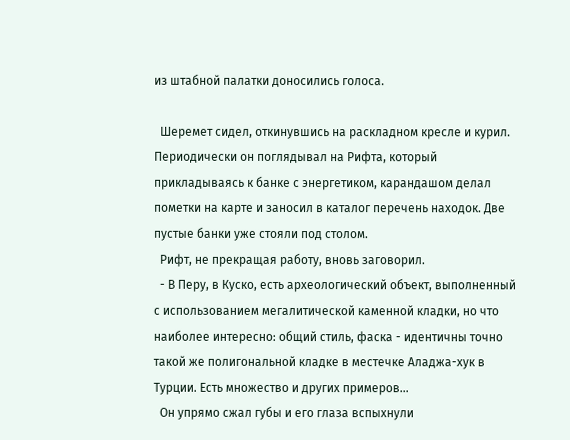из штабной палатки доносились голоса.

  Шеремет сидел, откинувшись на раскладном кресле и курил. Периодически он поглядывал на Рифта, который прикладываясь к банке с энергетиком, карандашом делал пометки на карте и заносил в каталог перечень находок. Две пустые банки уже стояли под столом.
  Рифт, не прекращая работу, вновь заговорил.
  - В Перу, в Куско, есть археологический объект, выполненный с использованием мегалитической каменной кладки, но что наиболее интересно: общий стиль, фаска - идентичны точно такой же полигональной кладке в местечке Аладжа-хук в Турции. Есть множество и других примеров…
  Он упрямо сжал губы и его глаза вспыхнули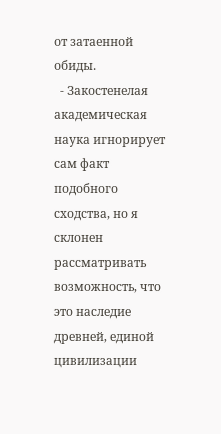от затаенной обиды.
  - Закостенелая академическая наука игнорирует сам факт подобного сходства, но я склонен рассматривать возможность, что это наследие древней, единой цивилизации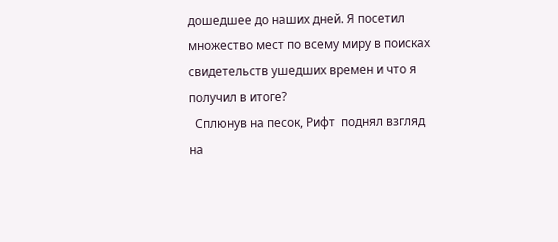дошедшее до наших дней. Я посетил множество мест по всему миру в поисках свидетельств ушедших времен и что я получил в итоге?
  Сплюнув на песок, Рифт  поднял взгляд на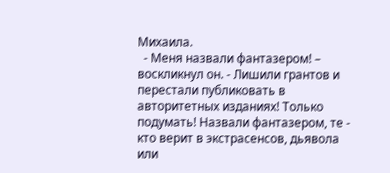Михаила.
  - Меня назвали фантазером! – воскликнул он. - Лишили грантов и перестали публиковать в авторитетных изданиях! Только подумать! Назвали фантазером, те - кто верит в экстрасенсов, дьявола или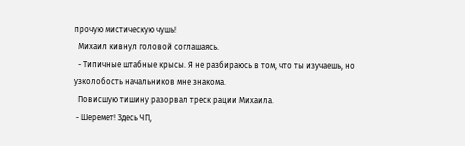прочую мистическую чушь!
  Михаил кивнул головой соглашаясь.
  - Типичные штабные крысы. Я не разбираюсь в том, что ты изучаешь, но узколобость начальников мне знакома.
  Повисшую тишину разорвал треск рации Михаила.
 - Шеремет! Здесь ЧП,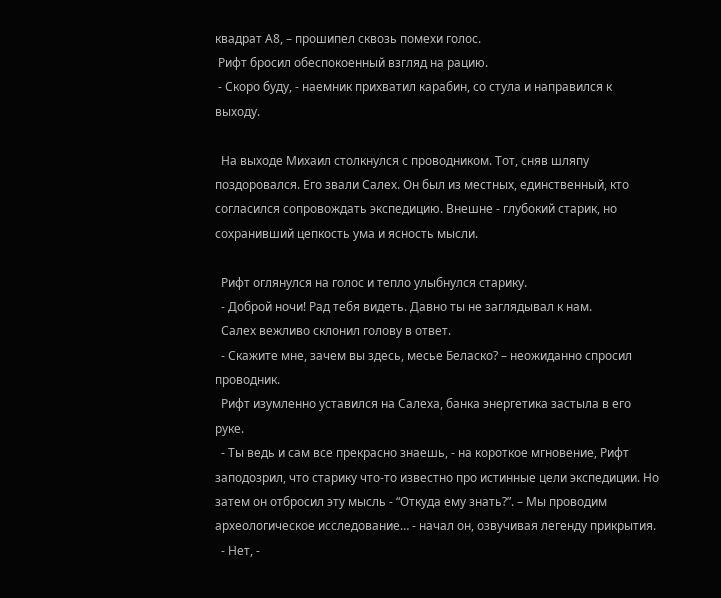квадрат А8, – прошипел сквозь помехи голос.
 Рифт бросил обеспокоенный взгляд на рацию.
 - Скоро буду, - наемник прихватил карабин, со стула и направился к выходу.

  На выходе Михаил столкнулся с проводником. Тот, сняв шляпу поздоровался. Его звали Салех. Он был из местных, единственный, кто согласился сопровождать экспедицию. Внешне - глубокий старик, но сохранивший цепкость ума и ясность мысли.

  Рифт оглянулся на голос и тепло улыбнулся старику.
  - Доброй ночи! Рад тебя видеть. Давно ты не заглядывал к нам.
  Салех вежливо склонил голову в ответ.
  - Скажите мне, зачем вы здесь, месье Беласко? – неожиданно спросил проводник.
  Рифт изумленно уставился на Салеха, банка энергетика застыла в его руке.
  - Ты ведь и сам все прекрасно знаешь, - на короткое мгновение, Рифт заподозрил, что старику что-то известно про истинные цели экспедиции. Но затем он отбросил эту мысль - “Откуда ему знать?”. – Мы проводим археологическое исследование… - начал он, озвучивая легенду прикрытия.
  - Нет, -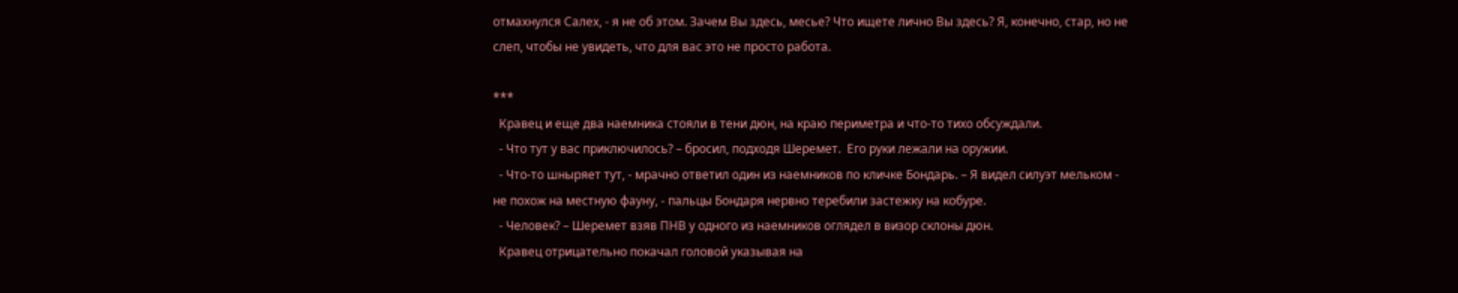отмахнулся Салех, - я не об этом. Зачем Вы здесь, месье? Что ищете лично Вы здесь? Я, конечно, стар, но не слеп, чтобы не увидеть, что для вас это не просто работа.

***
  Кравец и еще два наемника стояли в тени дюн, на краю периметра и что-то тихо обсуждали.
  - Что тут у вас приключилось? – бросил, подходя Шеремет.  Его руки лежали на оружии.
  - Что-то шныряет тут, - мрачно ответил один из наемников по кличке Бондарь. – Я видел силуэт мельком - не похож на местную фауну, - пальцы Бондаря нервно теребили застежку на кобуре.
  - Человек? – Шеремет взяв ПНВ у одного из наемников оглядел в визор склоны дюн.
  Кравец отрицательно покачал головой указывая на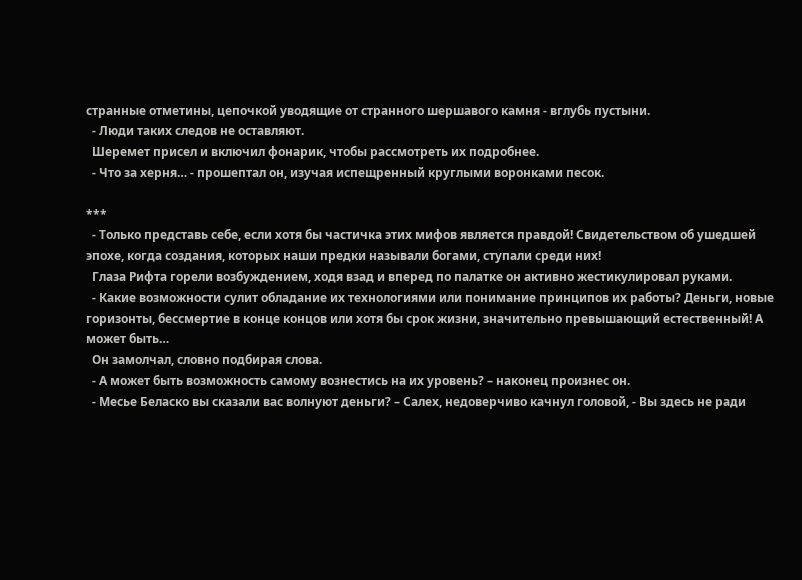странные отметины, цепочкой уводящие от странного шершавого камня - вглубь пустыни.
  - Люди таких следов не оставляют.
  Шеремет присел и включил фонарик, чтобы рассмотреть их подробнее.
  - Что за херня… - прошептал он, изучая испещренный круглыми воронками песок.

***
  - Только представь себе, если хотя бы частичка этих мифов является правдой! Свидетельством об ушедшей эпохе, когда создания, которых наши предки называли богами, ступали среди них!
  Глаза Рифта горели возбуждением, ходя взад и вперед по палатке он активно жестикулировал руками.
  - Какие возможности сулит обладание их технологиями или понимание принципов их работы? Деньги, новые горизонты, бессмертие в конце концов или хотя бы срок жизни, значительно превышающий естественный! А может быть…
  Он замолчал, словно подбирая слова.
  - А может быть возможность самому вознестись на их уровень? – наконец произнес он.
  - Месье Беласко вы сказали вас волнуют деньги? – Салех, недоверчиво качнул головой, - Вы здесь не ради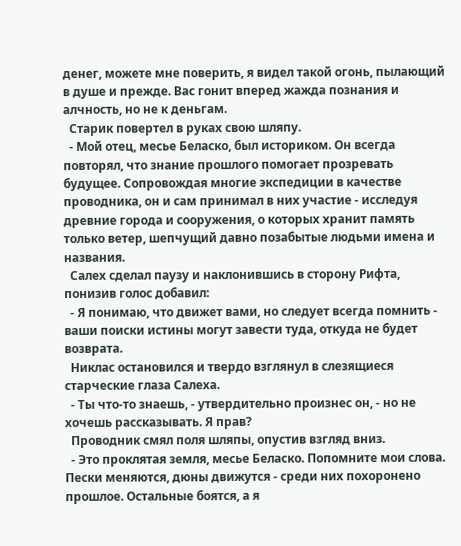денег, можете мне поверить, я видел такой огонь, пылающий в душе и прежде. Вас гонит вперед жажда познания и алчность, но не к деньгам.
  Старик повертел в руках свою шляпу.
  - Мой отец, месье Беласко, был историком. Он всегда повторял, что знание прошлого помогает прозревать будущее. Сопровождая многие экспедиции в качестве проводника, он и сам принимал в них участие - исследуя древние города и сооружения, о которых хранит память только ветер, шепчущий давно позабытые людьми имена и названия.
  Салех сделал паузу и наклонившись в сторону Рифта, понизив голос добавил:
  - Я понимаю, что движет вами, но следует всегда помнить - ваши поиски истины могут завести туда, откуда не будет возврата.
  Никлас остановился и твердо взглянул в слезящиеся старческие глаза Салеха.
  - Ты что-то знаешь, - утвердительно произнес он, - но не хочешь рассказывать. Я прав?
  Проводник смял поля шляпы, опустив взгляд вниз.
  - Это проклятая земля, месье Беласко. Попомните мои слова. Пески меняются, дюны движутся - среди них похоронено прошлое. Остальные боятся, а я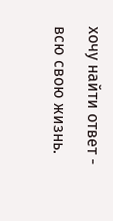хочу найти ответ - всю свою жизнь.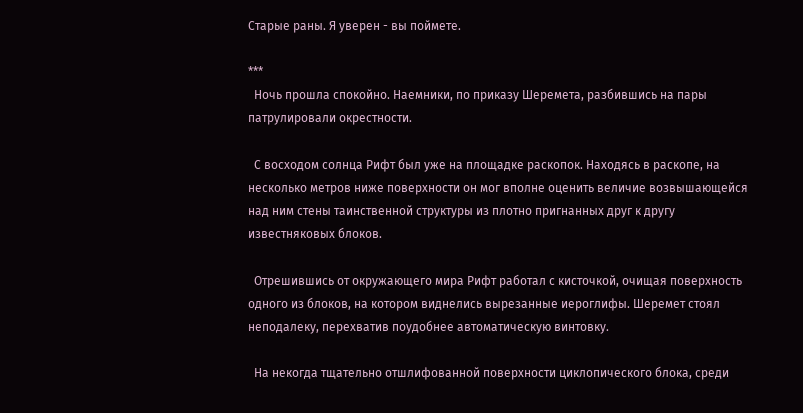Старые раны. Я уверен - вы поймете.

***
  Ночь прошла спокойно. Наемники, по приказу Шеремета, разбившись на пары патрулировали окрестности.

  С восходом солнца Рифт был уже на площадке раскопок. Находясь в раскопе, на несколько метров ниже поверхности он мог вполне оценить величие возвышающейся над ним стены таинственной структуры из плотно пригнанных друг к другу известняковых блоков.

  Отрешившись от окружающего мира Рифт работал с кисточкой, очищая поверхность одного из блоков, на котором виднелись вырезанные иероглифы. Шеремет стоял неподалеку, перехватив поудобнее автоматическую винтовку.

  На некогда тщательно отшлифованной поверхности циклопического блока, среди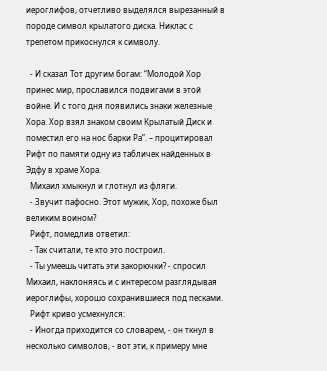иероглифов, отчетливо выделялся вырезанный в породе символ крылатого диска. Никлас с трепетом прикоснулся к символу.

  - И сказал Тот другим богам: “Молодой Хор принес мир, прославился подвигами в этой войне. И с того дня появились знаки железные Хора. Хор взял знаком своим Крылатый Диск и поместил его на нос барки Ра”. – процитировал Рифт по памяти одну из табличек найденных в Эдфу в храме Хора.
  Михаил хмыкнул и глотнул из фляги.
  - Звучит пафосно. Этот мужик, Хор, похоже был великим воином?
  Рифт, помедлив ответил:
  - Так считали, те кто это построил.
  - Ты умеешь читать эти закорючки? - спросил Михаил, наклоняясь и с интересом разглядывая иероглифы, хорошо сохранившиеся под песками.
  Рифт криво усмехнулся:
  - Иногда приходится со словарем, - он ткнул в несколько символов, - вот эти, к примеру мне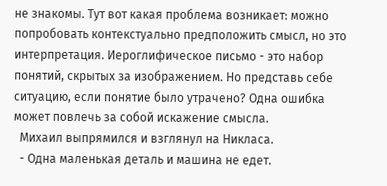не знакомы. Тут вот какая проблема возникает: можно попробовать контекстуально предположить смысл, но это интерпретация. Иероглифическое письмо - это набор понятий, скрытых за изображением. Но представь себе ситуацию, если понятие было утрачено? Одна ошибка может повлечь за собой искажение смысла.
  Михаил выпрямился и взглянул на Никласа.
  - Одна маленькая деталь и машина не едет.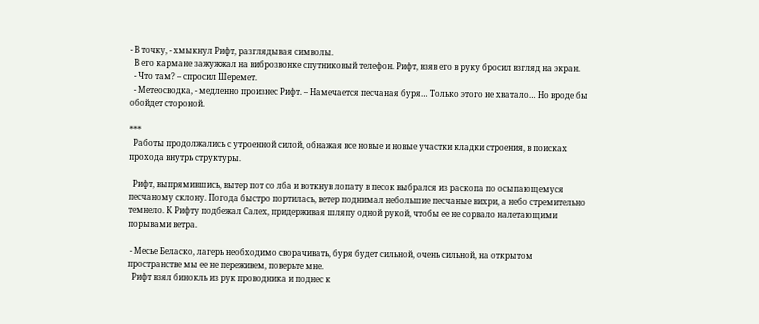- В точку, - хмыкнул Рифт, разглядывая символы.
  В его кармане зажужжал на виброзвонке спутниковый телефон. Рифт, взяв его в руку бросил взгляд на экран.
  - Что там? – спросил Шеремет.
  - Метеосводка, - медленно произнес Рифт. – Намечается песчаная буря… Только этого не хватало… Но вроде бы обойдет стороной.

***
  Работы продолжались с утроенной силой, обнажая все новые и новые участки кладки строения, в поисках прохода внутрь структуры.

  Рифт, выпрямившись, вытер пот со лба и воткнув лопату в песок выбрался из раскопа по осыпающемуся песчаному склону. Погода быстро портилась, ветер поднимал небольшие песчаные вихри, а небо стремительно темнело. К Рифту подбежал Салех, придерживая шляпу одной рукой, чтобы ее не сорвало налетающими порывами ветра.

 - Месье Беласко, лагерь необходимо сворачивать, буря будет сильной, очень сильной, на открытом пространстве мы ее не переживем, поверьте мне.
  Рифт взял бинокль из рук проводника и поднес к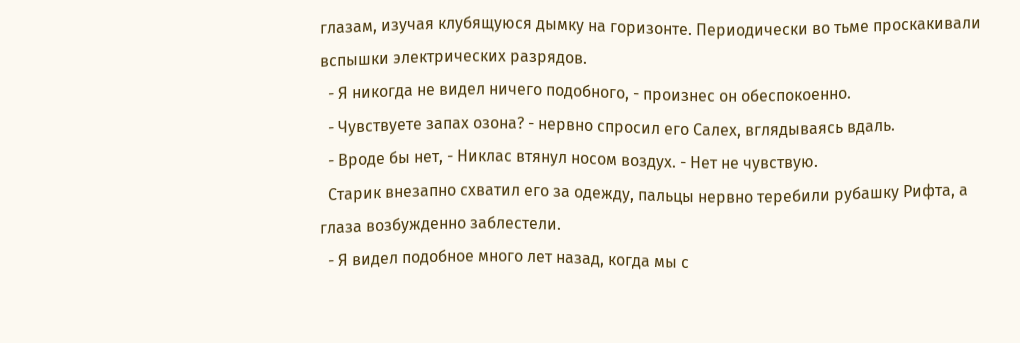глазам, изучая клубящуюся дымку на горизонте. Периодически во тьме проскакивали вспышки электрических разрядов.
  - Я никогда не видел ничего подобного, - произнес он обеспокоенно.
  - Чувствуете запах озона? - нервно спросил его Салех, вглядываясь вдаль.
  - Вроде бы нет, - Никлас втянул носом воздух. - Нет не чувствую.
  Старик внезапно схватил его за одежду, пальцы нервно теребили рубашку Рифта, а глаза возбужденно заблестели.
  - Я видел подобное много лет назад, когда мы с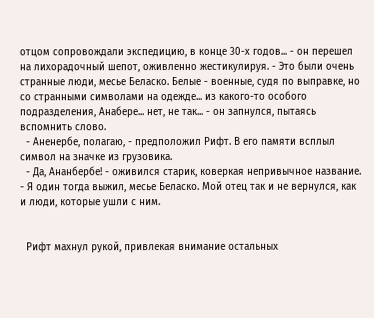отцом сопровождали экспедицию, в конце 30-х годов... - он перешел на лихорадочный шепот, оживленно жестикулируя. - Это были очень странные люди, месье Беласко. Белые - военные, судя по выправке, но со странными символами на одежде... из какого-то особого подразделения, Анабере... нет, не так... - он запнулся, пытаясь вспомнить слово.
  - Аненербе, полагаю, - предположил Рифт. В его памяти всплыл символ на значке из грузовика.
  - Да, Ананбербе! - оживился старик, коверкая непривычное название. - Я один тогда выжил, месье Беласко. Мой отец так и не вернулся, как и люди, которые ушли с ним.


  Рифт махнул рукой, привлекая внимание остальных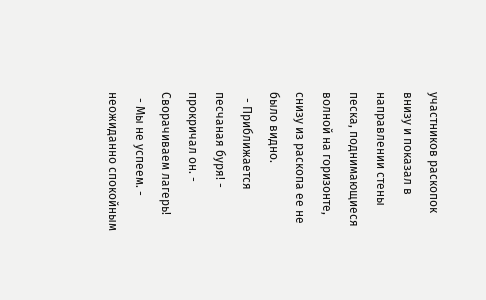участников раскопок внизу и показал в направлении стены песка, поднимающиеся волной на горизонте, снизу из раскопа ее не было видно.
  - Приближается песчаная буря! - прокричал он. - Сворачиваем лагерь!
  - Мы не успеем. - неожиданно спокойным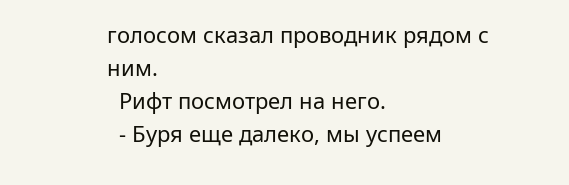голосом сказал проводник рядом с ним.
  Рифт посмотрел на него.
  - Буря еще далеко, мы успеем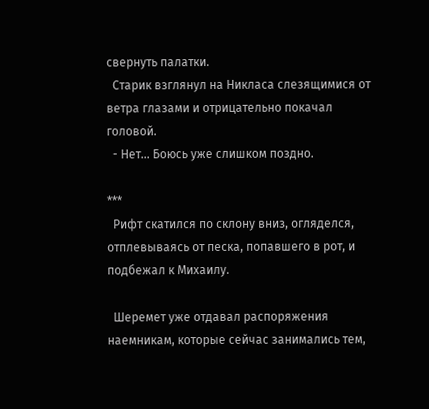свернуть палатки.
  Старик взглянул на Никласа слезящимися от ветра глазами и отрицательно покачал головой.
  - Нет… Боюсь уже слишком поздно.

***
  Рифт скатился по склону вниз, огляделся, отплевываясь от песка, попавшего в рот, и подбежал к Михаилу.

  Шеремет уже отдавал распоряжения наемникам, которые сейчас занимались тем,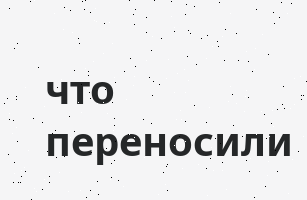что переносили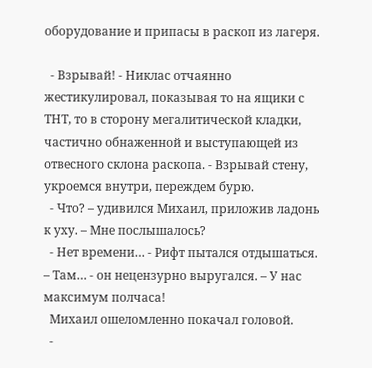оборудование и припасы в раскоп из лагеря.

  - Взрывай! - Никлас отчаянно жестикулировал, показывая то на ящики с ТНТ, то в сторону мегалитической кладки, частично обнаженной и выступающей из отвесного склона раскопа. - Взрывай стену, укроемся внутри, переждем бурю.
  - Что? – удивился Михаил, приложив ладонь к уху. – Мне послышалось?
  - Нет времени… - Рифт пытался отдышаться. – Там… - он нецензурно выругался. – У нас максимум полчаса!
  Михаил ошеломленно покачал головой.
  -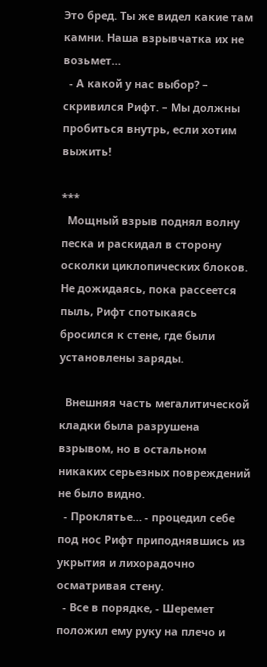Это бред. Ты же видел какие там камни. Наша взрывчатка их не возьмет…
  - А какой у нас выбор? – скривился Рифт. – Мы должны пробиться внутрь, если хотим выжить!

***
  Мощный взрыв поднял волну песка и раскидал в сторону осколки циклопических блоков. Не дожидаясь, пока рассеется пыль, Рифт спотыкаясь бросился к стене, где были установлены заряды.

  Внешняя часть мегалитической кладки была разрушена взрывом, но в остальном никаких серьезных повреждений не было видно.
  - Проклятье… - процедил себе под нос Рифт приподнявшись из укрытия и лихорадочно осматривая стену.
  - Все в порядке, - Шеремет положил ему руку на плечо и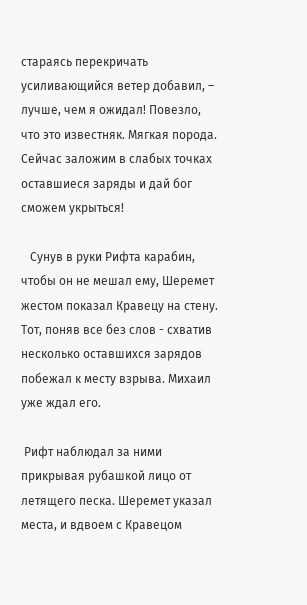стараясь перекричать усиливающийся ветер добавил, – лучше, чем я ожидал! Повезло, что это известняк. Мягкая порода. Сейчас заложим в слабых точках оставшиеся заряды и дай бог сможем укрыться!

   Сунув в руки Рифта карабин, чтобы он не мешал ему, Шеремет жестом показал Кравецу на стену.  Тот, поняв все без слов - схватив несколько оставшихся зарядов побежал к месту взрыва. Михаил уже ждал его.

 Рифт наблюдал за ними прикрывая рубашкой лицо от летящего песка. Шеремет указал места, и вдвоем с Кравецом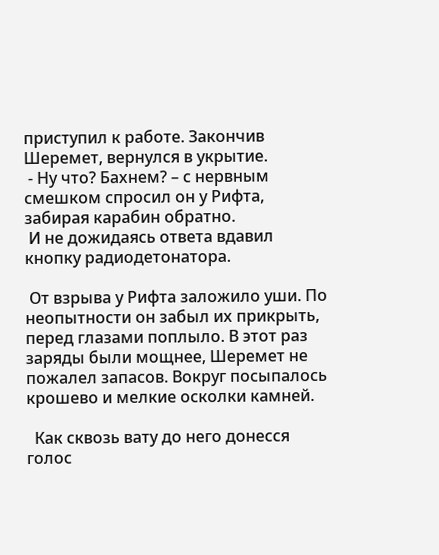приступил к работе. Закончив Шеремет, вернулся в укрытие.
 - Ну что? Бахнем? – с нервным смешком спросил он у Рифта, забирая карабин обратно.
 И не дожидаясь ответа вдавил кнопку радиодетонатора.

 От взрыва у Рифта заложило уши. По неопытности он забыл их прикрыть, перед глазами поплыло. В этот раз заряды были мощнее, Шеремет не пожалел запасов. Вокруг посыпалось крошево и мелкие осколки камней.

  Как сквозь вату до него донесся голос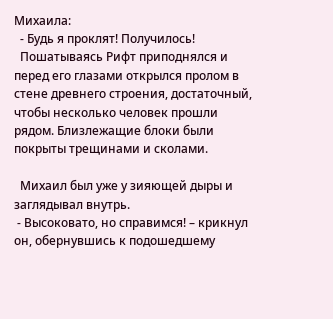Михаила:
  - Будь я проклят! Получилось!
  Пошатываясь Рифт приподнялся и перед его глазами открылся пролом в стене древнего строения, достаточный, чтобы несколько человек прошли рядом. Близлежащие блоки были покрыты трещинами и сколами.

  Михаил был уже у зияющей дыры и заглядывал внутрь.
 - Высоковато, но справимся! – крикнул он, обернувшись к подошедшему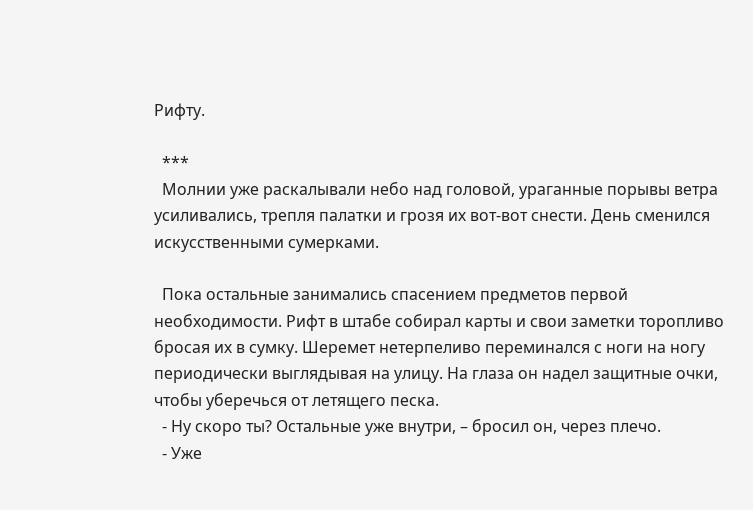Рифту.

  ***
  Молнии уже раскалывали небо над головой, ураганные порывы ветра усиливались, трепля палатки и грозя их вот-вот снести. День сменился искусственными сумерками.

  Пока остальные занимались спасением предметов первой необходимости. Рифт в штабе собирал карты и свои заметки торопливо бросая их в сумку. Шеремет нетерпеливо переминался с ноги на ногу периодически выглядывая на улицу. На глаза он надел защитные очки, чтобы уберечься от летящего песка.
  - Ну скоро ты? Остальные уже внутри, – бросил он, через плечо.
  - Уже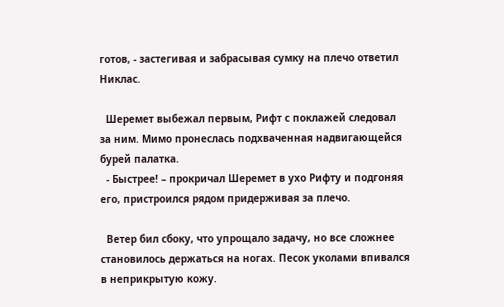готов, - застегивая и забрасывая сумку на плечо ответил Никлас.

  Шеремет выбежал первым, Рифт с поклажей следовал за ним. Мимо пронеслась подхваченная надвигающейся бурей палатка.
  - Быстрее! – прокричал Шеремет в ухо Рифту и подгоняя его, пристроился рядом придерживая за плечо.

  Ветер бил сбоку, что упрощало задачу, но все сложнее становилось держаться на ногах. Песок уколами впивался в неприкрытую кожу.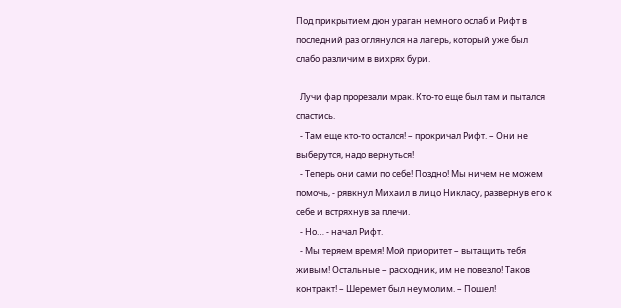Под прикрытием дюн ураган немного ослаб и Рифт в последний раз оглянулся на лагерь, который уже был слабо различим в вихрях бури.

  Лучи фар прорезали мрак. Кто-то еще был там и пытался спастись.
  - Там еще кто-то остался! – прокричал Рифт. – Они не выберутся, надо вернуться!
  - Теперь они сами по себе! Поздно! Мы ничем не можем помочь, - рявкнул Михаил в лицо Никласу, развернув его к себе и встряхнув за плечи.
  - Но… - начал Рифт.
  - Мы теряем время! Мой приоритет – вытащить тебя живым! Остальные – расходник, им не повезло! Таков контракт! – Шеремет был неумолим. – Пошел!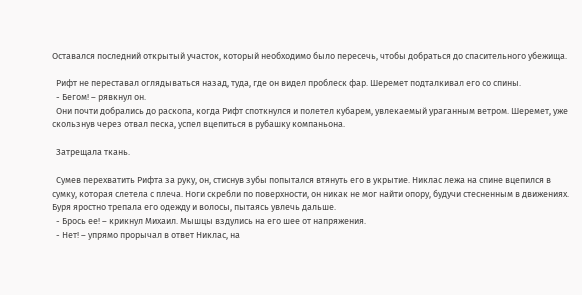Оставался последний открытый участок, который необходимо было пересечь, чтобы добраться до спасительного убежища.

  Рифт не переставал оглядываться назад, туда, где он видел проблеск фар. Шеремет подталкивал его со спины.
  - Бегом! – рявкнул он.
  Они почти добрались до раскопа, когда Рифт споткнулся и полетел кубарем, увлекаемый ураганным ветром. Шеремет, уже скользнув через отвал песка, успел вцепиться в рубашку компаньона.

  Затрещала ткань.

  Сумев перехватить Рифта за руку, он, стиснув зубы попытался втянуть его в укрытие. Никлас лежа на спине вцепился в сумку, которая слетела с плеча. Ноги скребли по поверхности, он никак не мог найти опору, будучи стесненным в движениях. Буря яростно трепала его одежду и волосы, пытаясь увлечь дальше.
  - Брось ее! – крикнул Михаил. Мышцы вздулись на его шее от напряжения.
  - Нет! – упрямо прорычал в ответ Никлас, на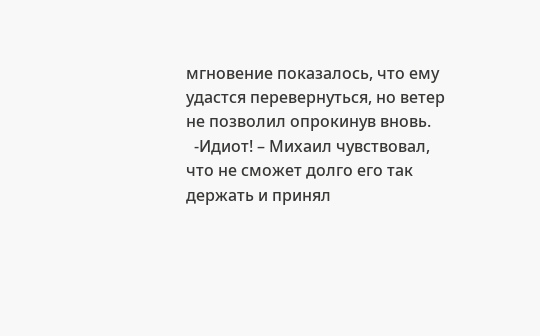мгновение показалось, что ему удастся перевернуться, но ветер не позволил опрокинув вновь.
  -Идиот! – Михаил чувствовал, что не сможет долго его так держать и принял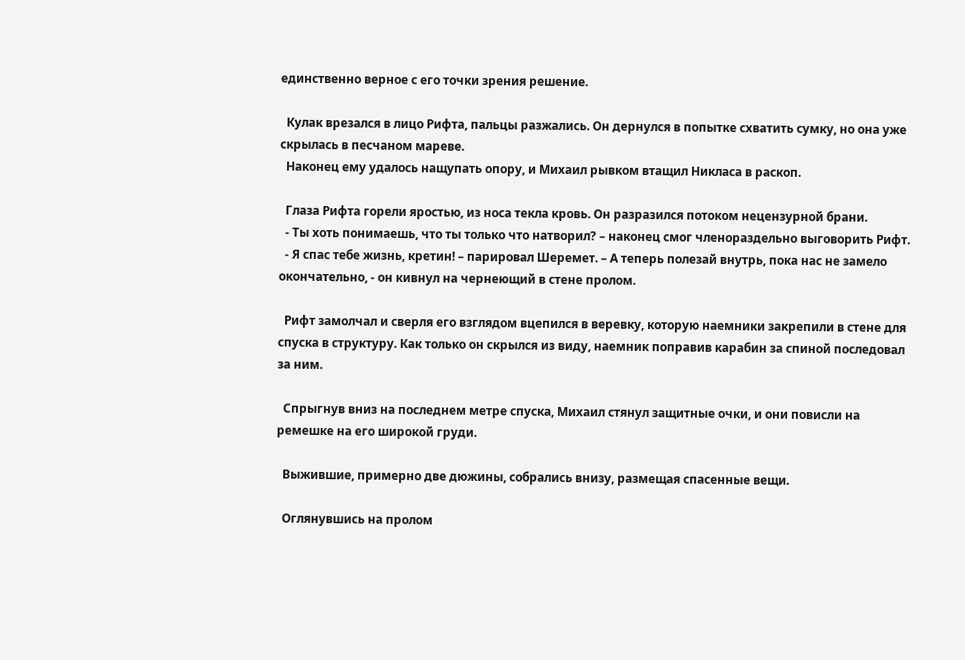единственно верное с его точки зрения решение.

  Кулак врезался в лицо Рифта, пальцы разжались. Он дернулся в попытке схватить сумку, но она уже скрылась в песчаном мареве.
  Наконец ему удалось нащупать опору, и Михаил рывком втащил Никласа в раскоп.

  Глаза Рифта горели яростью, из носа текла кровь. Он разразился потоком нецензурной брани.
  - Ты хоть понимаешь, что ты только что натворил? – наконец смог членораздельно выговорить Рифт.
  - Я спас тебе жизнь, кретин! – парировал Шеремет. – А теперь полезай внутрь, пока нас не замело окончательно, - он кивнул на чернеющий в стене пролом.

  Рифт замолчал и сверля его взглядом вцепился в веревку, которую наемники закрепили в стене для спуска в структуру. Как только он скрылся из виду, наемник поправив карабин за спиной последовал за ним.

  Спрыгнув вниз на последнем метре спуска, Михаил стянул защитные очки, и они повисли на ремешке на его широкой груди.

  Выжившие, примерно две дюжины, собрались внизу, размещая спасенные вещи.

  Оглянувшись на пролом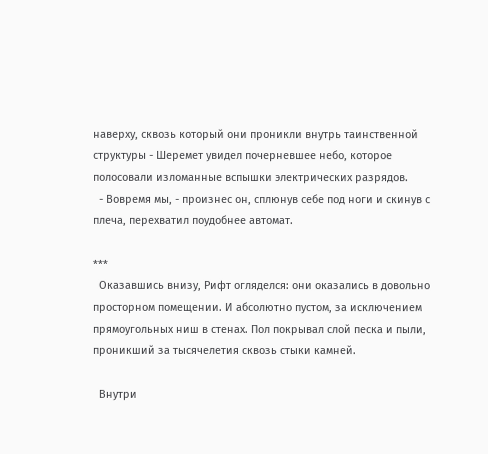наверху, сквозь который они проникли внутрь таинственной структуры - Шеремет увидел почерневшее небо, которое полосовали изломанные вспышки электрических разрядов.
  - Вовремя мы, - произнес он, сплюнув себе под ноги и скинув с плеча, перехватил поудобнее автомат.

***
  Оказавшись внизу, Рифт огляделся: они оказались в довольно просторном помещении. И абсолютно пустом, за исключением прямоугольных ниш в стенах. Пол покрывал слой песка и пыли, проникший за тысячелетия сквозь стыки камней.

  Внутри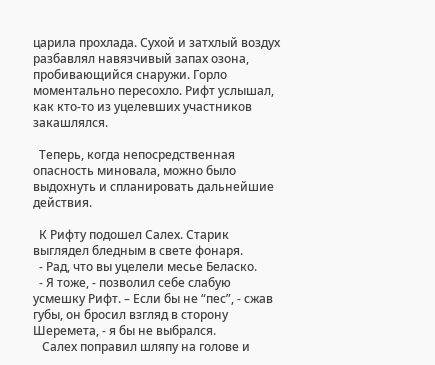царила прохлада. Сухой и затхлый воздух разбавлял навязчивый запах озона, пробивающийся снаружи. Горло моментально пересохло. Рифт услышал, как кто-то из уцелевших участников закашлялся.

  Теперь, когда непосредственная опасность миновала, можно было выдохнуть и спланировать дальнейшие действия.

  К Рифту подошел Салех. Старик выглядел бледным в свете фонаря.
  - Рад, что вы уцелели месье Беласко.
  - Я тоже, - позволил себе слабую усмешку Рифт. – Если бы не “пес”, - сжав губы, он бросил взгляд в сторону Шеремета, - я бы не выбрался.
   Салех поправил шляпу на голове и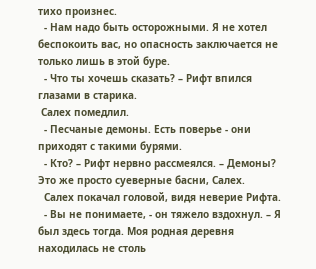тихо произнес.
  - Нам надо быть осторожными. Я не хотел беспокоить вас, но опасность заключается не только лишь в этой буре.
  - Что ты хочешь сказать? – Рифт впился глазами в старика.
 Салех помедлил.
  - Песчаные демоны. Есть поверье - они приходят с такими бурями.
  - Кто? – Рифт нервно рассмеялся. – Демоны? Это же просто суеверные басни, Салех.
  Салех покачал головой, видя неверие Рифта.
  - Вы не понимаете, - он тяжело вздохнул. – Я был здесь тогда. Моя родная деревня находилась не столь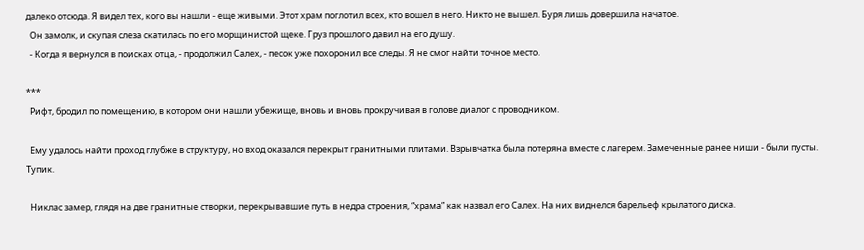далеко отсюда. Я видел тех, кого вы нашли - еще живыми. Этот храм поглотил всех, кто вошел в него. Никто не вышел. Буря лишь довершила начатое.
  Он замолк, и скупая слеза скатилась по его морщинистой щеке. Груз прошлого давил на его душу.
  - Когда я вернулся в поисках отца, - продолжил Салех, - песок уже похоронил все следы. Я не смог найти точное место.

***
  Рифт, бродил по помещению, в котором они нашли убежище, вновь и вновь прокручивая в голове диалог с проводником.

  Ему удалось найти проход глубже в структуру, но вход оказался перекрыт гранитными плитами. Взрывчатка была потеряна вместе с лагерем. Замеченные ранее ниши - были пусты. Тупик.

  Никлас замер, глядя на две гранитные створки, перекрывавшие путь в недра строения, “храма” как назвал его Салех. На них виднелся барельеф крылатого диска.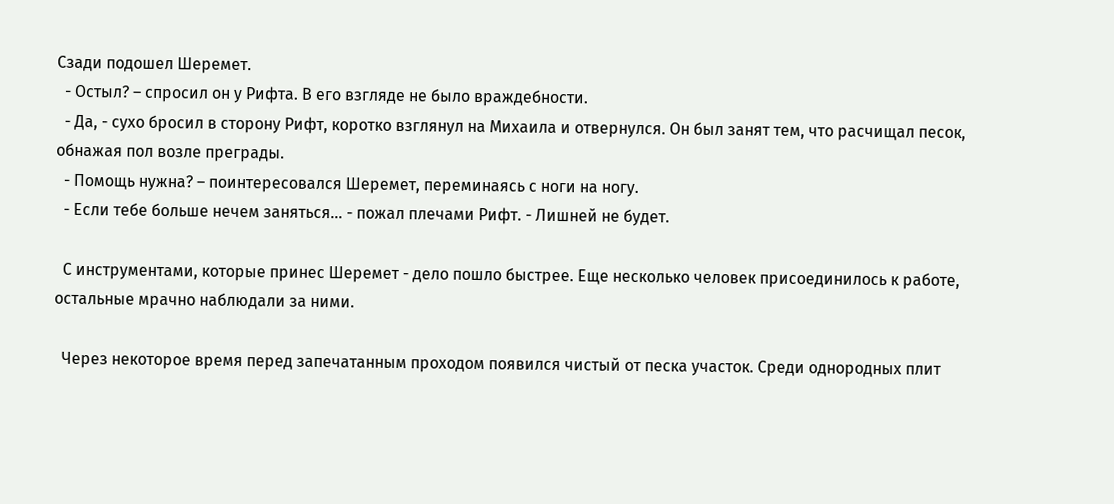Сзади подошел Шеремет.
  - Остыл? – спросил он у Рифта. В его взгляде не было враждебности.
  - Да, - сухо бросил в сторону Рифт, коротко взглянул на Михаила и отвернулся. Он был занят тем, что расчищал песок, обнажая пол возле преграды.
  - Помощь нужна? – поинтересовался Шеремет, переминаясь с ноги на ногу.
  - Если тебе больше нечем заняться… - пожал плечами Рифт. - Лишней не будет.

  С инструментами, которые принес Шеремет - дело пошло быстрее. Еще несколько человек присоединилось к работе, остальные мрачно наблюдали за ними.

  Через некоторое время перед запечатанным проходом появился чистый от песка участок. Среди однородных плит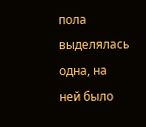пола выделялась одна, на ней было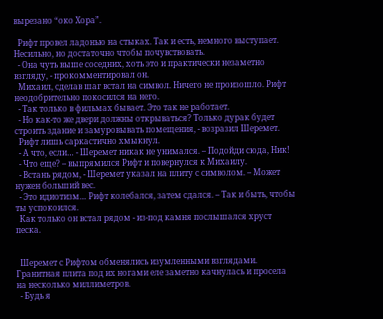вырезано “око Хора”.

  Рифт провел ладонью на стыках. Так и есть, немного выступает. Несильно, но достаточно чтобы почувствовать.
  - Она чуть выше соседних, хоть это и практически незаметно взгляду, - прокомментировал он.
  Михаил, сделав шаг встал на символ. Ничего не произошло. Рифт неодобрительно покосился на него.
  - Так только в фильмах бывает. Это так не работает.
  - Но как-то же двери должны открываться? Только дурак будет строить здание и замуровывать помещения, - возразил Шеремет.
  Рифт лишь саркастично хмыкнул.
  - А что, если… - Шеремет никак не унимался. – Подойди сюда, Ник!
  - Что еще? – выпрямился Рифт и повернулся к Михаилу.
  - Встань рядом, - Шеремет указал на плиту с символом. – Может нужен больший вес.
  - Это идиотизм… Рифт колебался, затем сдался. – Так и быть, чтобы ты успокоился.
  Как только он встал рядом - из-под камня послышался хруст песка.


  Шеремет с Рифтом обменялись изумленными взглядами. Гранитная плита под их ногами еле заметно качнулась и просела на несколько миллиметров.
  - Будь я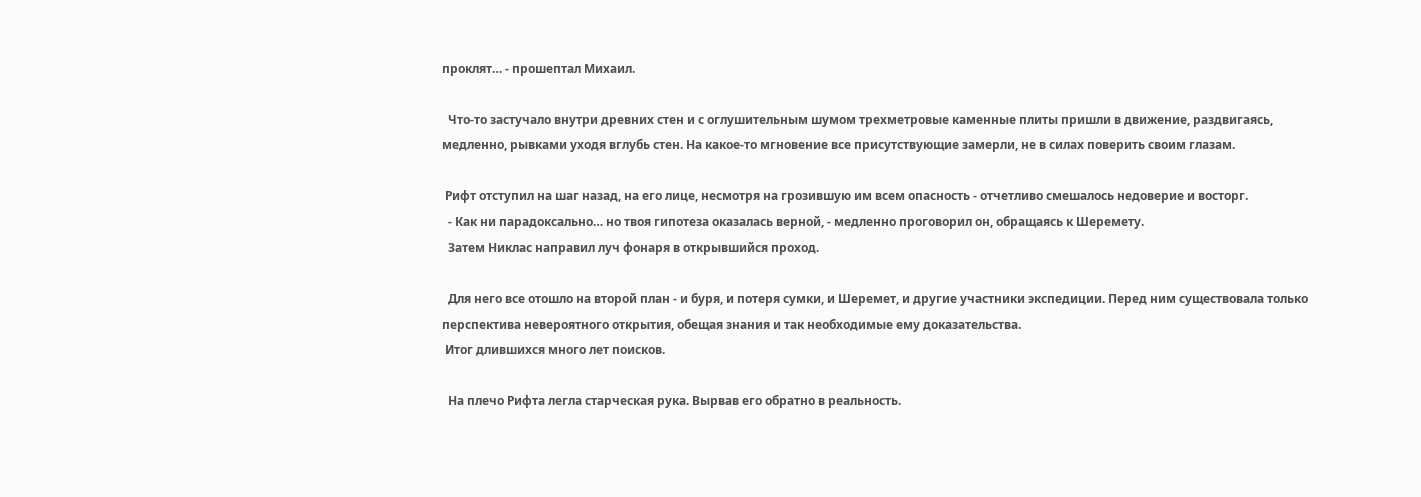проклят… - прошептал Михаил.

  Что-то застучало внутри древних стен и с оглушительным шумом трехметровые каменные плиты пришли в движение, раздвигаясь, медленно, рывками уходя вглубь стен. На какое-то мгновение все присутствующие замерли, не в силах поверить своим глазам.

 Рифт отступил на шаг назад, на его лице, несмотря на грозившую им всем опасность - отчетливо смешалось недоверие и восторг.
  - Как ни парадоксально… но твоя гипотеза оказалась верной, - медленно проговорил он, обращаясь к Шеремету.
  Затем Никлас направил луч фонаря в открывшийся проход.

  Для него все отошло на второй план - и буря, и потеря сумки, и Шеремет, и другие участники экспедиции. Перед ним существовала только перспектива невероятного открытия, обещая знания и так необходимые ему доказательства.
 Итог длившихся много лет поисков.

  На плечо Рифта легла старческая рука. Вырвав его обратно в реальность.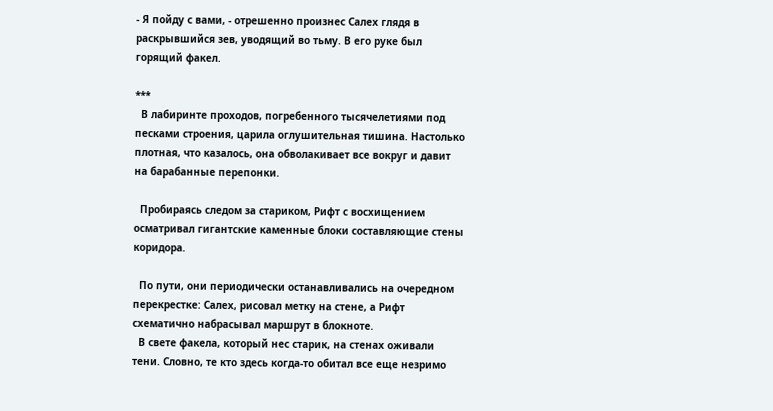- Я пойду с вами, - отрешенно произнес Салех глядя в раскрывшийся зев, уводящий во тьму. В его руке был горящий факел.

***
  В лабиринте проходов, погребенного тысячелетиями под песками строения, царила оглушительная тишина. Настолько плотная, что казалось, она обволакивает все вокруг и давит на барабанные перепонки.

  Пробираясь следом за стариком, Рифт с восхищением осматривал гигантские каменные блоки составляющие стены коридора.

  По пути, они периодически останавливались на очередном перекрестке: Салех, рисовал метку на стене, а Рифт схематично набрасывал маршрут в блокноте.
  В свете факела, который нес старик, на стенах оживали тени. Словно, те кто здесь когда-то обитал все еще незримо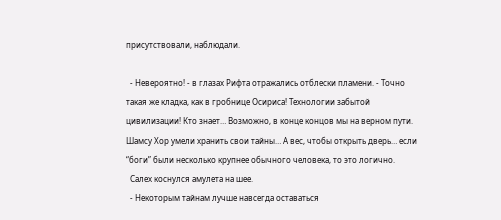присутствовали, наблюдали.

  - Невероятно! - в глазах Рифта отражались отблески пламени. - Точно такая же кладка, как в гробнице Осириса! Технологии забытой цивилизации! Кто знает… Возможно, в конце концов мы на верном пути. Шамсу Хор умели хранить свои тайны… А вес, чтобы открыть дверь… если “боги” были несколько крупнее обычного человека, то это логично.
  Салех коснулся амулета на шее.
  - Некоторым тайнам лучше навсегда оставаться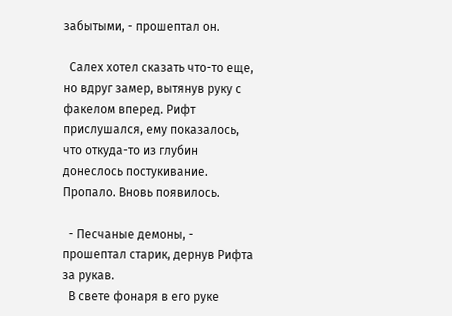забытыми, - прошептал он.

  Салех хотел сказать что-то еще, но вдруг замер, вытянув руку с факелом вперед. Рифт прислушался, ему показалось, что откуда-то из глубин донеслось постукивание. Пропало. Вновь появилось.

  - Песчаные демоны, - прошептал старик, дернув Рифта за рукав.
  В свете фонаря в его руке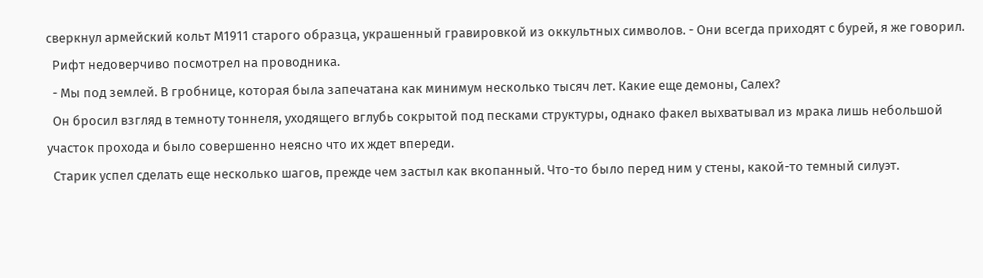сверкнул армейский кольт М1911 старого образца, украшенный гравировкой из оккультных символов. - Они всегда приходят с бурей, я же говорил.
  Рифт недоверчиво посмотрел на проводника.
  - Мы под землей. В гробнице, которая была запечатана как минимум несколько тысяч лет. Какие еще демоны, Салех?
  Он бросил взгляд в темноту тоннеля, уходящего вглубь сокрытой под песками структуры, однако факел выхватывал из мрака лишь небольшой участок прохода и было совершенно неясно что их ждет впереди.
  Старик успел сделать еще несколько шагов, прежде чем застыл как вкопанный. Что-то было перед ним у стены, какой-то темный силуэт.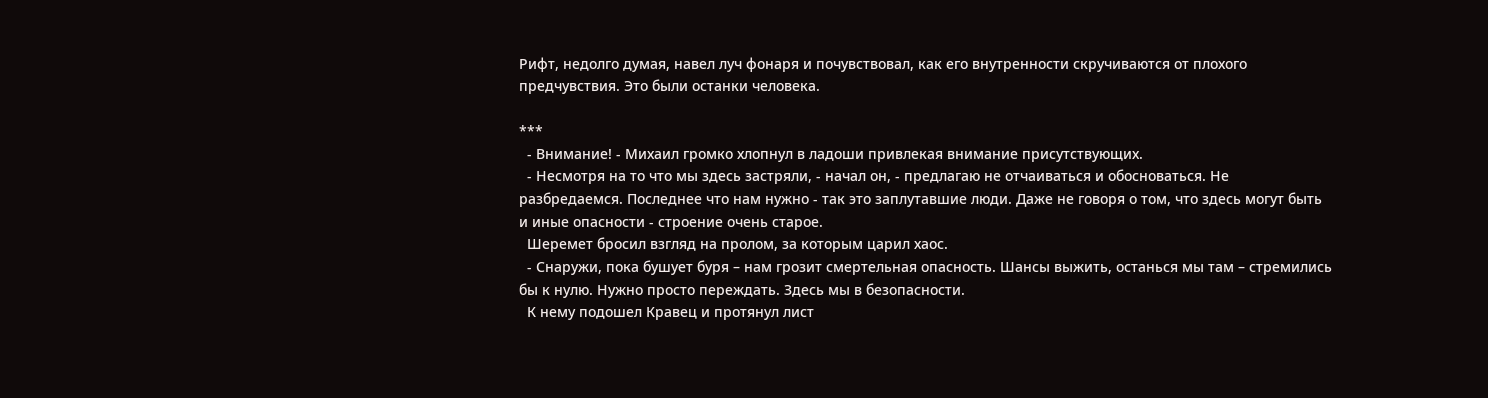Рифт, недолго думая, навел луч фонаря и почувствовал, как его внутренности скручиваются от плохого предчувствия. Это были останки человека.

***
  - Внимание! - Михаил громко хлопнул в ладоши привлекая внимание присутствующих.
  - Несмотря на то что мы здесь застряли, - начал он, - предлагаю не отчаиваться и обосноваться. Не разбредаемся. Последнее что нам нужно - так это заплутавшие люди. Даже не говоря о том, что здесь могут быть и иные опасности - строение очень старое.
  Шеремет бросил взгляд на пролом, за которым царил хаос.
  - Снаружи, пока бушует буря – нам грозит смертельная опасность. Шансы выжить, останься мы там – стремились бы к нулю. Нужно просто переждать. Здесь мы в безопасности.
  К нему подошел Кравец и протянул лист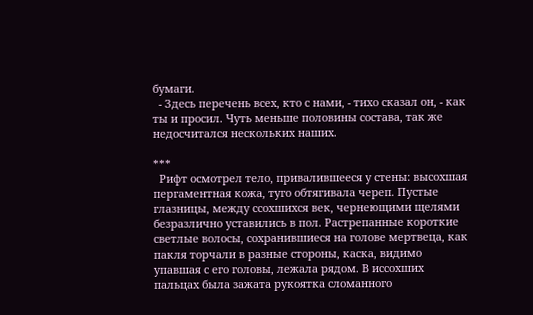бумаги.
  - Здесь перечень всех, кто с нами, - тихо сказал он, - как ты и просил. Чуть меньше половины состава, так же недосчитался нескольких наших.

***
  Рифт осмотрел тело, привалившееся у стены: высохшая пергаментная кожа, туго обтягивала череп. Пустые глазницы, между ссохшихся век, чернеющими щелями безразлично уставились в пол. Растрепанные короткие светлые волосы, сохранившиеся на голове мертвеца, как пакля торчали в разные стороны, каска, видимо упавшая с его головы, лежала рядом. В иссохших пальцах была зажата рукоятка сломанного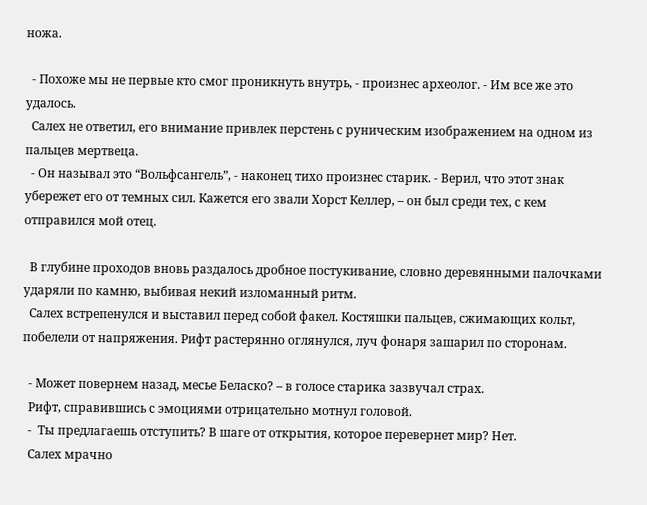ножа.

  - Похоже мы не первые кто смог проникнуть внутрь, - произнес археолог. - Им все же это удалось.
  Салех не ответил, его внимание привлек перстень с руническим изображением на одном из пальцев мертвеца.
  - Он называл это “Вольфсангель”, - наконец тихо произнес старик. - Верил, что этот знак убережет его от темных сил. Кажется его звали Хорст Келлер, – он был среди тех, с кем отправился мой отец.

  В глубине проходов вновь раздалось дробное постукивание, словно деревянными палочками ударяли по камню, выбивая некий изломанный ритм.
  Салех встрепенулся и выставил перед собой факел. Костяшки пальцев, сжимающих кольт, побелели от напряжения. Рифт растерянно оглянулся, луч фонаря зашарил по сторонам.

  - Может повернем назад, месье Беласко? – в голосе старика зазвучал страх.
  Рифт, справившись с эмоциями отрицательно мотнул головой.
  -  Ты предлагаешь отступить? В шаге от открытия, которое перевернет мир? Нет.
  Салех мрачно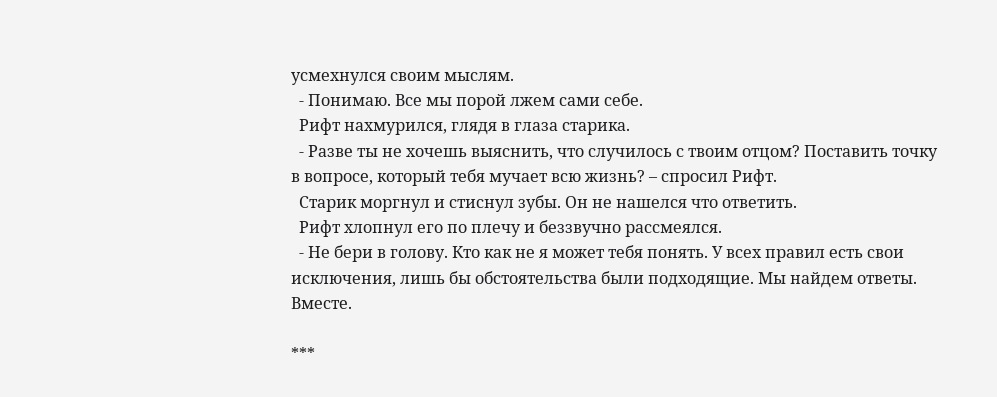усмехнулся своим мыслям.
  - Понимаю. Все мы порой лжем сами себе.
  Рифт нахмурился, глядя в глаза старика.
  - Разве ты не хочешь выяснить, что случилось с твоим отцом? Поставить точку в вопросе, который тебя мучает всю жизнь? – спросил Рифт.
  Старик моргнул и стиснул зубы. Он не нашелся что ответить.
  Рифт хлопнул его по плечу и беззвучно рассмеялся.
  - Не бери в голову. Кто как не я может тебя понять. У всех правил есть свои исключения, лишь бы обстоятельства были подходящие. Мы найдем ответы. Вместе.

***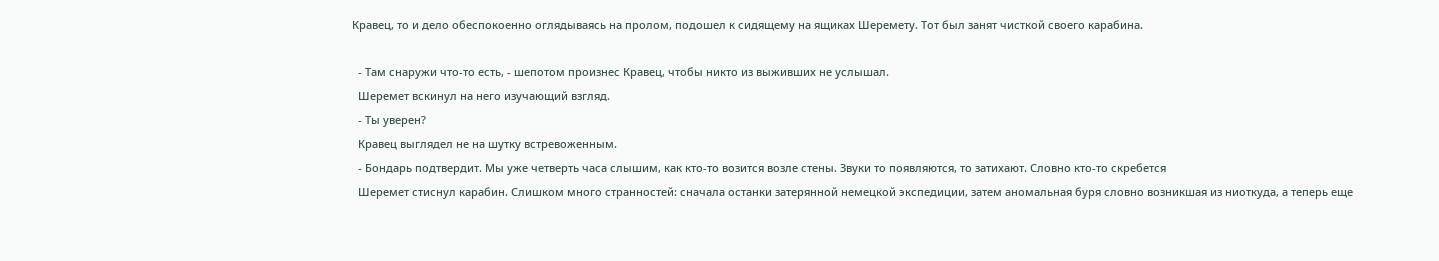Кравец, то и дело обеспокоенно оглядываясь на пролом, подошел к сидящему на ящиках Шеремету. Тот был занят чисткой своего карабина.

  - Там снаружи что-то есть, - шепотом произнес Кравец, чтобы никто из выживших не услышал.
  Шеремет вскинул на него изучающий взгляд.
  - Ты уверен?
  Кравец выглядел не на шутку встревоженным.
  - Бондарь подтвердит. Мы уже четверть часа слышим, как кто-то возится возле стены. Звуки то появляются, то затихают. Словно кто-то скребется
  Шеремет стиснул карабин. Слишком много странностей: сначала останки затерянной немецкой экспедиции, затем аномальная буря словно возникшая из ниоткуда, а теперь еще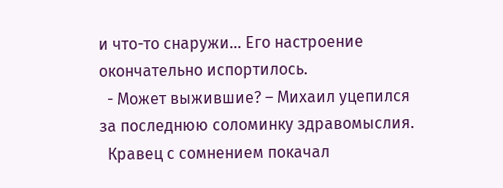и что-то снаружи… Его настроение окончательно испортилось.
  - Может выжившие? – Михаил уцепился за последнюю соломинку здравомыслия.
  Кравец с сомнением покачал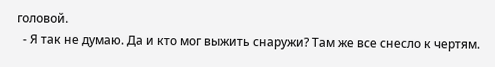головой.
  - Я так не думаю. Да и кто мог выжить снаружи? Там же все снесло к чертям.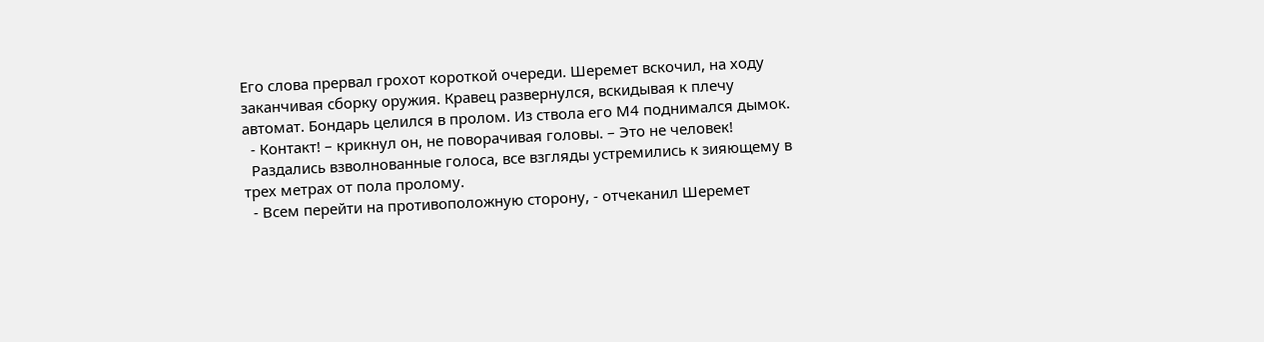Его слова прервал грохот короткой очереди. Шеремет вскочил, на ходу заканчивая сборку оружия. Кравец развернулся, вскидывая к плечу автомат. Бондарь целился в пролом. Из ствола его М4 поднимался дымок.
  - Контакт! – крикнул он, не поворачивая головы. – Это не человек!
  Раздались взволнованные голоса, все взгляды устремились к зияющему в трех метрах от пола пролому.
  - Всем перейти на противоположную сторону, - отчеканил Шеремет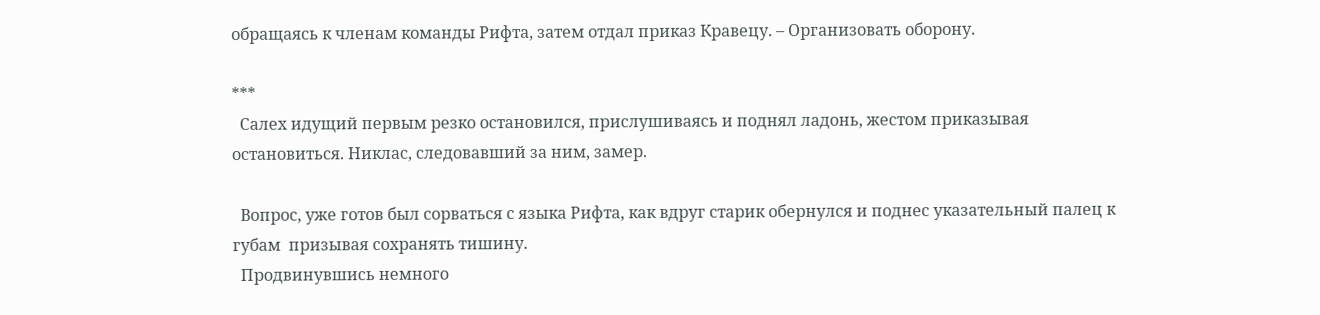обращаясь к членам команды Рифта, затем отдал приказ Кравецу. – Организовать оборону.

***
  Салех идущий первым резко остановился, прислушиваясь и поднял ладонь, жестом приказывая остановиться. Никлас, следовавший за ним, замер.

  Вопрос, уже готов был сорваться с языка Рифта, как вдруг старик обернулся и поднес указательный палец к губам  призывая сохранять тишину.
  Продвинувшись немного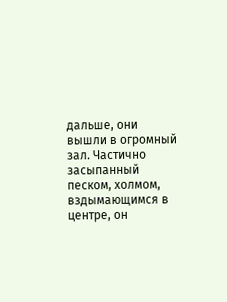дальше, они вышли в огромный зал. Частично засыпанный песком, холмом, вздымающимся в центре, он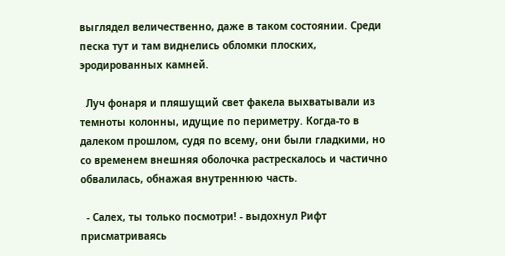выглядел величественно, даже в таком состоянии. Среди песка тут и там виднелись обломки плоских, эродированных камней.

  Луч фонаря и пляшущий свет факела выхватывали из темноты колонны, идущие по периметру. Когда-то в далеком прошлом, судя по всему, они были гладкими, но со временем внешняя оболочка растрескалось и частично обвалилась, обнажая внутреннюю часть.

  - Салех, ты только посмотри! - выдохнул Рифт присматриваясь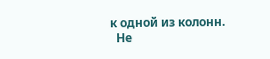к одной из колонн.
  Не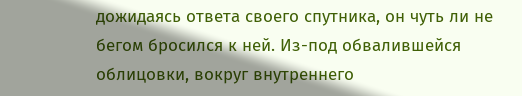дожидаясь ответа своего спутника, он чуть ли не бегом бросился к ней. Из-под обвалившейся облицовки, вокруг внутреннего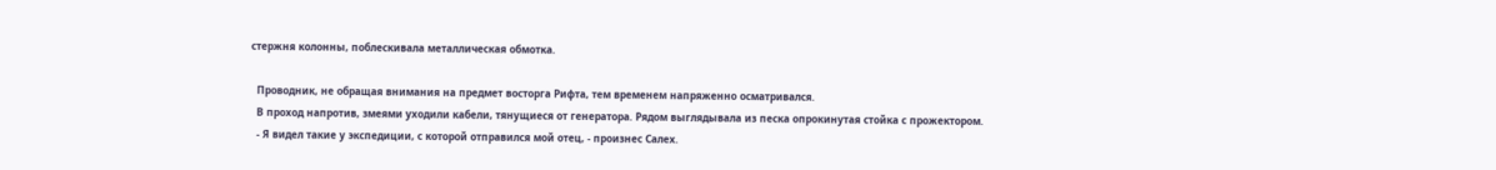стержня колонны, поблескивала металлическая обмотка.

  Проводник, не обращая внимания на предмет восторга Рифта, тем временем напряженно осматривался.
  В проход напротив, змеями уходили кабели, тянущиеся от генератора. Рядом выглядывала из песка опрокинутая стойка с прожектором.
  - Я видел такие у экспедиции, с которой отправился мой отец, - произнес Салех.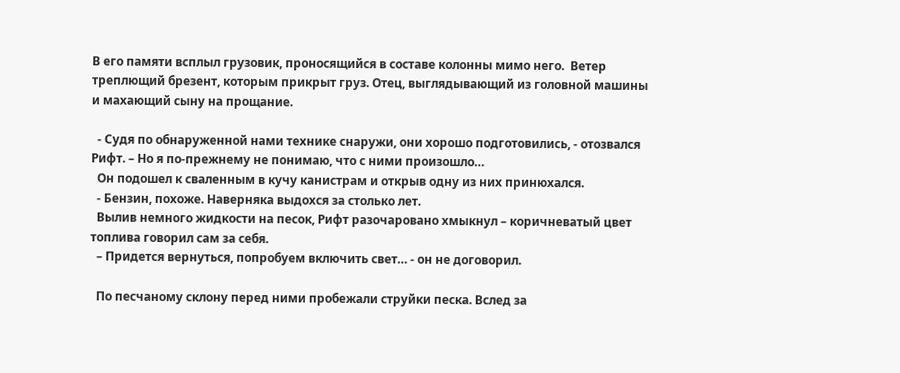В его памяти всплыл грузовик, проносящийся в составе колонны мимо него.  Ветер треплющий брезент, которым прикрыт груз. Отец, выглядывающий из головной машины и махающий сыну на прощание.

  - Судя по обнаруженной нами технике снаружи, они хорошо подготовились, - отозвался Рифт. – Но я по-прежнему не понимаю, что с ними произошло…
  Он подошел к сваленным в кучу канистрам и открыв одну из них принюхался.
  - Бензин, похоже. Наверняка выдохся за столько лет.
  Вылив немного жидкости на песок, Рифт разочаровано хмыкнул – коричневатый цвет топлива говорил сам за себя.
  – Придется вернуться, попробуем включить свет… - он не договорил.

  По песчаному склону перед ними пробежали струйки песка. Вслед за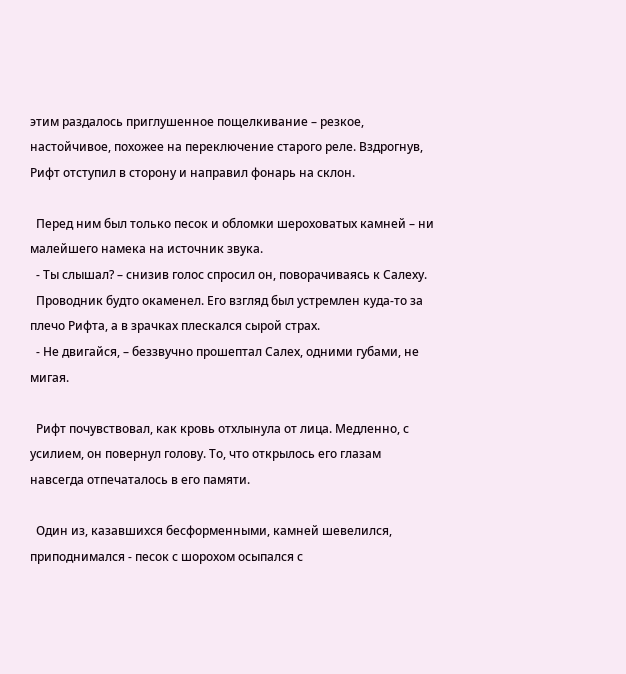этим раздалось приглушенное пощелкивание – резкое, настойчивое, похожее на переключение старого реле. Вздрогнув, Рифт отступил в сторону и направил фонарь на склон.

  Перед ним был только песок и обломки шероховатых камней – ни малейшего намека на источник звука.
  - Ты слышал? – снизив голос спросил он, поворачиваясь к Салеху.
  Проводник будто окаменел. Его взгляд был устремлен куда-то за плечо Рифта, а в зрачках плескался сырой страх.
  - Не двигайся, – беззвучно прошептал Салех, одними губами, не мигая.

  Рифт почувствовал, как кровь отхлынула от лица. Медленно, с усилием, он повернул голову. То, что открылось его глазам навсегда отпечаталось в его памяти.

  Один из, казавшихся бесформенными, камней шевелился, приподнимался - песок с шорохом осыпался с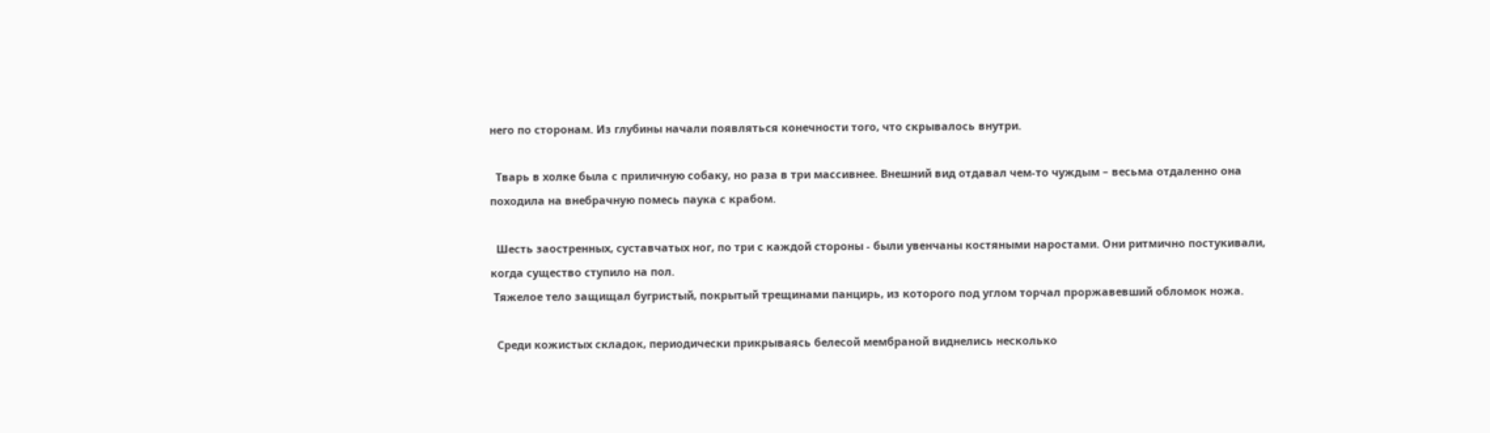него по сторонам. Из глубины начали появляться конечности того, что скрывалось внутри.

  Тварь в холке была с приличную собаку, но раза в три массивнее. Внешний вид отдавал чем-то чуждым – весьма отдаленно она походила на внебрачную помесь паука с крабом.

  Шесть заостренных, суставчатых ног, по три с каждой стороны - были увенчаны костяными наростами. Они ритмично постукивали, когда существо ступило на пол.
 Тяжелое тело защищал бугристый, покрытый трещинами панцирь, из которого под углом торчал проржавевший обломок ножа.

  Среди кожистых складок, периодически прикрываясь белесой мембраной виднелись несколько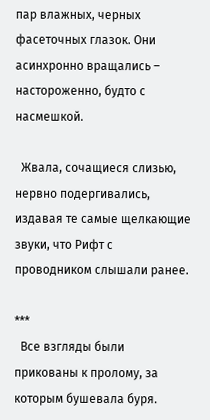пар влажных, черных фасеточных глазок. Они асинхронно вращались – настороженно, будто с насмешкой.

  Жвала, сочащиеся слизью, нервно подергивались, издавая те самые щелкающие звуки, что Рифт с проводником слышали ранее.

***
  Все взгляды были прикованы к пролому, за которым бушевала буря.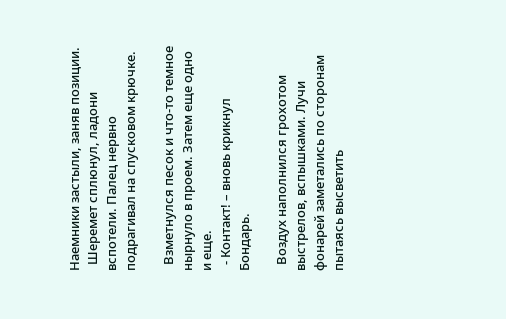Наемники застыли, заняв позиции.
  Шеремет сплюнул, ладони вспотели. Палец нервно подрагивал на спусковом крючке.

  Взметнулся песок и что-то темное нырнуло в проем. Затем еще одно и еще.
  - Контакт! – вновь крикнул Бондарь.

  Воздух наполнился грохотом выстрелов, вспышками. Лучи фонарей заметались по сторонам пытаясь высветить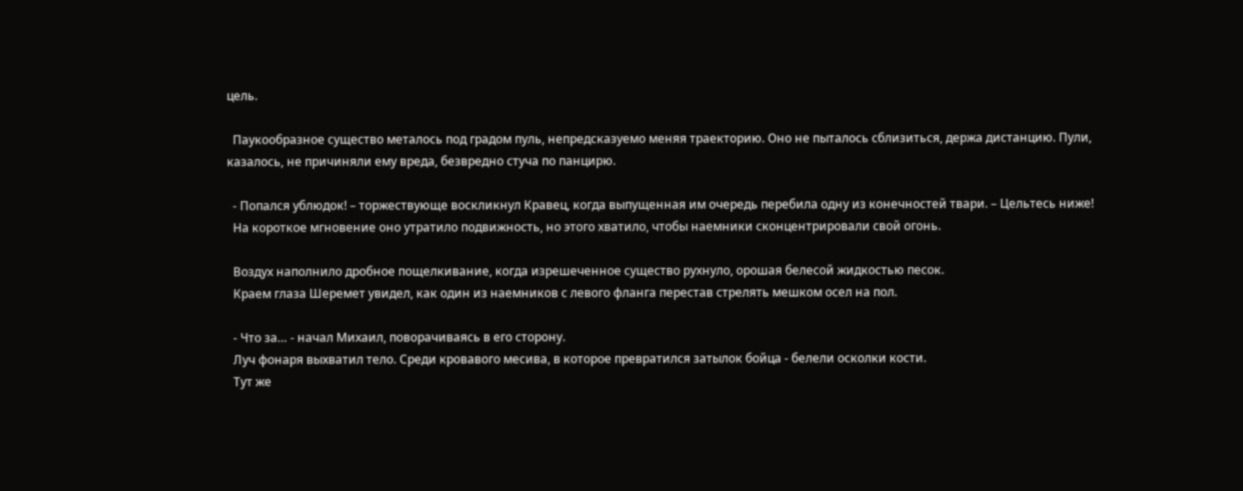цель.

  Паукообразное существо металось под градом пуль, непредсказуемо меняя траекторию. Оно не пыталось сблизиться, держа дистанцию. Пули, казалось, не причиняли ему вреда, безвредно стуча по панцирю.

  - Попался ублюдок! – торжествующе воскликнул Кравец, когда выпущенная им очередь перебила одну из конечностей твари. – Цельтесь ниже!
  На короткое мгновение оно утратило подвижность, но этого хватило, чтобы наемники сконцентрировали свой огонь.

  Воздух наполнило дробное пощелкивание, когда изрешеченное существо рухнуло, орошая белесой жидкостью песок.
  Краем глаза Шеремет увидел, как один из наемников с левого фланга перестав стрелять мешком осел на пол.

  - Что за… - начал Михаил, поворачиваясь в его сторону.
  Луч фонаря выхватил тело. Среди кровавого месива, в которое превратился затылок бойца - белели осколки кости.
  Тут же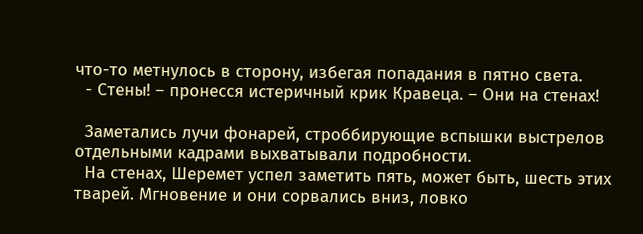что-то метнулось в сторону, избегая попадания в пятно света.
  - Стены! – пронесся истеричный крик Кравеца. – Они на стенах!

  Заметались лучи фонарей, строббирующие вспышки выстрелов отдельными кадрами выхватывали подробности.
  На стенах, Шеремет успел заметить пять, может быть, шесть этих тварей. Мгновение и они сорвались вниз, ловко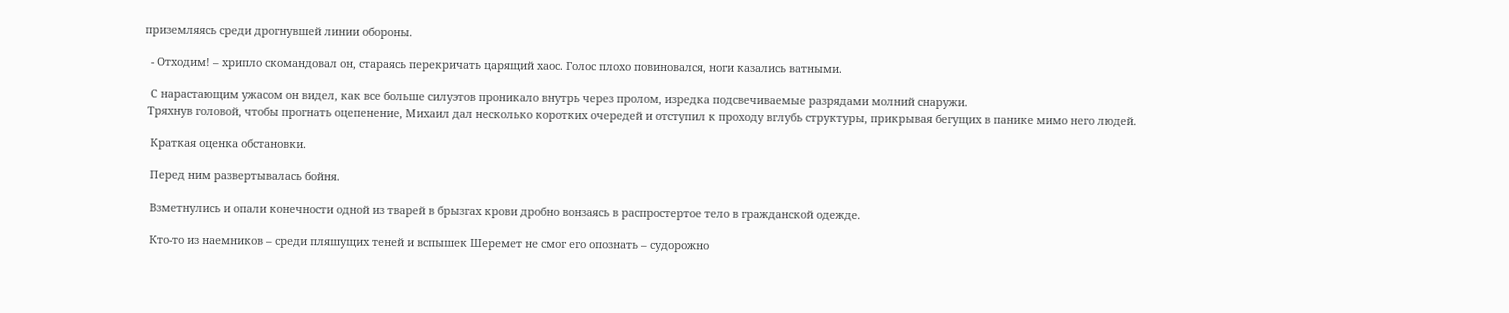приземляясь среди дрогнувшей линии обороны.

  - Отходим! – хрипло скомандовал он, стараясь перекричать царящий хаос. Голос плохо повиновался, ноги казались ватными.

  С нарастающим ужасом он видел, как все больше силуэтов проникало внутрь через пролом, изредка подсвечиваемые разрядами молний снаружи.
 Тряхнув головой, чтобы прогнать оцепенение, Михаил дал несколько коротких очередей и отступил к проходу вглубь структуры, прикрывая бегущих в панике мимо него людей.

  Краткая оценка обстановки.

  Перед ним развертывалась бойня.

  Взметнулись и опали конечности одной из тварей в брызгах крови дробно вонзаясь в распростертое тело в гражданской одежде.

  Кто-то из наемников – среди пляшущих теней и вспышек Шеремет не смог его опознать – судорожно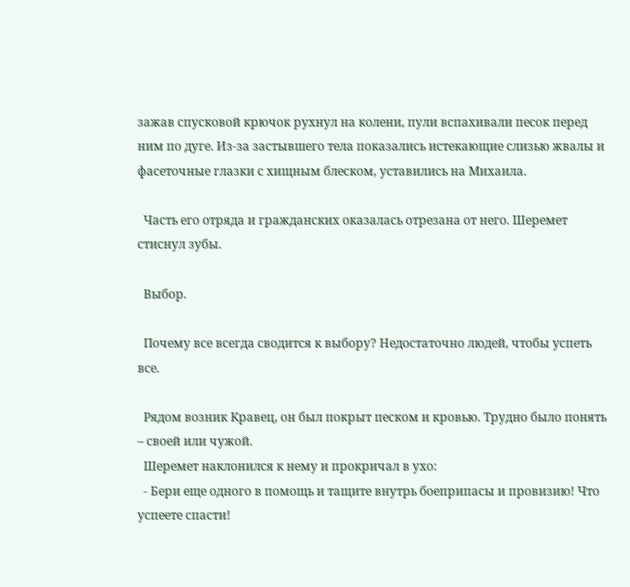зажав спусковой крючок рухнул на колени, пули вспахивали песок перед ним по дуге. Из-за застывшего тела показались истекающие слизью жвалы и фасеточные глазки с хищным блеском, уставились на Михаила.

  Часть его отряда и гражданских оказалась отрезана от него. Шеремет стиснул зубы.

  Выбор.

  Почему все всегда сводится к выбору? Недостаточно людей, чтобы успеть все.

  Рядом возник Кравец, он был покрыт песком и кровью. Трудно было понять – своей или чужой.
  Шеремет наклонился к нему и прокричал в ухо:
  - Бери еще одного в помощь и тащите внутрь боеприпасы и провизию! Что успеете спасти!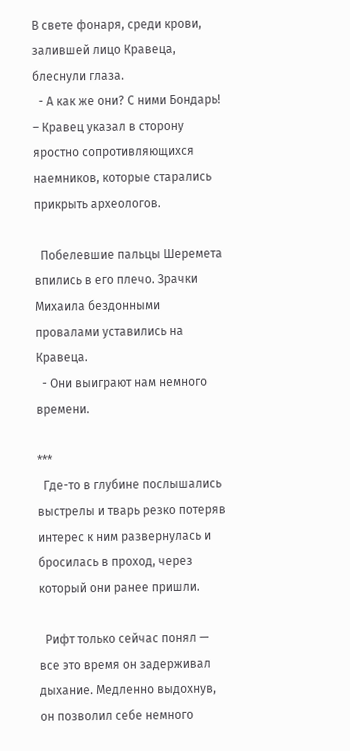В свете фонаря, среди крови, залившей лицо Кравеца, блеснули глаза.
  - А как же они? С ними Бондарь! – Кравец указал в сторону яростно сопротивляющихся наемников, которые старались прикрыть археологов.

  Побелевшие пальцы Шеремета впились в его плечо. Зрачки Михаила бездонными провалами уставились на Кравеца.
  - Они выиграют нам немного времени.

***
  Где-то в глубине послышались выстрелы и тварь резко потеряв интерес к ним развернулась и бросилась в проход, через который они ранее пришли.

  Рифт только сейчас понял — все это время он задерживал дыхание. Медленно выдохнув, он позволил себе немного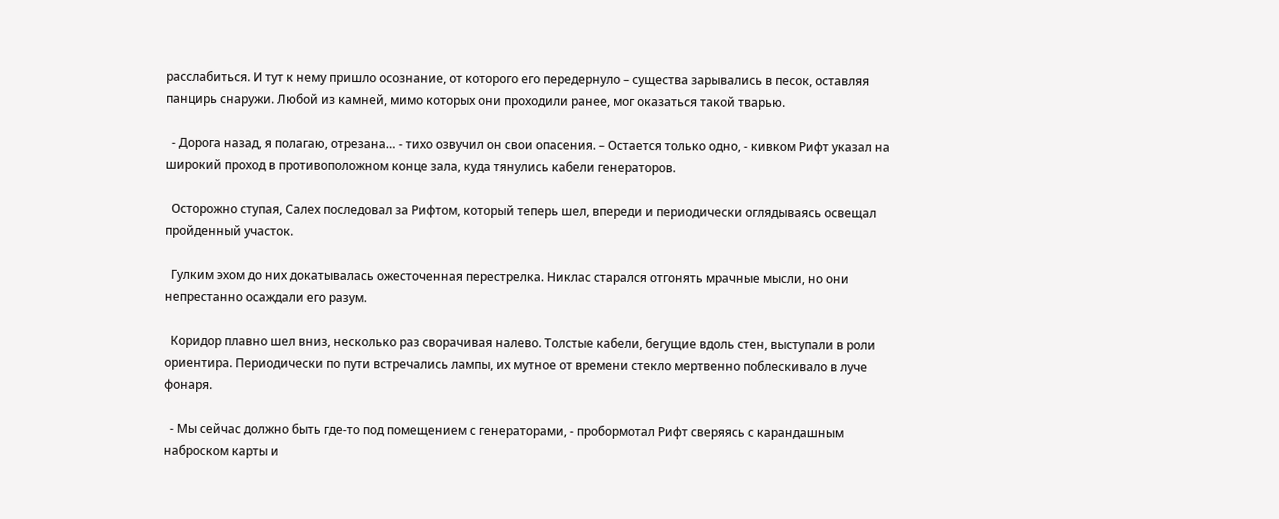расслабиться. И тут к нему пришло осознание, от которого его передернуло – существа зарывались в песок, оставляя панцирь снаружи. Любой из камней, мимо которых они проходили ранее, мог оказаться такой тварью.

  - Дорога назад, я полагаю, отрезана… - тихо озвучил он свои опасения. – Остается только одно, - кивком Рифт указал на широкий проход в противоположном конце зала, куда тянулись кабели генераторов.

  Осторожно ступая, Салех последовал за Рифтом, который теперь шел, впереди и периодически оглядываясь освещал пройденный участок.

  Гулким эхом до них докатывалась ожесточенная перестрелка. Никлас старался отгонять мрачные мысли, но они непрестанно осаждали его разум.

  Коридор плавно шел вниз, несколько раз сворачивая налево. Толстые кабели, бегущие вдоль стен, выступали в роли ориентира. Периодически по пути встречались лампы, их мутное от времени стекло мертвенно поблескивало в луче фонаря.

  - Мы сейчас должно быть где-то под помещением с генераторами, - пробормотал Рифт сверяясь с карандашным наброском карты и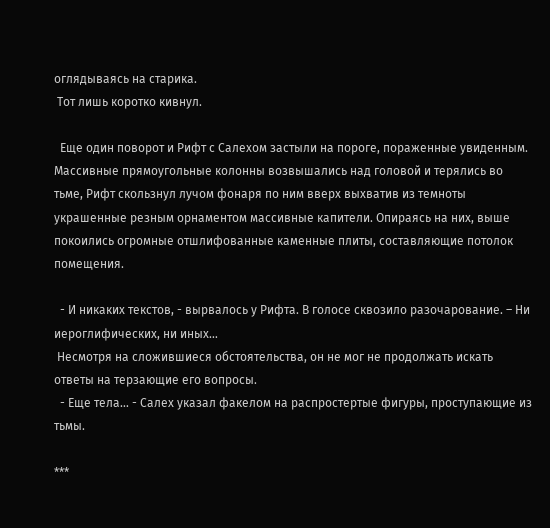оглядываясь на старика.
 Тот лишь коротко кивнул.

  Еще один поворот и Рифт с Салехом застыли на пороге, пораженные увиденным. Массивные прямоугольные колонны возвышались над головой и терялись во тьме, Рифт скользнул лучом фонаря по ним вверх выхватив из темноты украшенные резным орнаментом массивные капители. Опираясь на них, выше покоились огромные отшлифованные каменные плиты, составляющие потолок помещения.

  - И никаких текстов, - вырвалось у Рифта. В голосе сквозило разочарование. – Ни иероглифических, ни иных…
 Несмотря на сложившиеся обстоятельства, он не мог не продолжать искать ответы на терзающие его вопросы.
  - Еще тела… - Салех указал факелом на распростертые фигуры, проступающие из тьмы.

***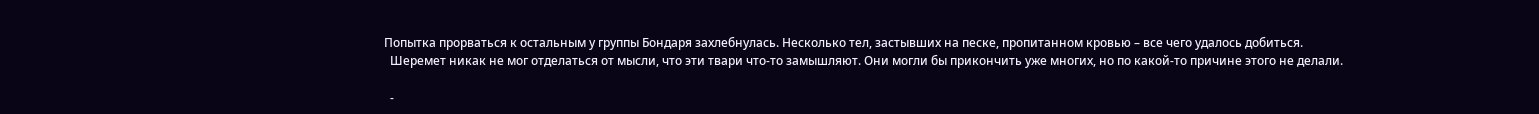Попытка прорваться к остальным у группы Бондаря захлебнулась. Несколько тел, застывших на песке, пропитанном кровью – все чего удалось добиться.
  Шеремет никак не мог отделаться от мысли, что эти твари что-то замышляют. Они могли бы прикончить уже многих, но по какой-то причине этого не делали.

  -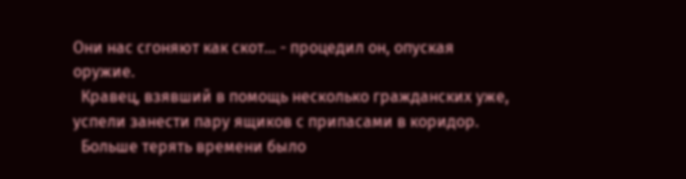Они нас сгоняют как скот… - процедил он, опуская оружие.
  Кравец, взявший в помощь несколько гражданских уже, успели занести пару ящиков с припасами в коридор.
  Больше терять времени было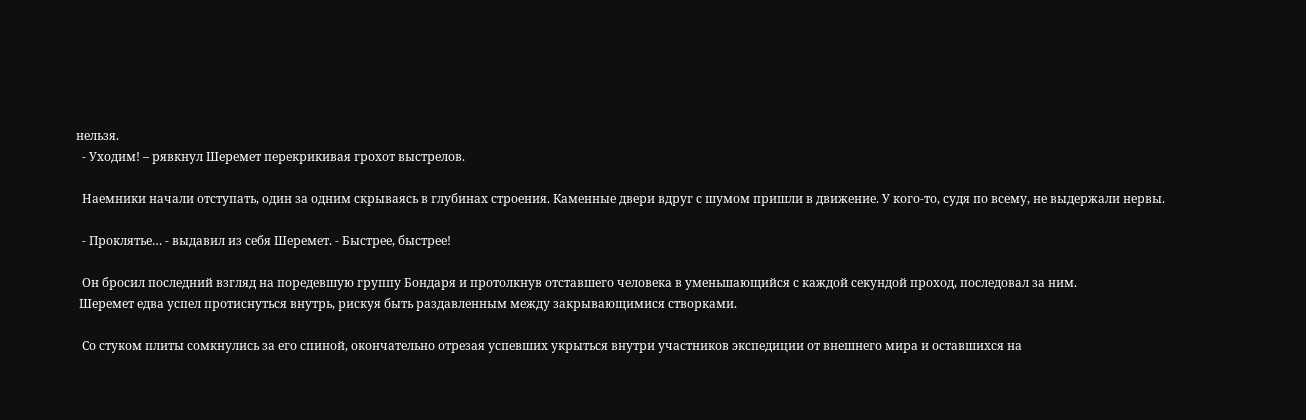нельзя.
  - Уходим! – рявкнул Шеремет перекрикивая грохот выстрелов.

  Наемники начали отступать, один за одним скрываясь в глубинах строения. Каменные двери вдруг с шумом пришли в движение. У кого-то, судя по всему, не выдержали нервы.

  - Проклятье… - выдавил из себя Шеремет. - Быстрее, быстрее!

  Он бросил последний взгляд на поредевшую группу Бондаря и протолкнув отставшего человека в уменьшающийся с каждой секундой проход, последовал за ним.
 Шеремет едва успел протиснуться внутрь, рискуя быть раздавленным между закрывающимися створками.

  Со стуком плиты сомкнулись за его спиной, окончательно отрезая успевших укрыться внутри участников экспедиции от внешнего мира и оставшихся на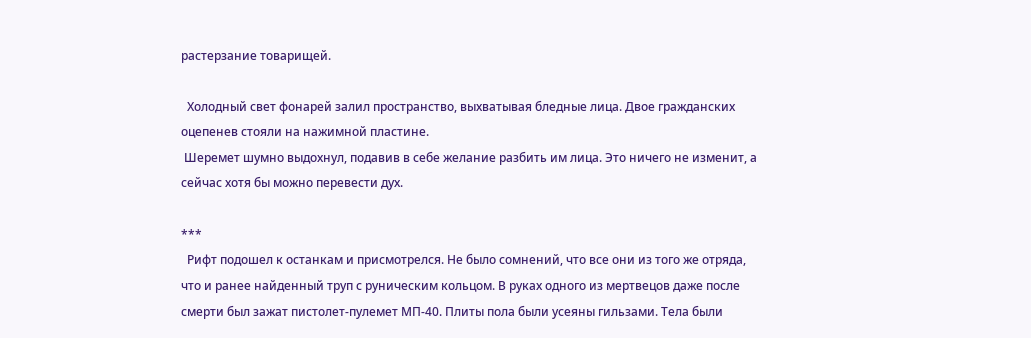растерзание товарищей.

  Холодный свет фонарей залил пространство, выхватывая бледные лица. Двое гражданских оцепенев стояли на нажимной пластине.
 Шеремет шумно выдохнул, подавив в себе желание разбить им лица. Это ничего не изменит, а сейчас хотя бы можно перевести дух.

***
  Рифт подошел к останкам и присмотрелся. Не было сомнений, что все они из того же отряда, что и ранее найденный труп с руническим кольцом. В руках одного из мертвецов даже после смерти был зажат пистолет-пулемет МП-40. Плиты пола были усеяны гильзами. Тела были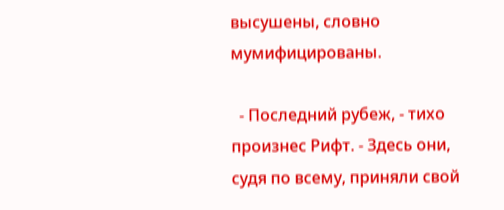высушены, словно мумифицированы.

  - Последний рубеж, - тихо произнес Рифт. - Здесь они, судя по всему, приняли свой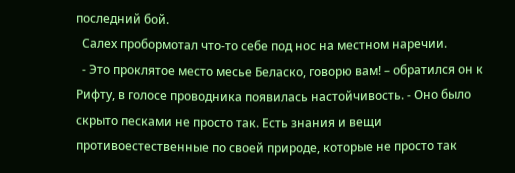последний бой.
  Салех пробормотал что-то себе под нос на местном наречии.
  - Это проклятое место месье Беласко, говорю вам! – обратился он к Рифту, в голосе проводника появилась настойчивость. - Оно было скрыто песками не просто так. Есть знания и вещи противоестественные по своей природе, которые не просто так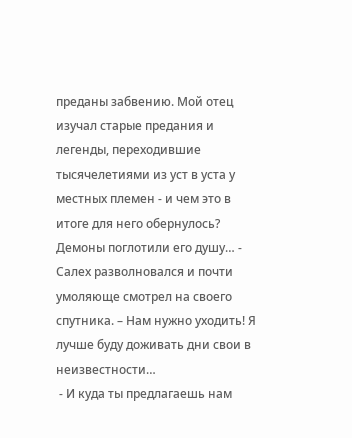преданы забвению. Мой отец изучал старые предания и легенды, переходившие тысячелетиями из уст в уста у местных племен - и чем это в итоге для него обернулось? Демоны поглотили его душу… - Салех разволновался и почти умоляюще смотрел на своего спутника. – Нам нужно уходить! Я лучше буду доживать дни свои в неизвестности…
 - И куда ты предлагаешь нам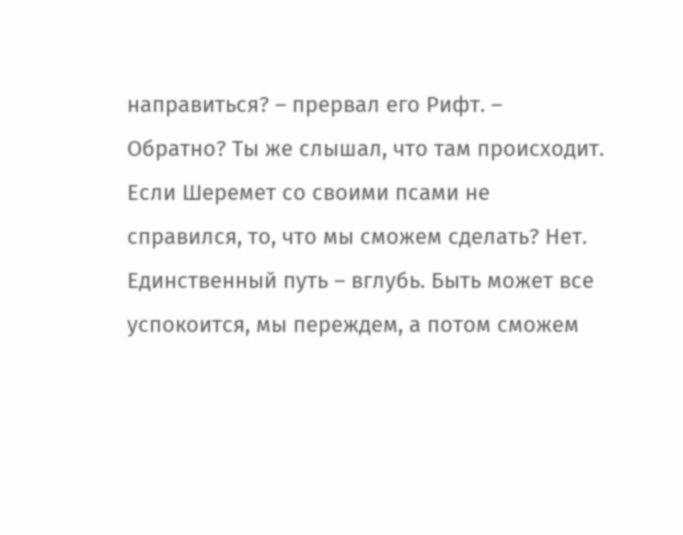направиться? – прервал его Рифт. – Обратно? Ты же слышал, что там происходит. Если Шеремет со своими псами не справился, то, что мы сможем сделать? Нет. Единственный путь – вглубь. Быть может все успокоится, мы переждем, а потом сможем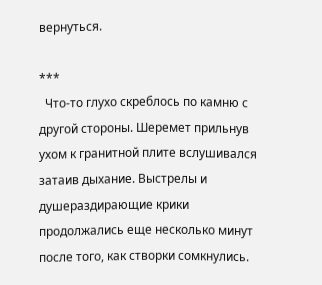вернуться.

***
  Что-то глухо скреблось по камню с другой стороны. Шеремет прильнув ухом к гранитной плите вслушивался затаив дыхание. Выстрелы и душераздирающие крики продолжались еще несколько минут после того, как створки сомкнулись.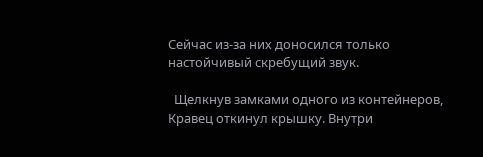Сейчас из-за них доносился только настойчивый скребущий звук.

  Щелкнув замками одного из контейнеров, Кравец откинул крышку. Внутри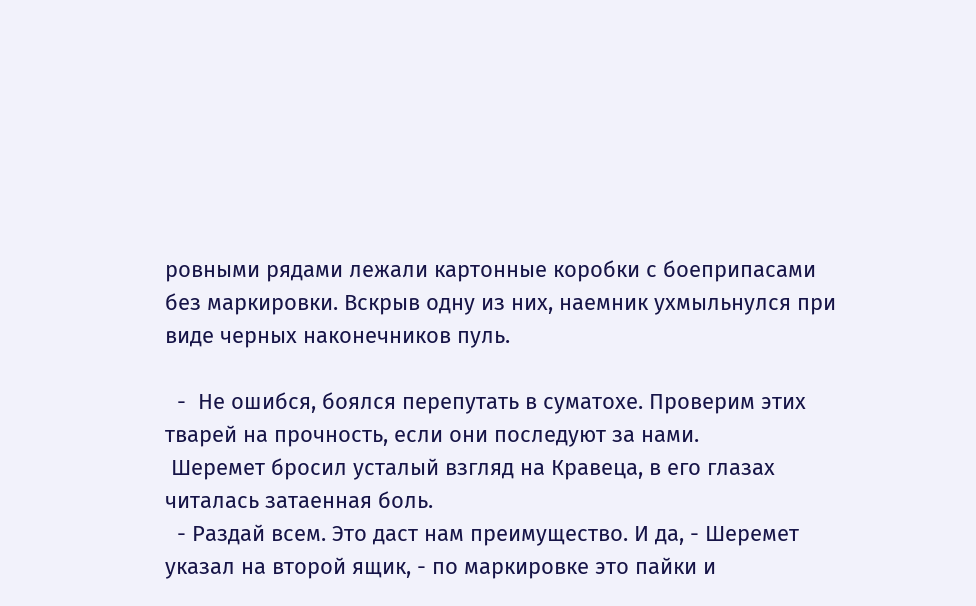ровными рядами лежали картонные коробки с боеприпасами без маркировки. Вскрыв одну из них, наемник ухмыльнулся при виде черных наконечников пуль.

  -  Не ошибся, боялся перепутать в суматохе. Проверим этих тварей на прочность, если они последуют за нами.
 Шеремет бросил усталый взгляд на Кравеца, в его глазах читалась затаенная боль.
  - Раздай всем. Это даст нам преимущество. И да, - Шеремет указал на второй ящик, - по маркировке это пайки и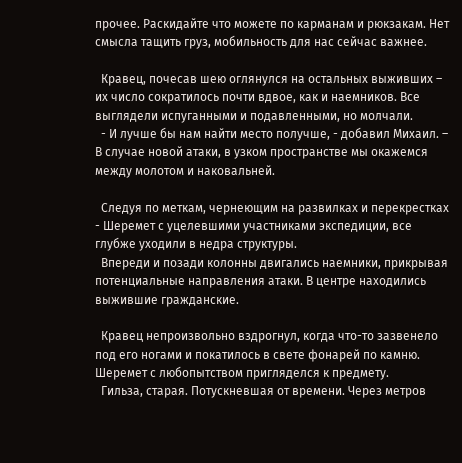прочее. Раскидайте что можете по карманам и рюкзакам. Нет смысла тащить груз, мобильность для нас сейчас важнее.

  Кравец, почесав шею оглянулся на остальных выживших – их число сократилось почти вдвое, как и наемников. Все выглядели испуганными и подавленными, но молчали.
  - И лучше бы нам найти место получше, - добавил Михаил. – В случае новой атаки, в узком пространстве мы окажемся между молотом и наковальней.

  Следуя по меткам, чернеющим на развилках и перекрестках - Шеремет с уцелевшими участниками экспедиции, все глубже уходили в недра структуры.
  Впереди и позади колонны двигались наемники, прикрывая потенциальные направления атаки. В центре находились выжившие гражданские.

  Кравец непроизвольно вздрогнул, когда что-то зазвенело под его ногами и покатилось в свете фонарей по камню. Шеремет с любопытством пригляделся к предмету.
  Гильза, старая. Потускневшая от времени. Через метров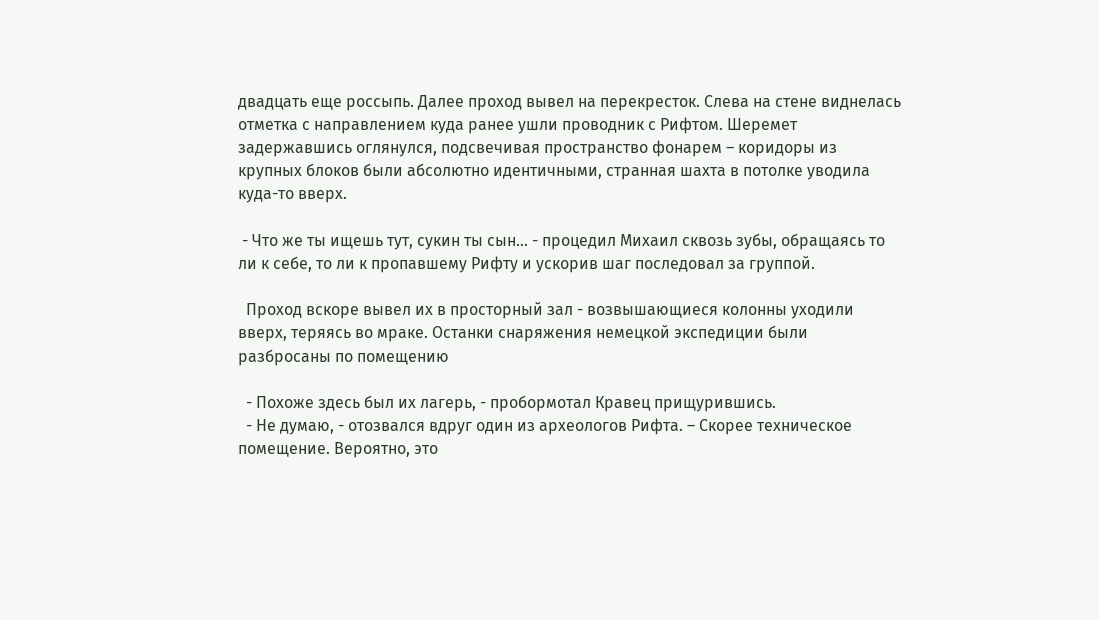двадцать еще россыпь. Далее проход вывел на перекресток. Слева на стене виднелась отметка с направлением куда ранее ушли проводник с Рифтом. Шеремет задержавшись оглянулся, подсвечивая пространство фонарем – коридоры из крупных блоков были абсолютно идентичными, странная шахта в потолке уводила куда-то вверх.

 - Что же ты ищешь тут, сукин ты сын… - процедил Михаил сквозь зубы, обращаясь то ли к себе, то ли к пропавшему Рифту и ускорив шаг последовал за группой.

  Проход вскоре вывел их в просторный зал - возвышающиеся колонны уходили вверх, теряясь во мраке. Останки снаряжения немецкой экспедиции были разбросаны по помещению

  - Похоже здесь был их лагерь, - пробормотал Кравец прищурившись.
  - Не думаю, - отозвался вдруг один из археологов Рифта. – Скорее техническое помещение. Вероятно, это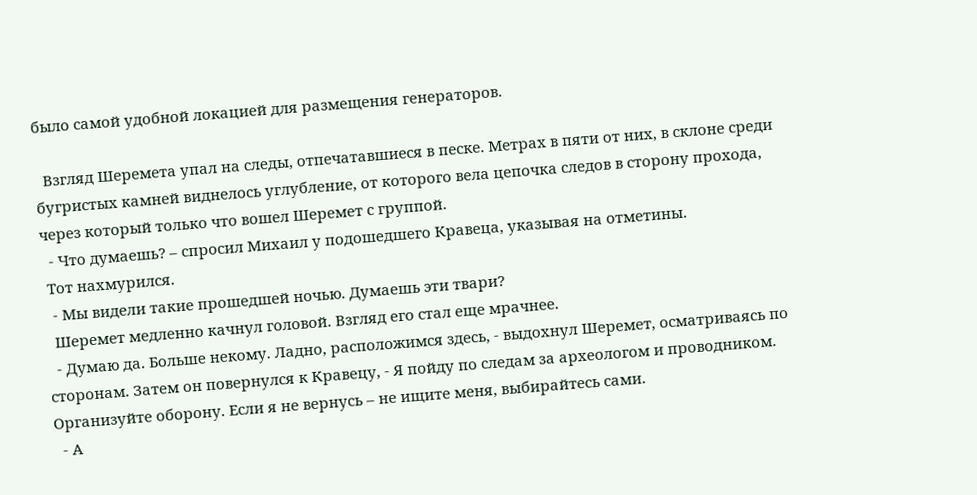было самой удобной локацией для размещения генераторов.

  Взгляд Шеремета упал на следы, отпечатавшиеся в песке. Метрах в пяти от них, в склоне среди бугристых камней виднелось углубление, от которого вела цепочка следов в сторону прохода, через который только что вошел Шеремет с группой.
  - Что думаешь? – спросил Михаил у подошедшего Кравеца, указывая на отметины.
 Тот нахмурился.
  - Мы видели такие прошедшей ночью. Думаешь эти твари?
  Шеремет медленно качнул головой. Взгляд его стал еще мрачнее.
  - Думаю да. Больше некому. Ладно, расположимся здесь, - выдохнул Шеремет, осматриваясь по сторонам. Затем он повернулся к Кравецу, - Я пойду по следам за археологом и проводником. Организуйте оборону. Если я не вернусь – не ищите меня, выбирайтесь сами.
  - А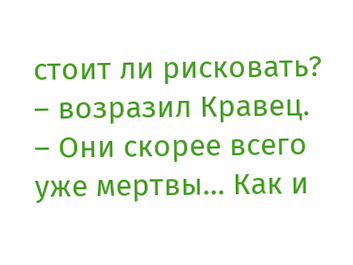стоит ли рисковать? – возразил Кравец. – Они скорее всего уже мертвы… Как и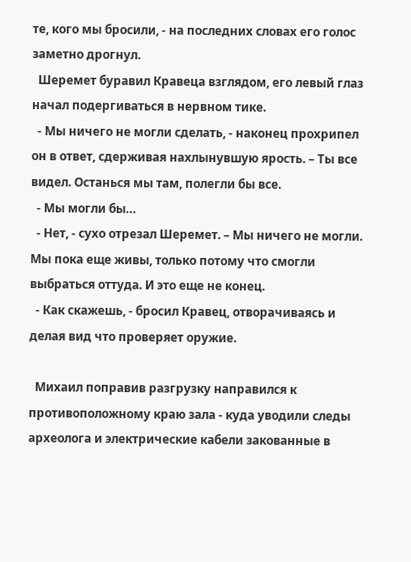те, кого мы бросили, - на последних словах его голос заметно дрогнул.
  Шеремет буравил Кравеца взглядом, его левый глаз начал подергиваться в нервном тике.
  - Мы ничего не могли сделать, - наконец прохрипел он в ответ, сдерживая нахлынувшую ярость. – Ты все видел. Останься мы там, полегли бы все.
  - Мы могли бы…
  - Нет, - сухо отрезал Шеремет. – Мы ничего не могли. Мы пока еще живы, только потому что смогли выбраться оттуда. И это еще не конец.
  - Как скажешь, - бросил Кравец, отворачиваясь и делая вид что проверяет оружие.

  Михаил поправив разгрузку направился к противоположному краю зала - куда уводили следы археолога и электрические кабели закованные в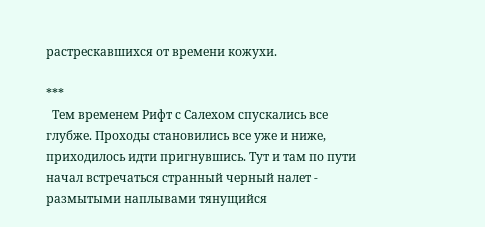растрескавшихся от времени кожухи.

***
  Тем временем Рифт с Салехом спускались все глубже. Проходы становились все уже и ниже, приходилось идти пригнувшись. Тут и там по пути начал встречаться странный черный налет - размытыми наплывами тянущийся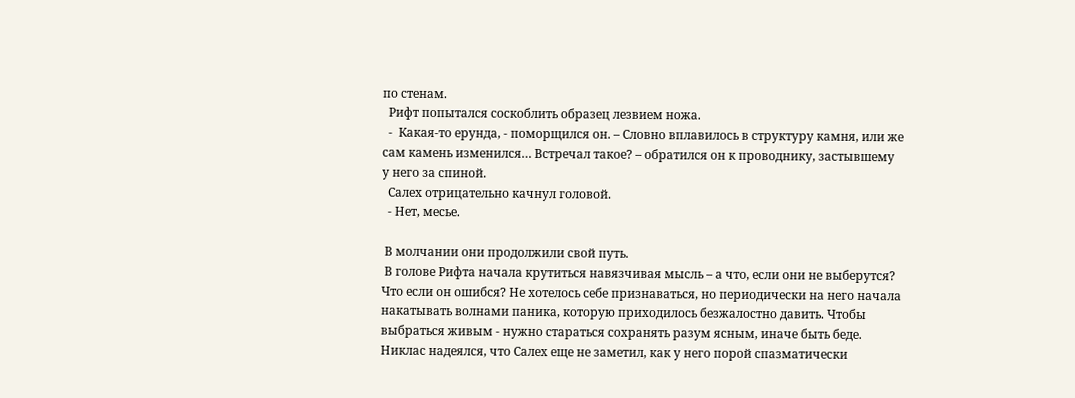по стенам.
  Рифт попытался соскоблить образец лезвием ножа.
  -  Какая-то ерунда, - поморщился он. – Словно вплавилось в структуру камня, или же сам камень изменился… Встречал такое? – обратился он к проводнику, застывшему у него за спиной.
  Салех отрицательно качнул головой.
  - Нет, месье.

 В молчании они продолжили свой путь.
 В голове Рифта начала крутиться навязчивая мысль – а что, если они не выберутся? Что если он ошибся? Не хотелось себе признаваться, но периодически на него начала накатывать волнами паника, которую приходилось безжалостно давить. Чтобы выбраться живым - нужно стараться сохранять разум ясным, иначе быть беде. Никлас надеялся, что Салех еще не заметил, как у него порой спазматически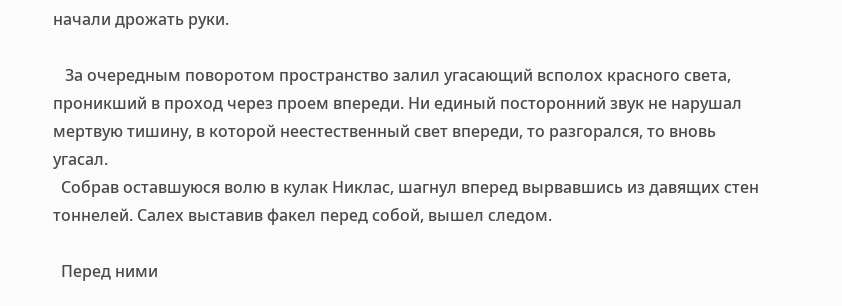начали дрожать руки.

   За очередным поворотом пространство залил угасающий всполох красного света, проникший в проход через проем впереди. Ни единый посторонний звук не нарушал мертвую тишину, в которой неестественный свет впереди, то разгорался, то вновь угасал.
  Собрав оставшуюся волю в кулак Никлас, шагнул вперед вырвавшись из давящих стен тоннелей. Салех выставив факел перед собой, вышел следом.

  Перед ними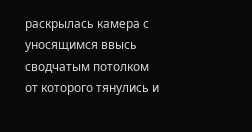раскрылась камера с уносящимся ввысь сводчатым потолком от которого тянулись и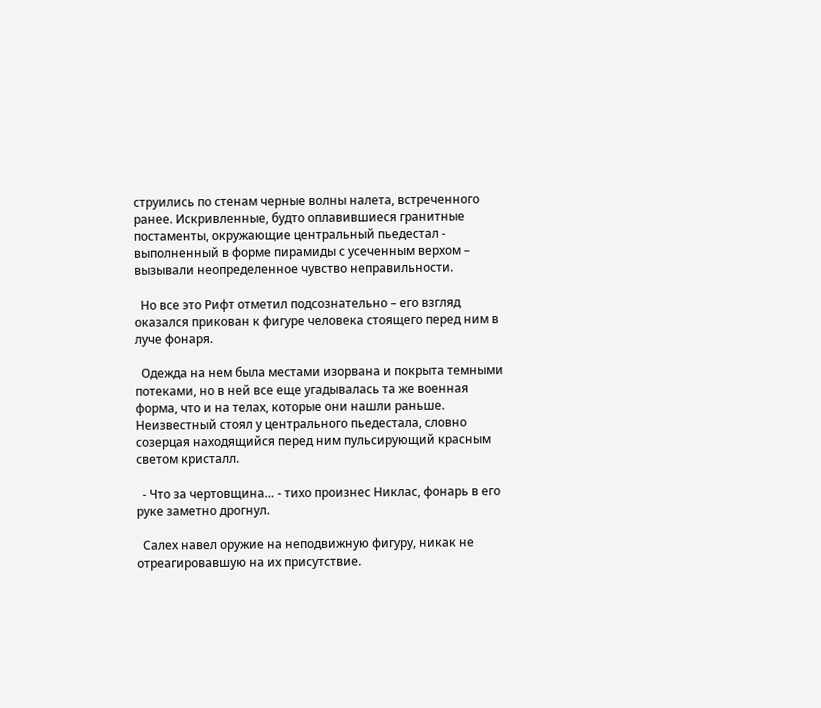струились по стенам черные волны налета, встреченного ранее. Искривленные, будто оплавившиеся гранитные постаменты, окружающие центральный пьедестал - выполненный в форме пирамиды с усеченным верхом – вызывали неопределенное чувство неправильности.

  Но все это Рифт отметил подсознательно – его взгляд оказался прикован к фигуре человека стоящего перед ним в луче фонаря.

  Одежда на нем была местами изорвана и покрыта темными потеками, но в ней все еще угадывалась та же военная форма, что и на телах, которые они нашли раньше. Неизвестный стоял у центрального пьедестала, словно созерцая находящийся перед ним пульсирующий красным светом кристалл.

  - Что за чертовщина… - тихо произнес Никлас, фонарь в его руке заметно дрогнул.

  Салех навел оружие на неподвижную фигуру, никак не отреагировавшую на их присутствие.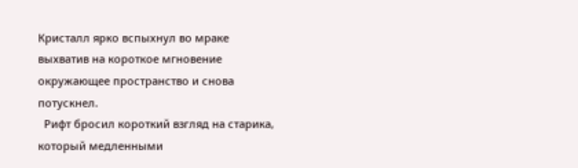Кристалл ярко вспыхнул во мраке выхватив на короткое мгновение окружающее пространство и снова потускнел.
  Рифт бросил короткий взгляд на старика, который медленными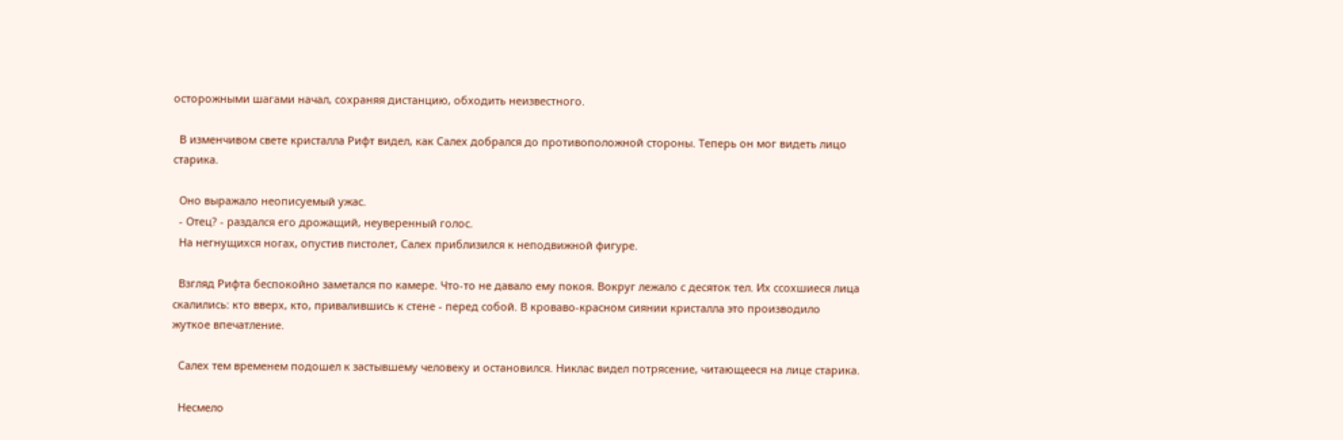осторожными шагами начал, сохраняя дистанцию, обходить неизвестного.

  В изменчивом свете кристалла Рифт видел, как Салех добрался до противоположной стороны. Теперь он мог видеть лицо старика.

  Оно выражало неописуемый ужас.
  - Отец? - раздался его дрожащий, неуверенный голос.
  На негнущихся ногах, опустив пистолет, Салех приблизился к неподвижной фигуре.

  Взгляд Рифта беспокойно заметался по камере. Что-то не давало ему покоя. Вокруг лежало с десяток тел. Их ссохшиеся лица скалились: кто вверх, кто, привалившись к стене - перед собой. В кроваво-красном сиянии кристалла это производило жуткое впечатление.

  Салех тем временем подошел к застывшему человеку и остановился. Никлас видел потрясение, читающееся на лице старика.

  Несмело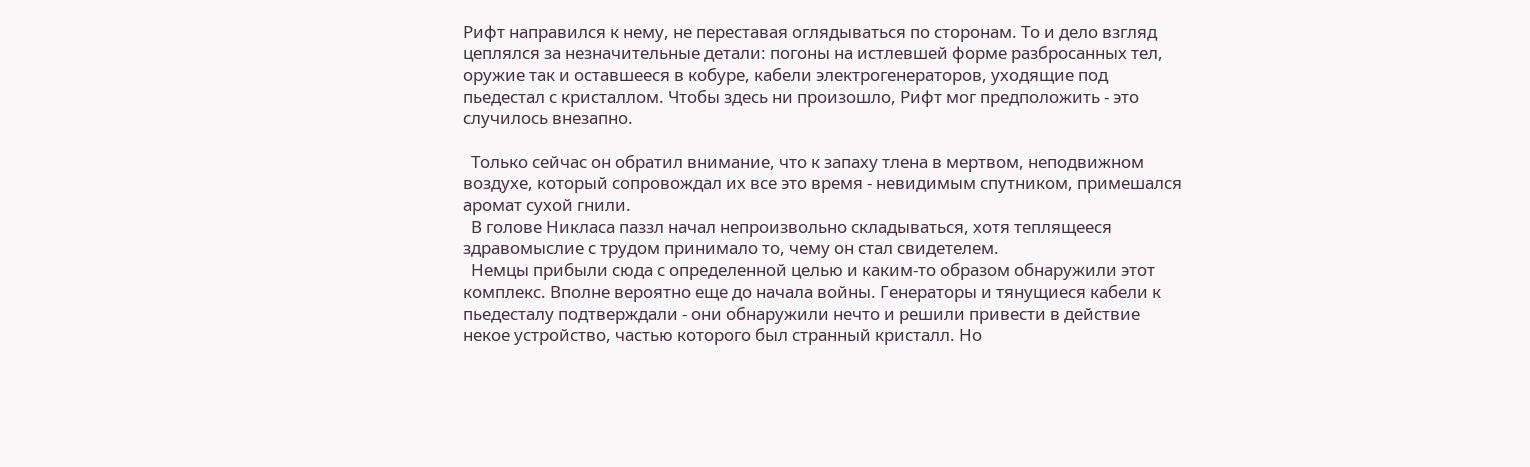Рифт направился к нему, не переставая оглядываться по сторонам. То и дело взгляд цеплялся за незначительные детали: погоны на истлевшей форме разбросанных тел, оружие так и оставшееся в кобуре, кабели электрогенераторов, уходящие под пьедестал с кристаллом. Чтобы здесь ни произошло, Рифт мог предположить - это случилось внезапно.

  Только сейчас он обратил внимание, что к запаху тлена в мертвом, неподвижном воздухе, который сопровождал их все это время - невидимым спутником, примешался аромат сухой гнили.
  В голове Никласа паззл начал непроизвольно складываться, хотя теплящееся здравомыслие с трудом принимало то, чему он стал свидетелем.
  Немцы прибыли сюда с определенной целью и каким-то образом обнаружили этот комплекс. Вполне вероятно еще до начала войны. Генераторы и тянущиеся кабели к пьедесталу подтверждали - они обнаружили нечто и решили привести в действие некое устройство, частью которого был странный кристалл. Но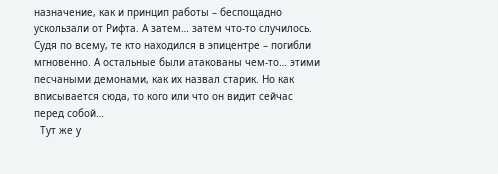назначение, как и принцип работы – беспощадно ускользали от Рифта. А затем… затем что-то случилось. Судя по всему, те кто находился в эпицентре – погибли мгновенно. А остальные были атакованы чем-то… этими песчаными демонами, как их назвал старик. Но как вписывается сюда, то кого или что он видит сейчас перед собой…
  Тут же у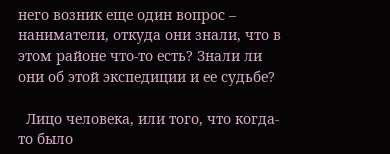него возник еще один вопрос – наниматели, откуда они знали, что в этом районе что-то есть? Знали ли они об этой экспедиции и ее судьбе?

  Лицо человека, или того, что когда-то было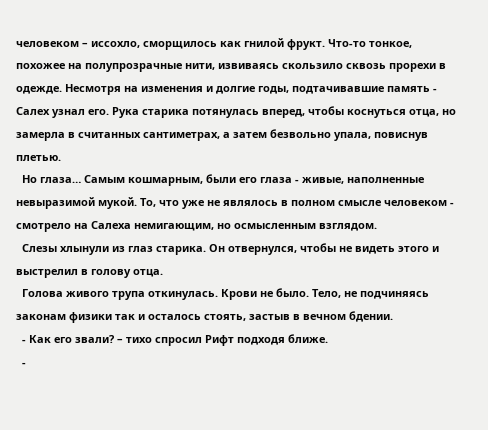человеком – иссохло, сморщилось как гнилой фрукт. Что-то тонкое, похожее на полупрозрачные нити, извиваясь скользило сквозь прорехи в одежде. Несмотря на изменения и долгие годы, подтачивавшие память - Салех узнал его. Рука старика потянулась вперед, чтобы коснуться отца, но замерла в считанных сантиметрах, а затем безвольно упала, повиснув плетью.
  Но глаза… Самым кошмарным, были его глаза - живые, наполненные невыразимой мукой. То, что уже не являлось в полном смысле человеком - смотрело на Салеха немигающим, но осмысленным взглядом.
  Слезы хлынули из глаз старика. Он отвернулся, чтобы не видеть этого и выстрелил в голову отца.
  Голова живого трупа откинулась. Крови не было. Тело, не подчиняясь законам физики так и осталось стоять, застыв в вечном бдении.
  - Как его звали? – тихо спросил Рифт подходя ближе.
  -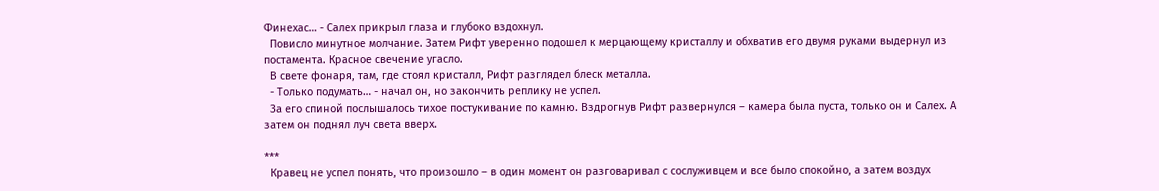Финехас… - Салех прикрыл глаза и глубоко вздохнул.
  Повисло минутное молчание. Затем Рифт уверенно подошел к мерцающему кристаллу и обхватив его двумя руками выдернул из постамента. Красное свечение угасло.
  В свете фонаря, там, где стоял кристалл, Рифт разглядел блеск металла.
  - Только подумать… - начал он, но закончить реплику не успел.
  За его спиной послышалось тихое постукивание по камню. Вздрогнув Рифт развернулся – камера была пуста, только он и Салех. А затем он поднял луч света вверх.

***
  Кравец не успел понять, что произошло – в один момент он разговаривал с сослуживцем и все было спокойно, а затем воздух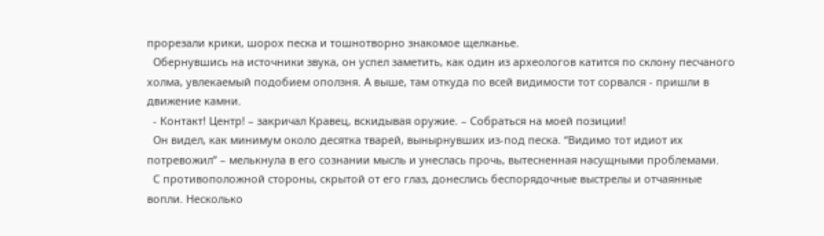прорезали крики, шорох песка и тошнотворно знакомое щелканье.
  Обернувшись на источники звука, он успел заметить, как один из археологов катится по склону песчаного холма, увлекаемый подобием оползня. А выше, там откуда по всей видимости тот сорвался - пришли в движение камни.
  - Контакт! Центр! – закричал Кравец, вскидывая оружие. – Собраться на моей позиции!
  Он видел, как минимум около десятка тварей, вынырнувших из-под песка. “Видимо тот идиот их потревожил” – мелькнула в его сознании мысль и унеслась прочь, вытесненная насущными проблемами.
  С противоположной стороны, скрытой от его глаз, донеслись беспорядочные выстрелы и отчаянные вопли. Несколько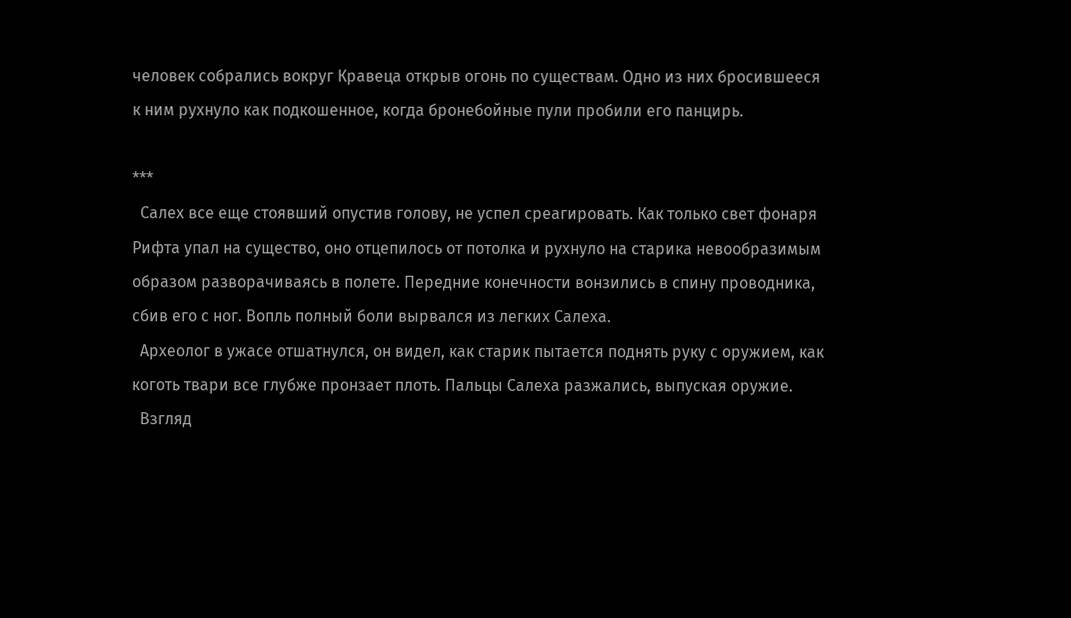человек собрались вокруг Кравеца открыв огонь по существам. Одно из них бросившееся к ним рухнуло как подкошенное, когда бронебойные пули пробили его панцирь.

***
  Салех все еще стоявший опустив голову, не успел среагировать. Как только свет фонаря Рифта упал на существо, оно отцепилось от потолка и рухнуло на старика невообразимым образом разворачиваясь в полете. Передние конечности вонзились в спину проводника, сбив его с ног. Вопль полный боли вырвался из легких Салеха.
  Археолог в ужасе отшатнулся, он видел, как старик пытается поднять руку с оружием, как коготь твари все глубже пронзает плоть. Пальцы Салеха разжались, выпуская оружие.
  Взгляд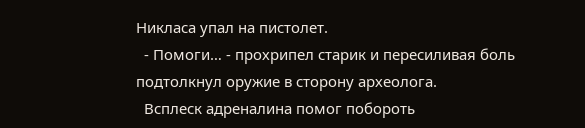Никласа упал на пистолет.
  - Помоги… - прохрипел старик и пересиливая боль подтолкнул оружие в сторону археолога.
  Всплеск адреналина помог побороть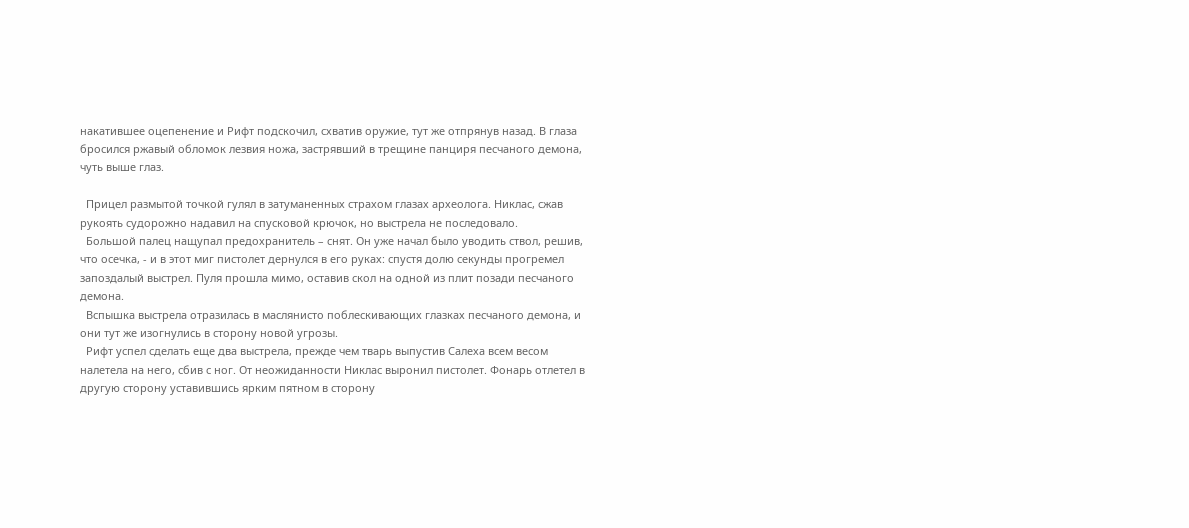накатившее оцепенение и Рифт подскочил, схватив оружие, тут же отпрянув назад. В глаза бросился ржавый обломок лезвия ножа, застрявший в трещине панциря песчаного демона, чуть выше глаз.

  Прицел размытой точкой гулял в затуманенных страхом глазах археолога. Никлас, сжав рукоять судорожно надавил на спусковой крючок, но выстрела не последовало.
  Большой палец нащупал предохранитель – снят. Он уже начал было уводить ствол, решив, что осечка, - и в этот миг пистолет дернулся в его руках: спустя долю секунды прогремел запоздалый выстрел. Пуля прошла мимо, оставив скол на одной из плит позади песчаного демона.
  Вспышка выстрела отразилась в маслянисто поблескивающих глазках песчаного демона, и они тут же изогнулись в сторону новой угрозы.
  Рифт успел сделать еще два выстрела, прежде чем тварь выпустив Салеха всем весом налетела на него, сбив с ног. От неожиданности Никлас выронил пистолет. Фонарь отлетел в другую сторону уставившись ярким пятном в сторону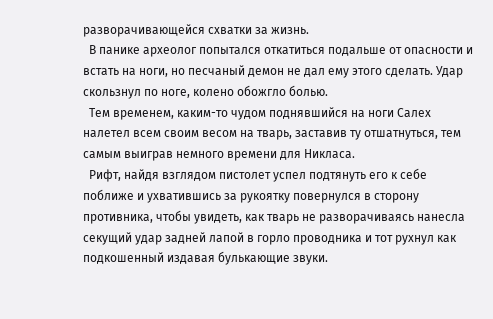разворачивающейся схватки за жизнь.
  В панике археолог попытался откатиться подальше от опасности и встать на ноги, но песчаный демон не дал ему этого сделать. Удар скользнул по ноге, колено обожгло болью.
  Тем временем, каким-то чудом поднявшийся на ноги Салех налетел всем своим весом на тварь, заставив ту отшатнуться, тем самым выиграв немного времени для Никласа.
  Рифт, найдя взглядом пистолет успел подтянуть его к себе поближе и ухватившись за рукоятку повернулся в сторону противника, чтобы увидеть, как тварь не разворачиваясь нанесла секущий удар задней лапой в горло проводника и тот рухнул как подкошенный издавая булькающие звуки.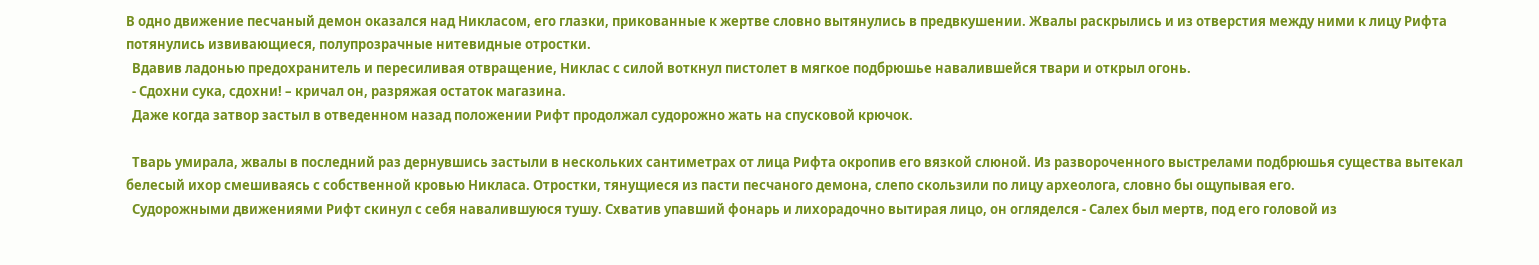В одно движение песчаный демон оказался над Никласом, его глазки, прикованные к жертве словно вытянулись в предвкушении. Жвалы раскрылись и из отверстия между ними к лицу Рифта потянулись извивающиеся, полупрозрачные нитевидные отростки.
  Вдавив ладонью предохранитель и пересиливая отвращение, Никлас с силой воткнул пистолет в мягкое подбрюшье навалившейся твари и открыл огонь.
  - Сдохни сука, сдохни! – кричал он, разряжая остаток магазина.
  Даже когда затвор застыл в отведенном назад положении Рифт продолжал судорожно жать на спусковой крючок.

  Тварь умирала, жвалы в последний раз дернувшись застыли в нескольких сантиметрах от лица Рифта окропив его вязкой слюной. Из развороченного выстрелами подбрюшья существа вытекал белесый ихор смешиваясь с собственной кровью Никласа. Отростки, тянущиеся из пасти песчаного демона, слепо скользили по лицу археолога, словно бы ощупывая его.
  Судорожными движениями Рифт скинул с себя навалившуюся тушу. Схватив упавший фонарь и лихорадочно вытирая лицо, он огляделся - Салех был мертв, под его головой из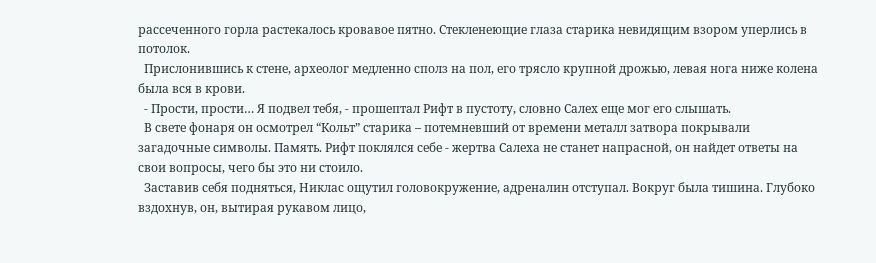рассеченного горла растекалось кровавое пятно. Стекленеющие глаза старика невидящим взором уперлись в потолок.
  Прислонившись к стене, археолог медленно сполз на пол, его трясло крупной дрожью, левая нога ниже колена была вся в крови.
  - Прости, прости… Я подвел тебя, - прошептал Рифт в пустоту, словно Салех еще мог его слышать.
  В свете фонаря он осмотрел “Кольт” старика – потемневший от времени металл затвора покрывали загадочные символы. Память. Рифт поклялся себе - жертва Салеха не станет напрасной, он найдет ответы на свои вопросы, чего бы это ни стоило.
  Заставив себя подняться, Никлас ощутил головокружение, адреналин отступал. Вокруг была тишина. Глубоко вздохнув, он, вытирая рукавом лицо,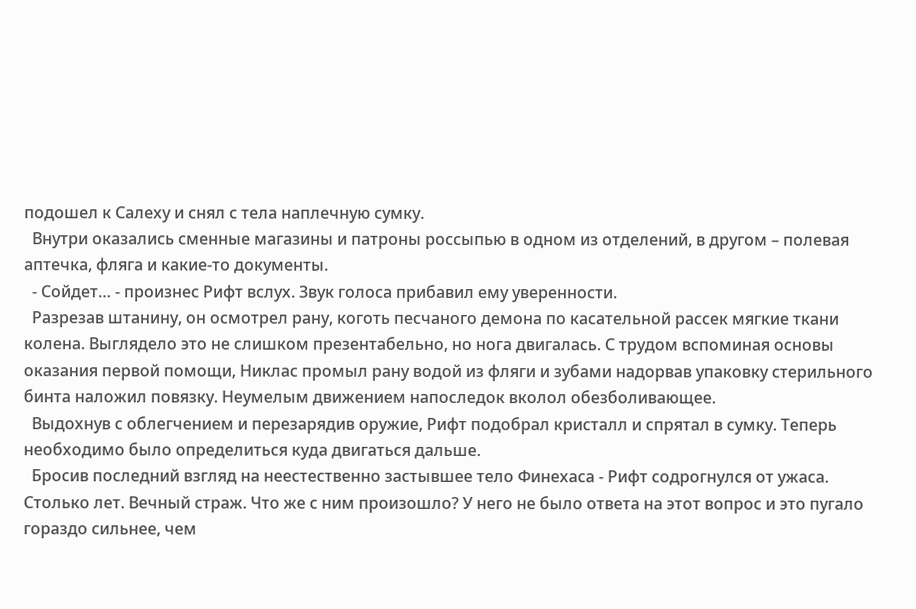подошел к Салеху и снял с тела наплечную сумку.
  Внутри оказались сменные магазины и патроны россыпью в одном из отделений, в другом – полевая аптечка, фляга и какие-то документы.
  - Сойдет… - произнес Рифт вслух. Звук голоса прибавил ему уверенности.
  Разрезав штанину, он осмотрел рану, коготь песчаного демона по касательной рассек мягкие ткани колена. Выглядело это не слишком презентабельно, но нога двигалась. С трудом вспоминая основы оказания первой помощи, Никлас промыл рану водой из фляги и зубами надорвав упаковку стерильного бинта наложил повязку. Неумелым движением напоследок вколол обезболивающее.
  Выдохнув с облегчением и перезарядив оружие, Рифт подобрал кристалл и спрятал в сумку. Теперь необходимо было определиться куда двигаться дальше.
  Бросив последний взгляд на неестественно застывшее тело Финехаса - Рифт содрогнулся от ужаса. Столько лет. Вечный страж. Что же с ним произошло? У него не было ответа на этот вопрос и это пугало гораздо сильнее, чем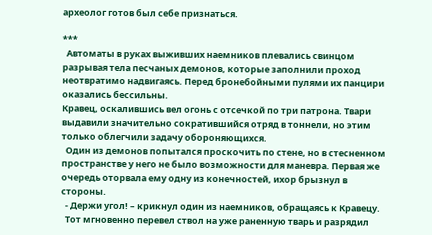археолог готов был себе признаться.

***
  Автоматы в руках выживших наемников плевались свинцом разрывая тела песчаных демонов, которые заполнили проход неотвратимо надвигаясь. Перед бронебойными пулями их панцири оказались бессильны.
Кравец, оскалившись вел огонь с отсечкой по три патрона. Твари выдавили значительно сократившийся отряд в тоннели, но этим только облегчили задачу обороняющихся.
  Один из демонов попытался проскочить по стене, но в стесненном пространстве у него не было возможности для маневра. Первая же очередь оторвала ему одну из конечностей, ихор брызнул в стороны.
  - Держи угол! – крикнул один из наемников, обращаясь к Кравецу.
  Тот мгновенно перевел ствол на уже раненную тварь и разрядил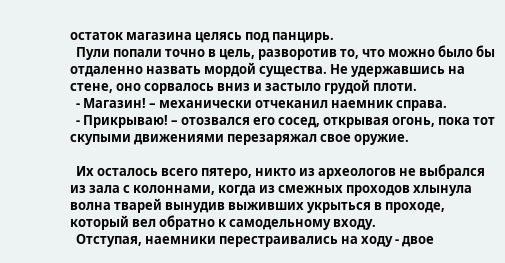остаток магазина целясь под панцирь.
  Пули попали точно в цель, разворотив то, что можно было бы отдаленно назвать мордой существа. Не удержавшись на стене, оно сорвалось вниз и застыло грудой плоти.
  - Магазин! – механически отчеканил наемник справа.
  - Прикрываю! – отозвался его сосед, открывая огонь, пока тот скупыми движениями перезаряжал свое оружие.

  Их осталось всего пятеро, никто из археологов не выбрался из зала с колоннами, когда из смежных проходов хлынула волна тварей вынудив выживших укрыться в проходе, который вел обратно к самодельному входу.
  Отступая, наемники перестраивались на ходу - двое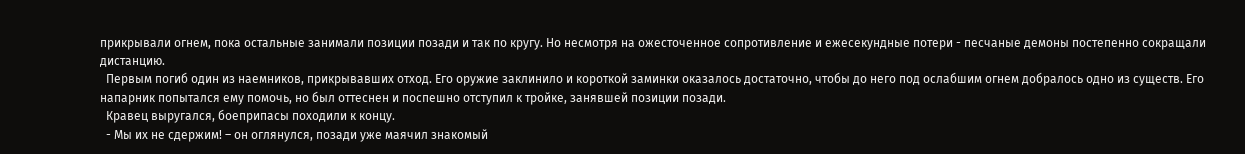прикрывали огнем, пока остальные занимали позиции позади и так по кругу. Но несмотря на ожесточенное сопротивление и ежесекундные потери - песчаные демоны постепенно сокращали дистанцию.
  Первым погиб один из наемников, прикрывавших отход. Его оружие заклинило и короткой заминки оказалось достаточно, чтобы до него под ослабшим огнем добралось одно из существ. Его напарник попытался ему помочь, но был оттеснен и поспешно отступил к тройке, занявшей позиции позади.
  Кравец выругался, боеприпасы походили к концу.
  - Мы их не сдержим! – он оглянулся, позади уже маячил знакомый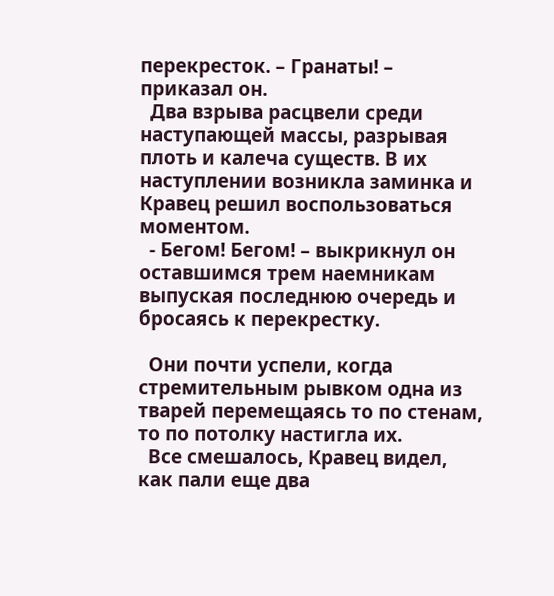перекресток. – Гранаты! – приказал он.
  Два взрыва расцвели среди наступающей массы, разрывая плоть и калеча существ. В их наступлении возникла заминка и Кравец решил воспользоваться моментом.
  - Бегом! Бегом! – выкрикнул он оставшимся трем наемникам выпуская последнюю очередь и бросаясь к перекрестку.

  Они почти успели, когда стремительным рывком одна из тварей перемещаясь то по стенам, то по потолку настигла их.
  Все смешалось, Кравец видел, как пали еще два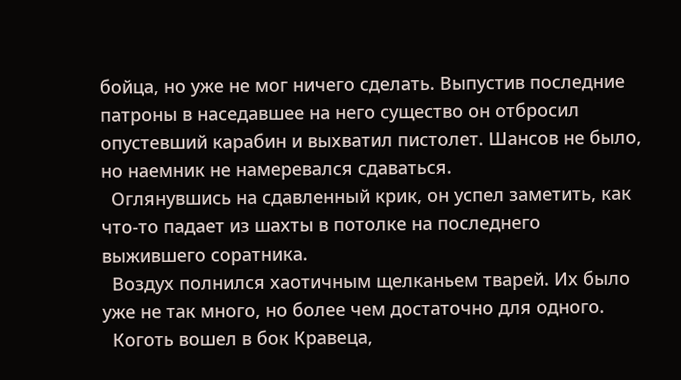бойца, но уже не мог ничего сделать. Выпустив последние патроны в наседавшее на него существо он отбросил опустевший карабин и выхватил пистолет. Шансов не было, но наемник не намеревался сдаваться.
  Оглянувшись на сдавленный крик, он успел заметить, как что-то падает из шахты в потолке на последнего выжившего соратника.
  Воздух полнился хаотичным щелканьем тварей. Их было уже не так много, но более чем достаточно для одного.
  Коготь вошел в бок Кравеца,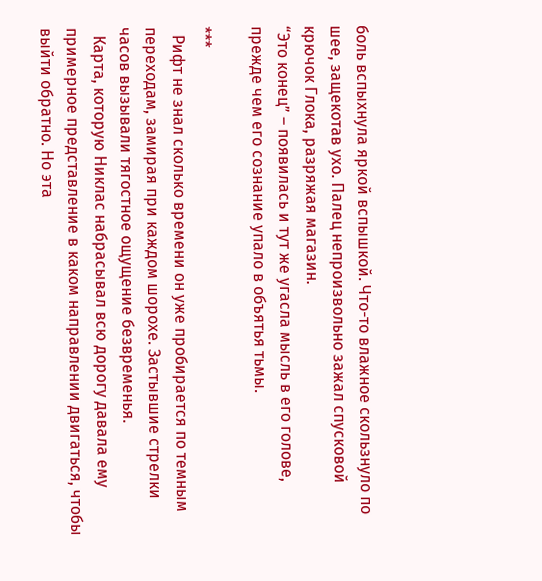боль вспыхнула яркой вспышкой. Что-то влажное скользнуло по шее, защекотав ухо. Палец непроизвольно зажал спусковой крючок Глока, разряжая магазин.
“Это конец” – появилась и тут же угасла мысль в его голове, прежде чем его сознание упало в объятья тьмы.

***
  Рифт не знал сколько времени он уже пробирается по темным переходам, замирая при каждом шорохе. Застывшие стрелки часов вызывали тягостное ощущение безвременья.
  Карта, которую Никлас набрасывал всю дорогу давала ему примерное представление в каком направлении двигаться, чтобы выйти обратно. Но эта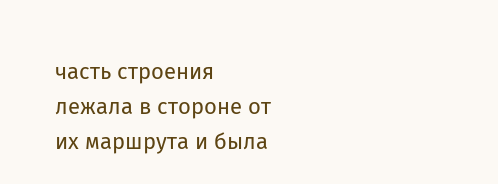часть строения лежала в стороне от их маршрута и была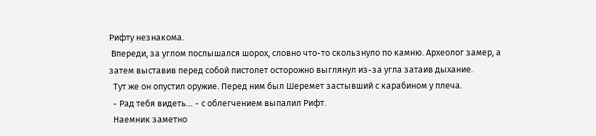Рифту незнакома.
 Впереди, за углом послышался шорох, словно что-то скользнуло по камню. Археолог замер, а затем выставив перед собой пистолет осторожно выглянул из-за угла затаив дыхание.
  Тут же он опустил оружие. Перед ним был Шеремет застывший с карабином у плеча.
  - Рад тебя видеть… - с облегчением выпалил Рифт.
  Наемник заметно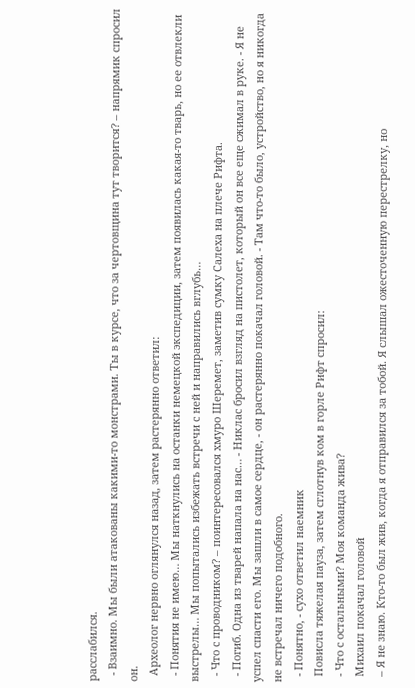расслабился.
  - Взаимно. Мы были атакованы какими-то монстрами. Ты в курсе, что за чертовщина тут творится? – напрямик спросил он.
  Археолог нервно оглянулся назад, затем растерянно ответил:
  - Понятия не имею… Мы наткнулись на останки немецкой экспедиции, затем появилась какая-то тварь, но ее отвлекли выстрелы… Мы попытались избежать встречи с ней и направились вглубь…
  - Что с проводником? – поинтересовался хмуро Шеремет, заметив сумку Салеха на плече Рифта.
  - Погиб. Одна из тварей напала на нас… - Никлас бросил взгляд на пистолет, который он все еще сжимал в руке. - Я не успел спасти его. Мы зашли в самое сердце, - он растерянно покачал головой. - Там что-то было, устройство, но я никогда не встречал ничего подобного.
  - Понятно, - сухо ответил наемник
  Повисла тяжелая пауза, затем сглотнув ком в горле Рифт спросил:
  - Что с остальными? Моя команда жива?
  Михаил покачал головой
  – Я не знаю. Кто-то был жив, когда я отправился за тобой. Я слышал ожесточенную перестрелку, но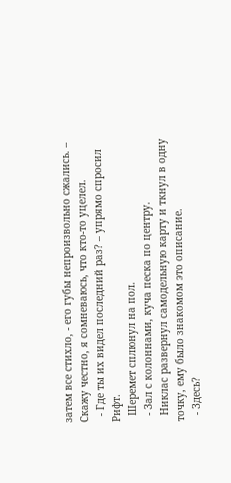затем все стихло, - его губы непроизвольно сжались. – Скажу честно, я сомневаюсь, что кто-то уцелел.
  - Где ты их видел последний раз? – упрямо спросил Рифт.
  Шеремет сплюнул на пол.
  - Зал с колоннами, куча песка по центру.
  Никлас развернул самодельную карту и ткнул в одну точку, ему было знакомом это описание.
  - Здесь?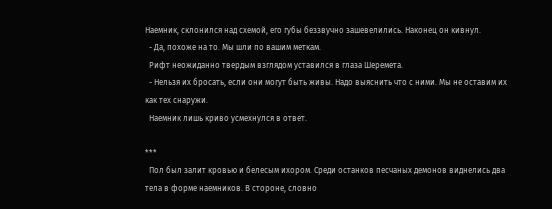Наемник, склонился над схемой, его губы беззвучно зашевелились. Наконец он кивнул.
  - Да, похоже на то. Мы шли по вашим меткам.
  Рифт неожиданно твердым взглядом уставился в глаза Шеремета.
  - Нельзя их бросать, если они могут быть живы. Надо выяснить что с ними. Мы не оставим их как тех снаружи.
  Наемник лишь криво усмехнулся в ответ.

***
  Пол был залит кровью и белесым ихором. Среди останков песчаных демонов виднелись два тела в форме наемников. В стороне, словно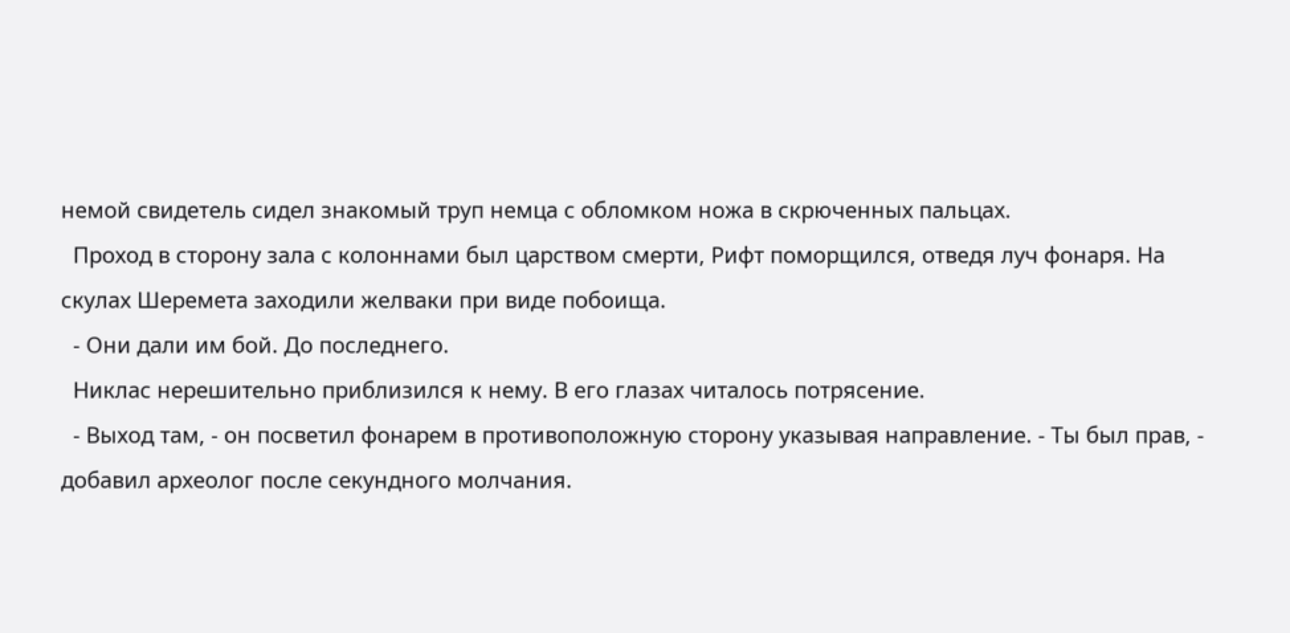немой свидетель сидел знакомый труп немца с обломком ножа в скрюченных пальцах.
  Проход в сторону зала с колоннами был царством смерти, Рифт поморщился, отведя луч фонаря. На скулах Шеремета заходили желваки при виде побоища.
  - Они дали им бой. До последнего.
  Никлас нерешительно приблизился к нему. В его глазах читалось потрясение.
  - Выход там, - он посветил фонарем в противоположную сторону указывая направление. - Ты был прав, - добавил археолог после секундного молчания.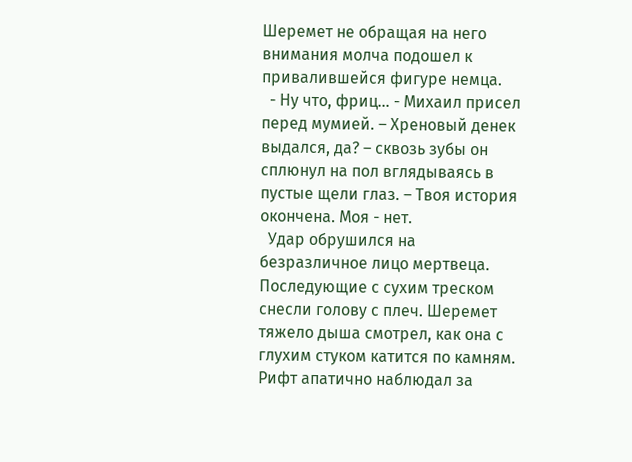Шеремет не обращая на него внимания молча подошел к привалившейся фигуре немца.
  - Ну что, фриц… - Михаил присел перед мумией. – Хреновый денек выдался, да? – сквозь зубы он сплюнул на пол вглядываясь в пустые щели глаз. – Твоя история окончена. Моя - нет.
  Удар обрушился на безразличное лицо мертвеца. Последующие с сухим треском снесли голову с плеч. Шеремет тяжело дыша смотрел, как она с глухим стуком катится по камням. Рифт апатично наблюдал за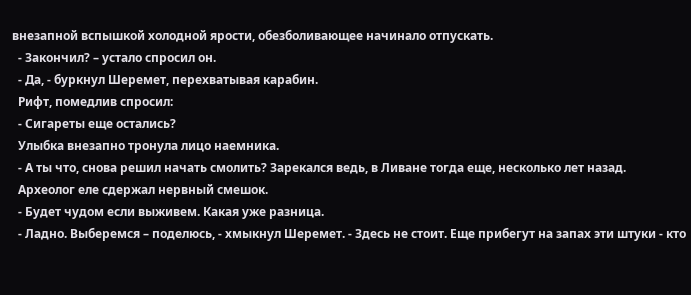внезапной вспышкой холодной ярости, обезболивающее начинало отпускать.
  - Закончил? – устало спросил он.
  - Да, - буркнул Шеремет, перехватывая карабин.
  Рифт, помедлив спросил:
  - Сигареты еще остались?
  Улыбка внезапно тронула лицо наемника.
  - А ты что, снова решил начать смолить? Зарекался ведь, в Ливане тогда еще, несколько лет назад.
  Археолог еле сдержал нервный смешок.
  - Будет чудом если выживем. Какая уже разница.
  - Ладно. Выберемся – поделюсь, - хмыкнул Шеремет. - Здесь не стоит. Еще прибегут на запах эти штуки - кто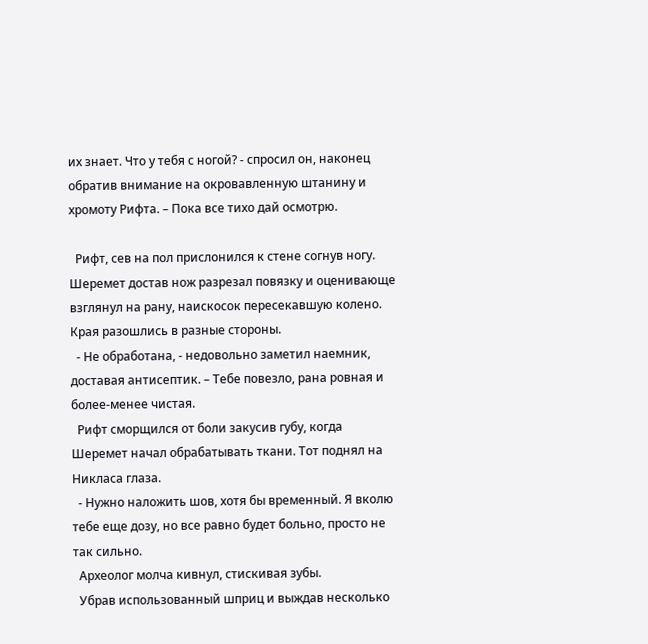их знает. Что у тебя с ногой? - спросил он, наконец обратив внимание на окровавленную штанину и хромоту Рифта. – Пока все тихо дай осмотрю.

  Рифт, сев на пол прислонился к стене согнув ногу. Шеремет достав нож разрезал повязку и оценивающе взглянул на рану, наискосок пересекавшую колено. Края разошлись в разные стороны.
  - Не обработана, - недовольно заметил наемник, доставая антисептик. – Тебе повезло, рана ровная и более-менее чистая.
  Рифт сморщился от боли закусив губу, когда Шеремет начал обрабатывать ткани. Тот поднял на Никласа глаза.
  - Нужно наложить шов, хотя бы временный. Я вколю тебе еще дозу, но все равно будет больно, просто не так сильно.
  Археолог молча кивнул, стискивая зубы.
  Убрав использованный шприц и выждав несколько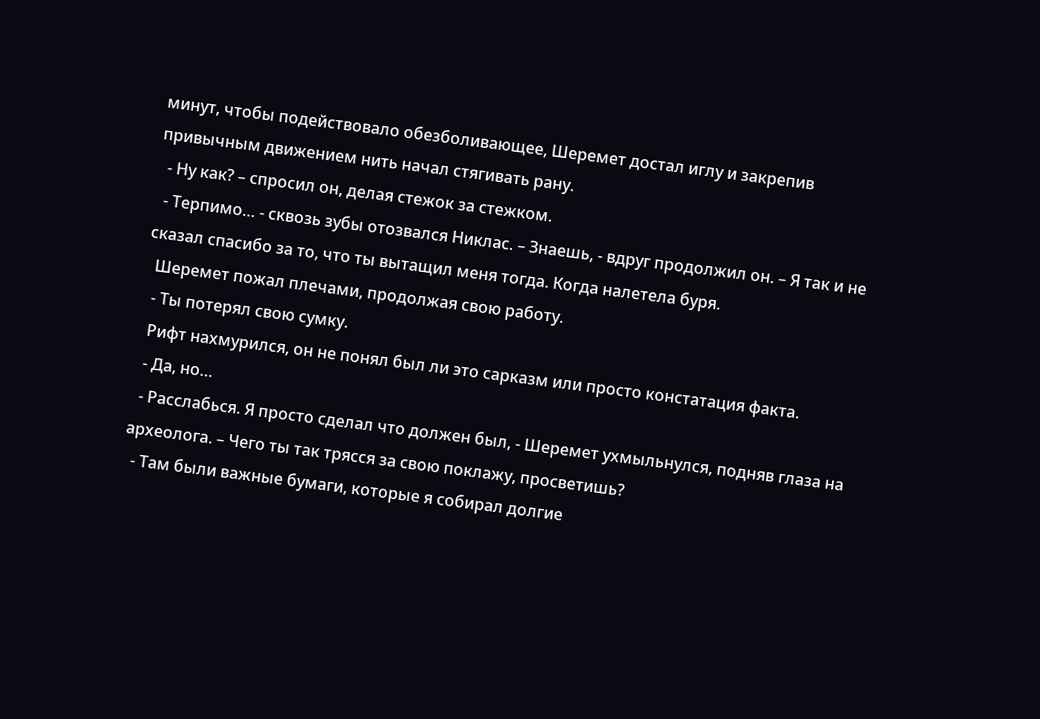минут, чтобы подействовало обезболивающее, Шеремет достал иглу и закрепив привычным движением нить начал стягивать рану.
  - Ну как? – спросил он, делая стежок за стежком.
  - Терпимо… - сквозь зубы отозвался Никлас. – Знаешь, - вдруг продолжил он. – Я так и не сказал спасибо за то, что ты вытащил меня тогда. Когда налетела буря.
  Шеремет пожал плечами, продолжая свою работу.
  - Ты потерял свою сумку.
  Рифт нахмурился, он не понял был ли это сарказм или просто констатация факта.
  - Да, но…
  - Расслабься. Я просто сделал что должен был, - Шеремет ухмыльнулся, подняв глаза на археолога. – Чего ты так трясся за свою поклажу, просветишь?
  - Там были важные бумаги, которые я собирал долгие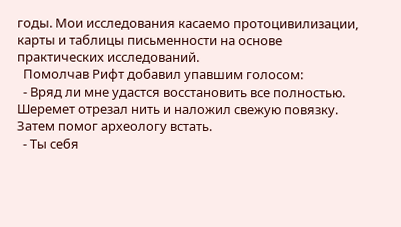годы. Мои исследования касаемо протоцивилизации, карты и таблицы письменности на основе практических исследований.
  Помолчав Рифт добавил упавшим голосом:
  - Вряд ли мне удастся восстановить все полностью.
Шеремет отрезал нить и наложил свежую повязку. Затем помог археологу встать.
  - Ты себя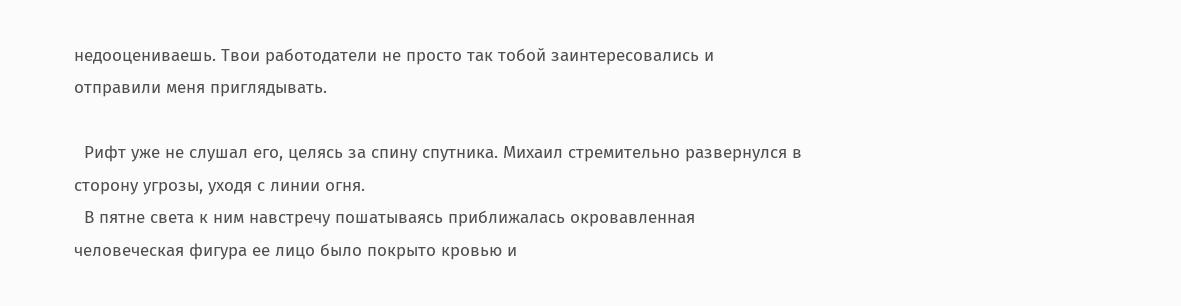недооцениваешь. Твои работодатели не просто так тобой заинтересовались и отправили меня приглядывать.

  Рифт уже не слушал его, целясь за спину спутника. Михаил стремительно развернулся в сторону угрозы, уходя с линии огня.
  В пятне света к ним навстречу пошатываясь приближалась окровавленная человеческая фигура ее лицо было покрыто кровью и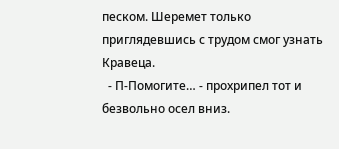песком. Шеремет только приглядевшись с трудом смог узнать Кравеца.
  - П-Помогите… - прохрипел тот и безвольно осел вниз.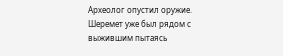Археолог опустил оружие. Шеремет уже был рядом с выжившим пытаясь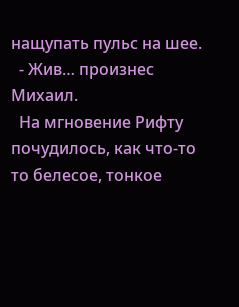нащупать пульс на шее.
  - Жив… произнес Михаил.
  На мгновение Рифту почудилось, как что-то то белесое, тонкое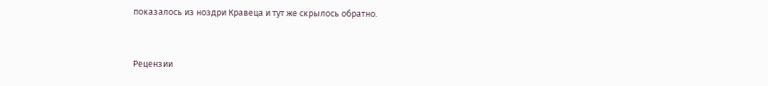показалось из ноздри Кравеца и тут же скрылось обратно.


Рецензии